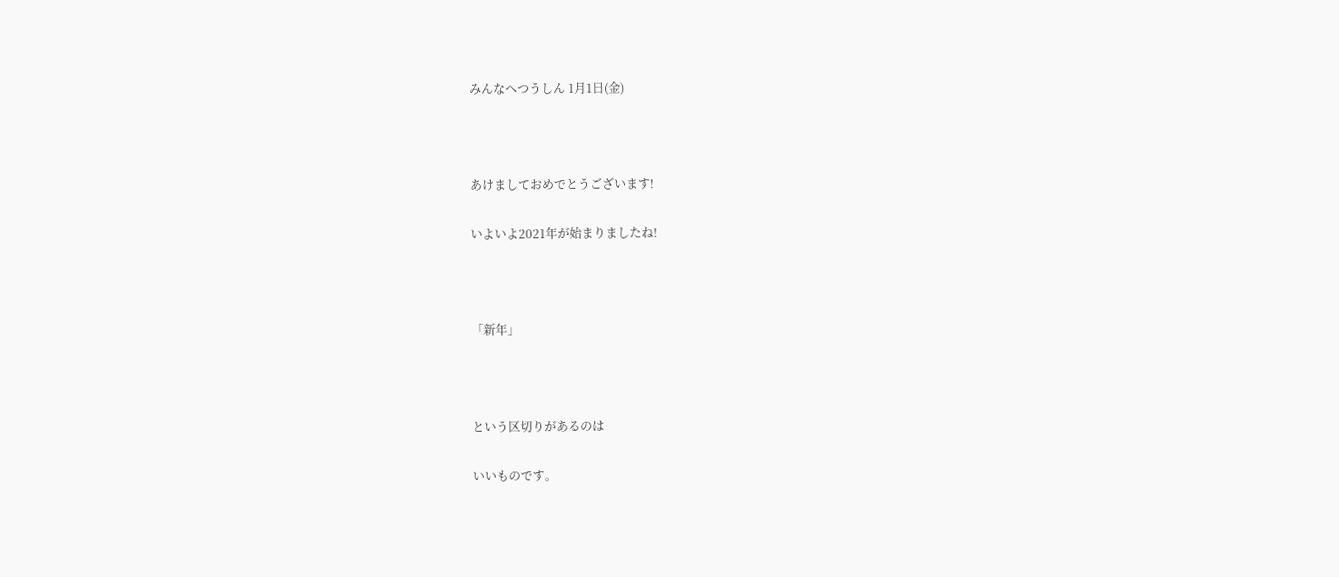みんなへつうしん 1月1日(金)



あけましておめでとうございます!

いよいよ2021年が始まりましたね!



「新年」



という区切りがあるのは

いいものです。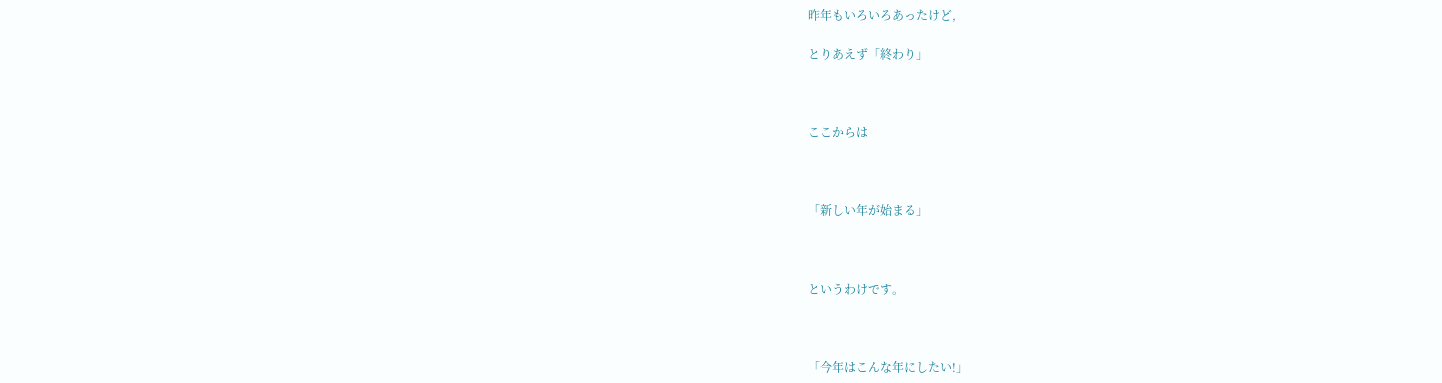昨年もいろいろあったけど,

とりあえず「終わり」



ここからは



「新しい年が始まる」



というわけです。



「今年はこんな年にしたい!」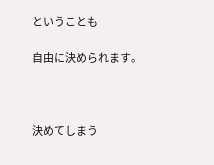ということも

自由に決められます。



決めてしまう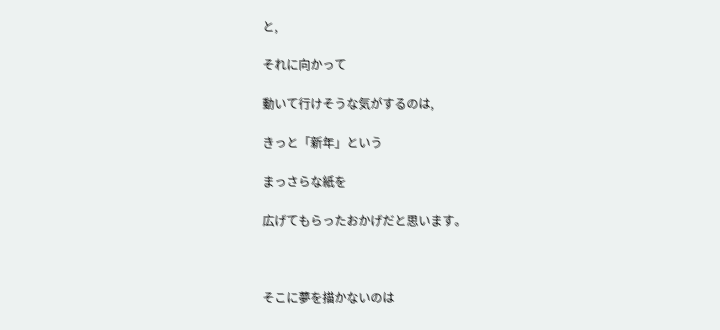と,

それに向かって

動いて行けそうな気がするのは,

きっと「新年」という

まっさらな紙を

広げてもらったおかげだと思います。



そこに夢を描かないのは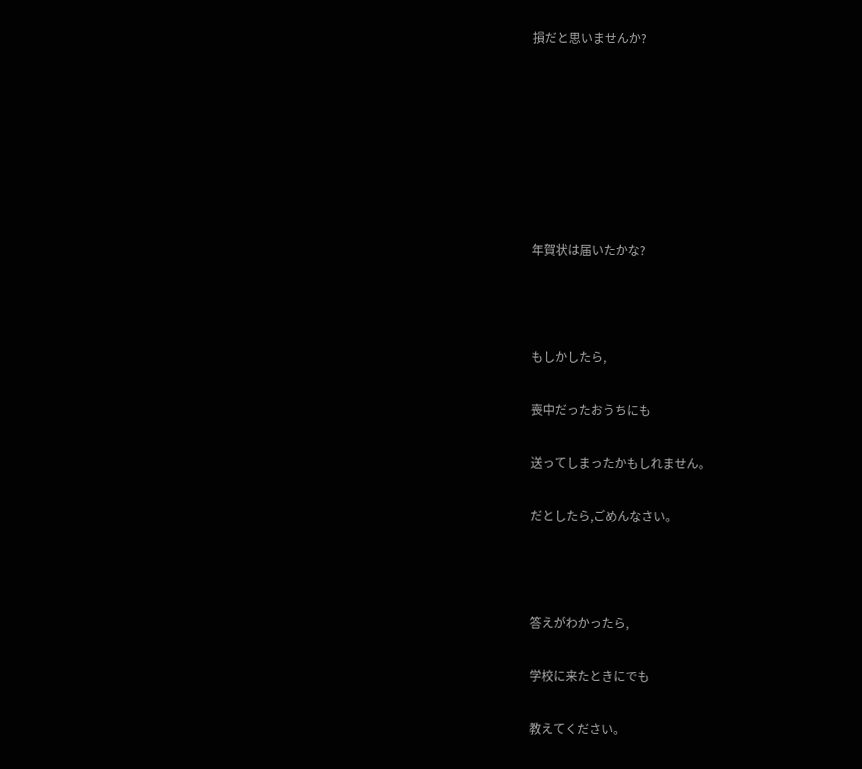損だと思いませんか?







年賀状は届いたかな?



もしかしたら,

喪中だったおうちにも

送ってしまったかもしれません。

だとしたら,ごめんなさい。



答えがわかったら,

学校に来たときにでも

教えてください。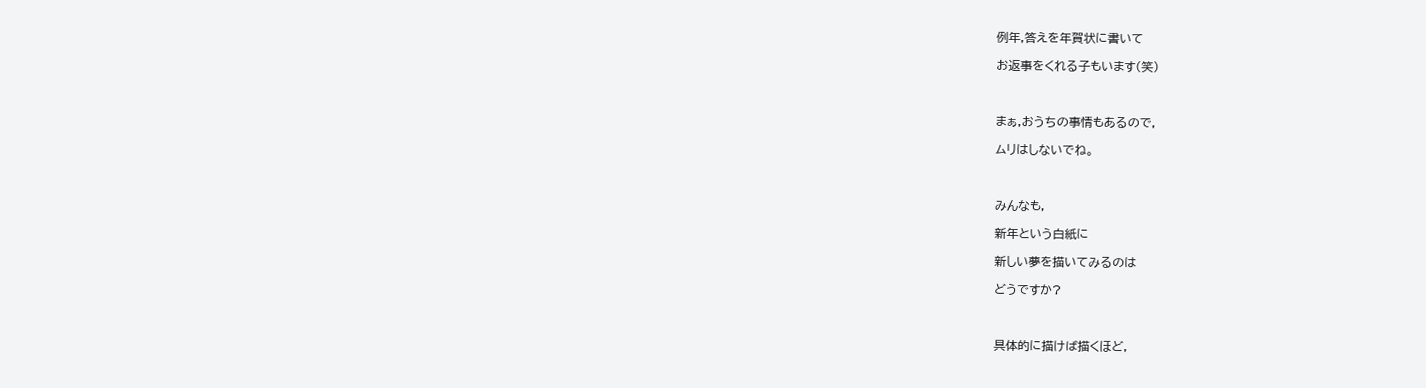例年,答えを年賀状に書いて

お返事をくれる子もいます(笑)



まぁ,おうちの事情もあるので,

ムリはしないでね。



みんなも,

新年という白紙に

新しい夢を描いてみるのは

どうですか?



具体的に描けば描くほど,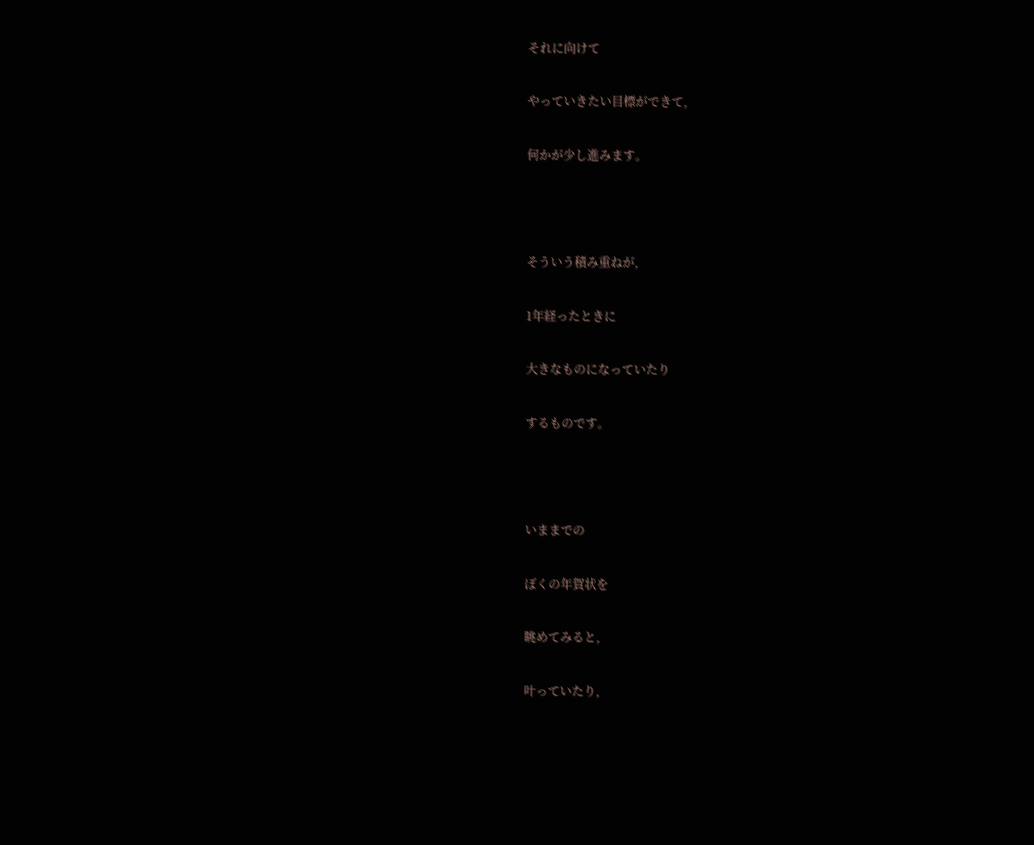それに向けて

やっていきたい目標ができて,

何かが少し進みます。



そういう積み重ねが,

1年経ったときに

大きなものになっていたり

するものです。



いままでの

ぼくの年賀状を

眺めてみると,

叶っていたり,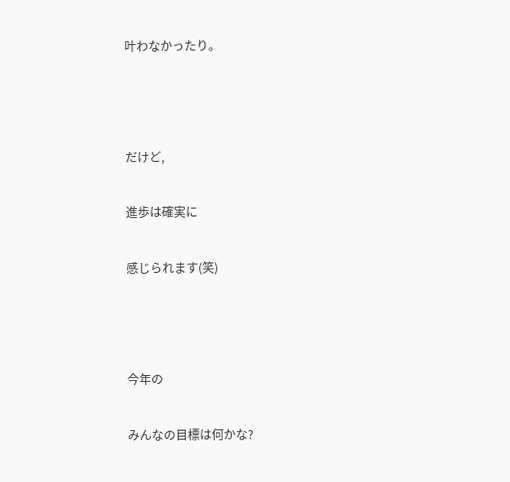叶わなかったり。



だけど,

進歩は確実に

感じられます(笑)



今年の

みんなの目標は何かな?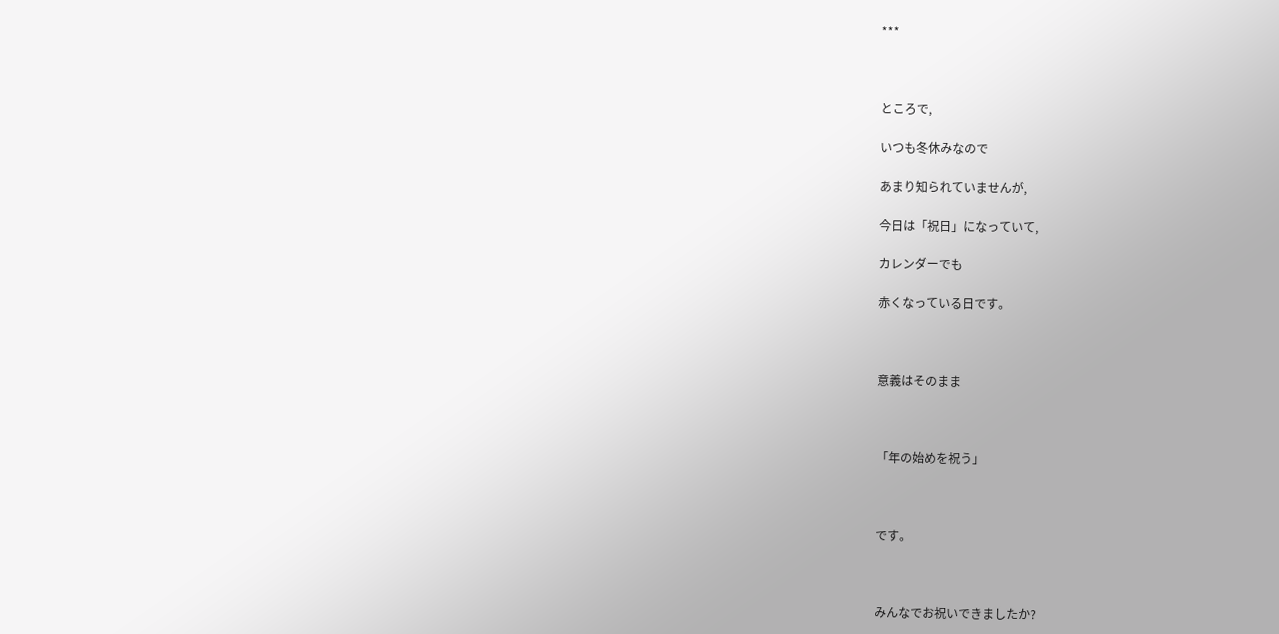***



ところで,

いつも冬休みなので

あまり知られていませんが,

今日は「祝日」になっていて,

カレンダーでも

赤くなっている日です。



意義はそのまま



「年の始めを祝う」



です。



みんなでお祝いできましたか?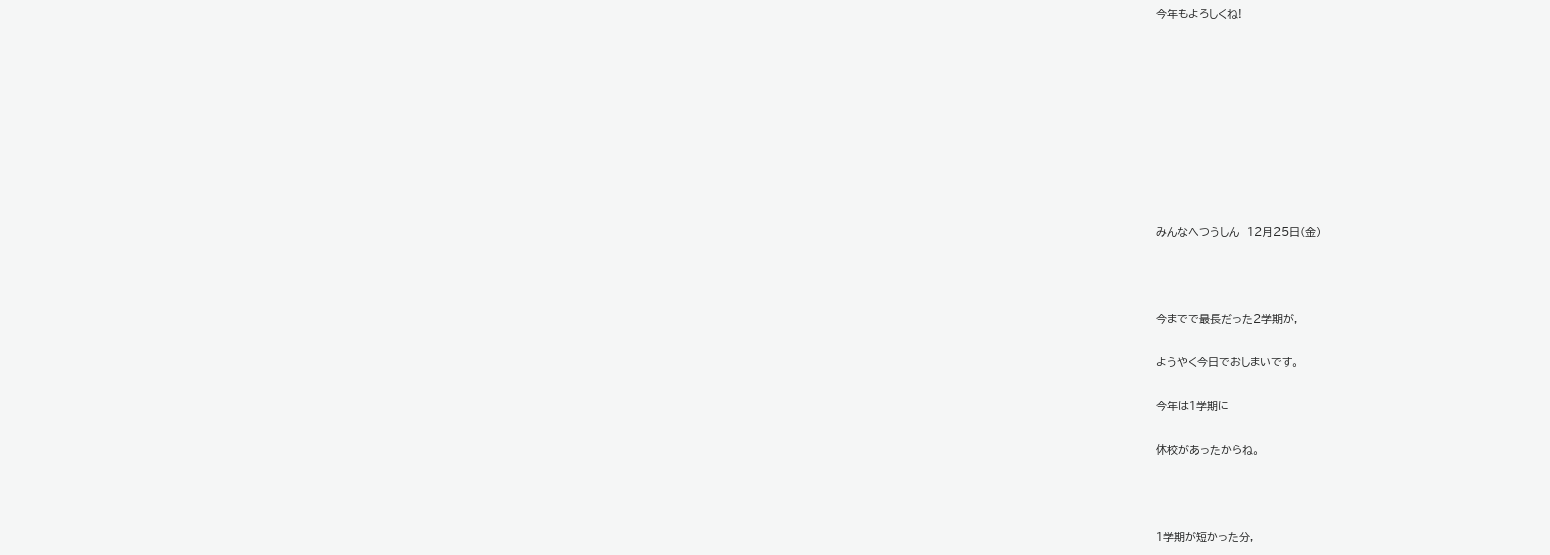今年もよろしくね!









みんなへつうしん  12月25日(金)



今までで最長だった2学期が,

ようやく今日でおしまいです。

今年は1学期に

休校があったからね。



1学期が短かった分,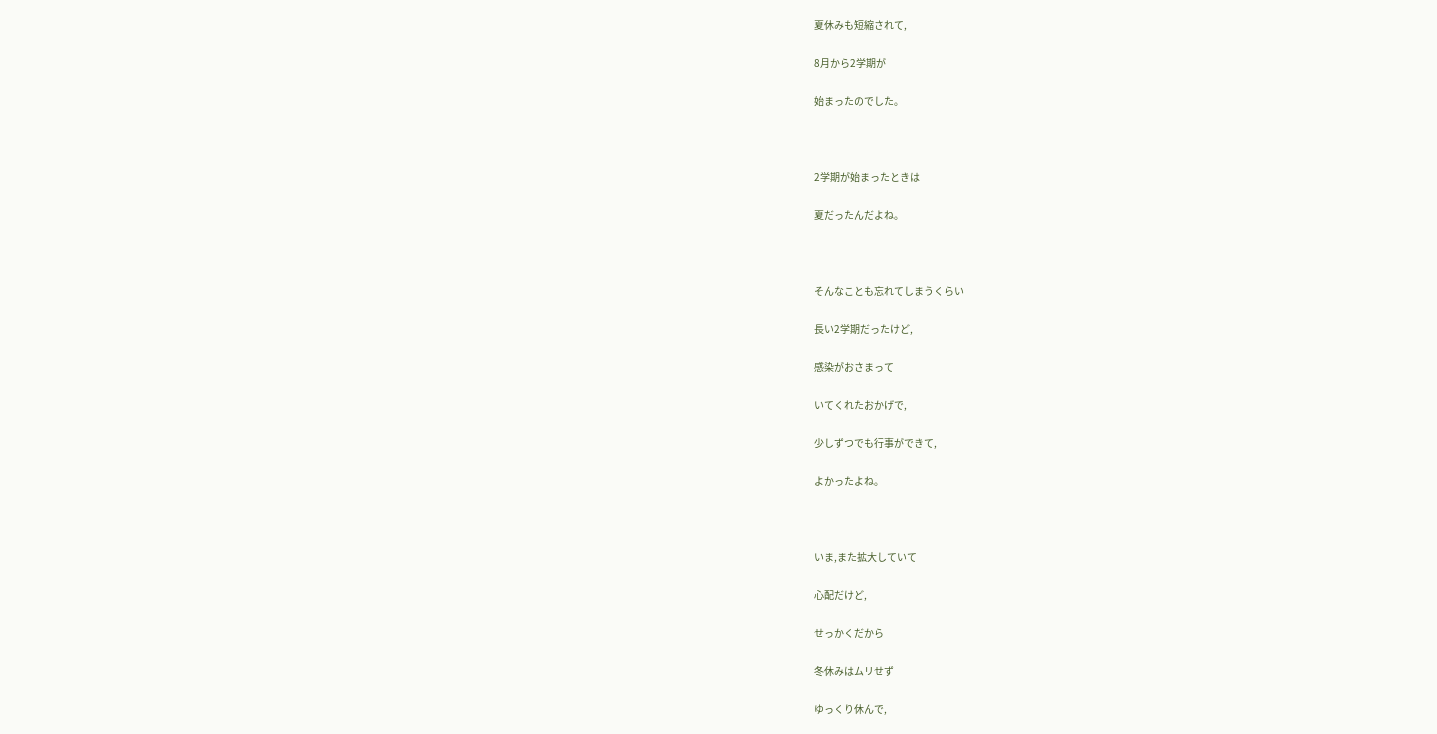夏休みも短縮されて,

8月から2学期が

始まったのでした。



2学期が始まったときは

夏だったんだよね。



そんなことも忘れてしまうくらい

長い2学期だったけど,

感染がおさまって

いてくれたおかげで,

少しずつでも行事ができて,

よかったよね。



いま,また拡大していて

心配だけど,

せっかくだから

冬休みはムリせず

ゆっくり休んで,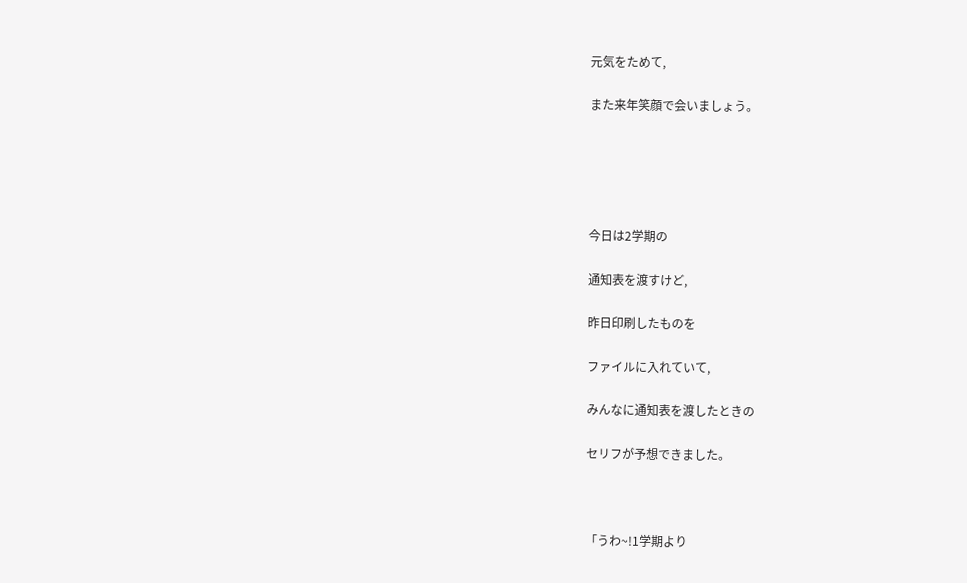元気をためて,

また来年笑顔で会いましょう。





今日は2学期の

通知表を渡すけど,

昨日印刷したものを

ファイルに入れていて,

みんなに通知表を渡したときの

セリフが予想できました。



「うわ~!1学期より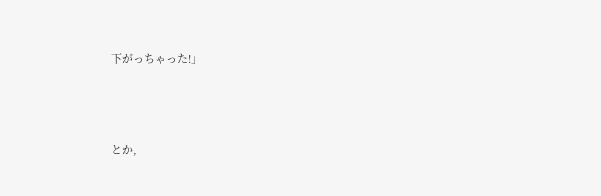下がっちゃった!」



とか,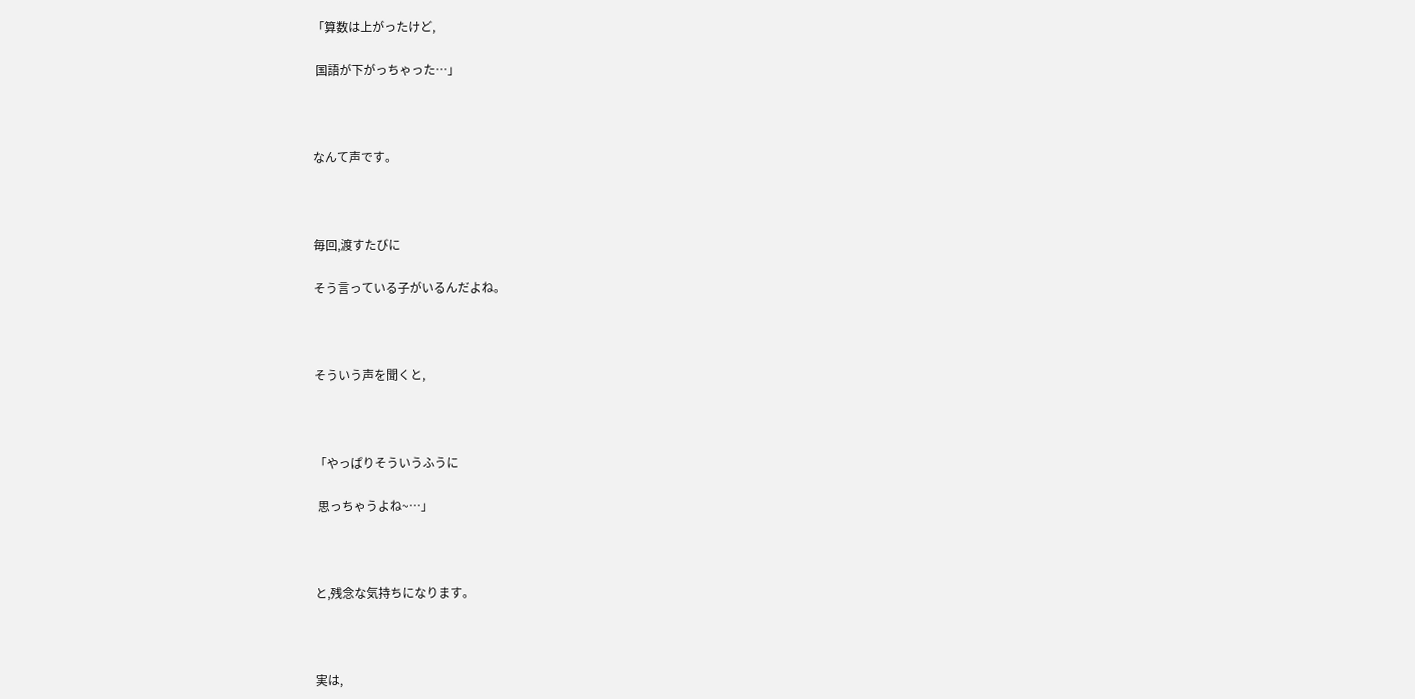「算数は上がったけど,

 国語が下がっちゃった…」



なんて声です。



毎回,渡すたびに

そう言っている子がいるんだよね。



そういう声を聞くと,



「やっぱりそういうふうに

 思っちゃうよね~…」



と,残念な気持ちになります。



実は,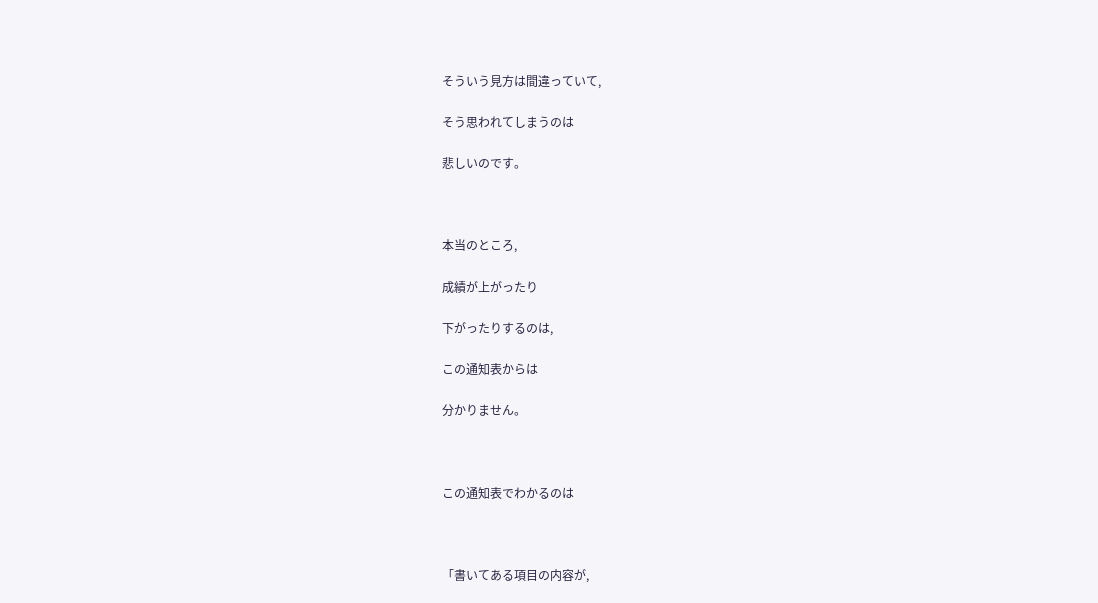そういう見方は間違っていて,

そう思われてしまうのは

悲しいのです。



本当のところ,

成績が上がったり

下がったりするのは,

この通知表からは

分かりません。



この通知表でわかるのは



「書いてある項目の内容が,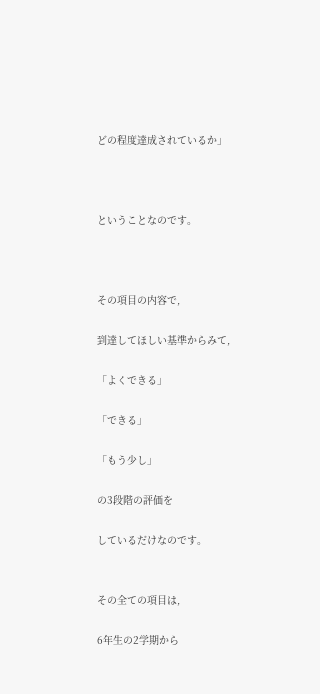どの程度達成されているか」



ということなのです。



その項目の内容で,

到達してほしい基準からみて,

「よくできる」

「できる」

「もう少し」

の3段階の評価を

しているだけなのです。


その全ての項目は,

6年生の2学期から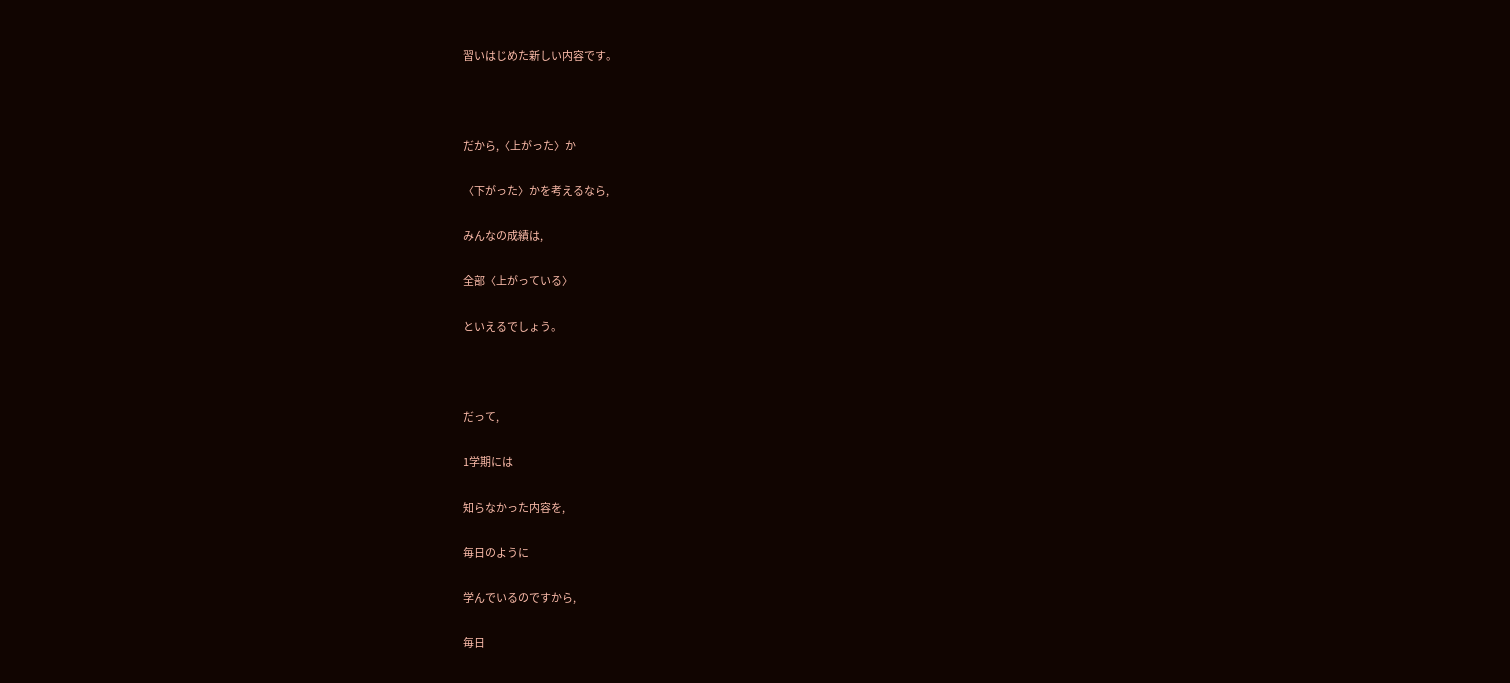習いはじめた新しい内容です。



だから,〈上がった〉か

〈下がった〉かを考えるなら,

みんなの成績は,

全部〈上がっている〉

といえるでしょう。



だって,

1学期には

知らなかった内容を,

毎日のように

学んでいるのですから,

毎日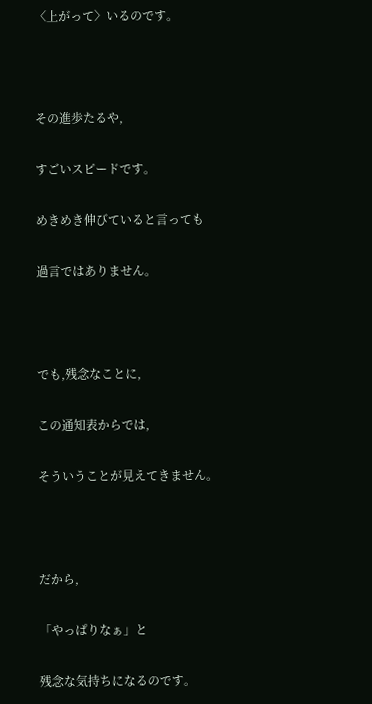〈上がって〉いるのです。



その進歩たるや,

すごいスピードです。

めきめき伸びていると言っても

過言ではありません。



でも,残念なことに,

この通知表からでは,

そういうことが見えてきません。



だから,

「やっぱりなぁ」と

残念な気持ちになるのです。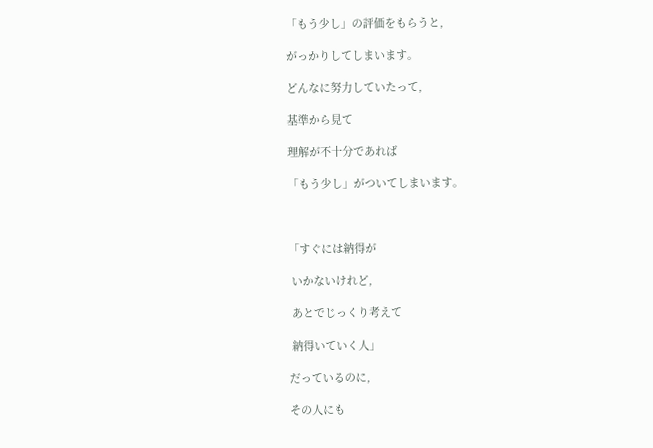「もう少し」の評価をもらうと,

がっかりしてしまいます。

どんなに努力していたって,

基準から見て

理解が不十分であれば

「もう少し」がついてしまいます。



「すぐには納得が

 いかないけれど,

 あとでじっくり考えて

 納得いていく人」

だっているのに,

その人にも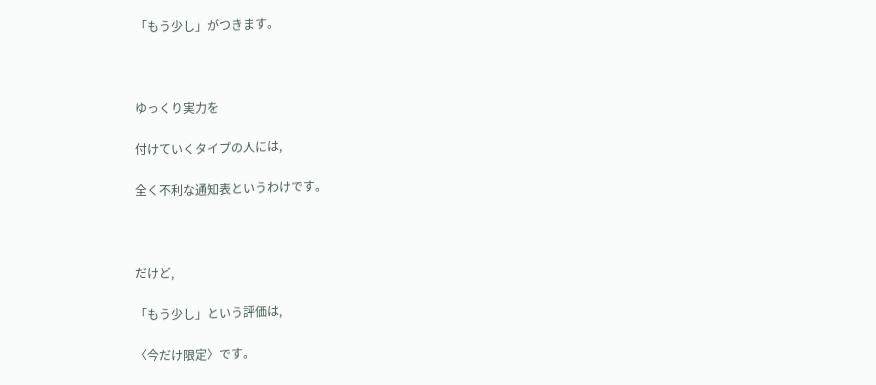「もう少し」がつきます。



ゆっくり実力を

付けていくタイプの人には,

全く不利な通知表というわけです。



だけど,

「もう少し」という評価は,

〈今だけ限定〉です。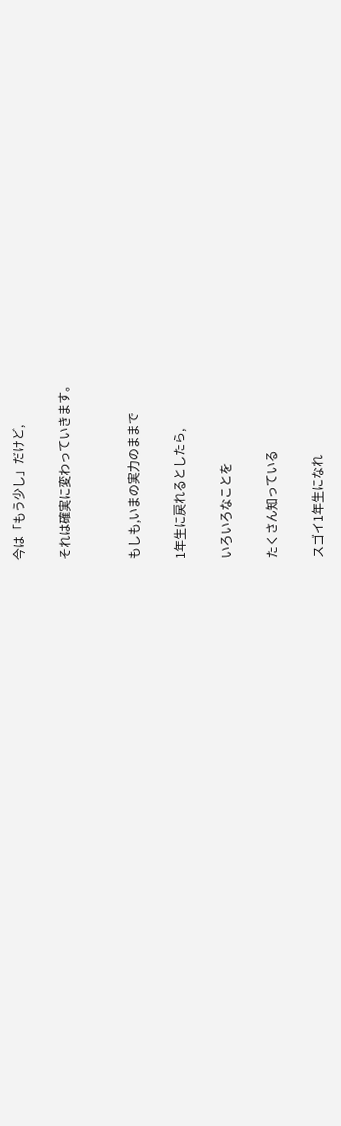今は「もう少し」だけど,

それは確実に変わっていきます。


もしも,いまの実力のままで

1年生に戻れるとしたら,

いろいろなことを

たくさん知っている

スゴイ1年生になれ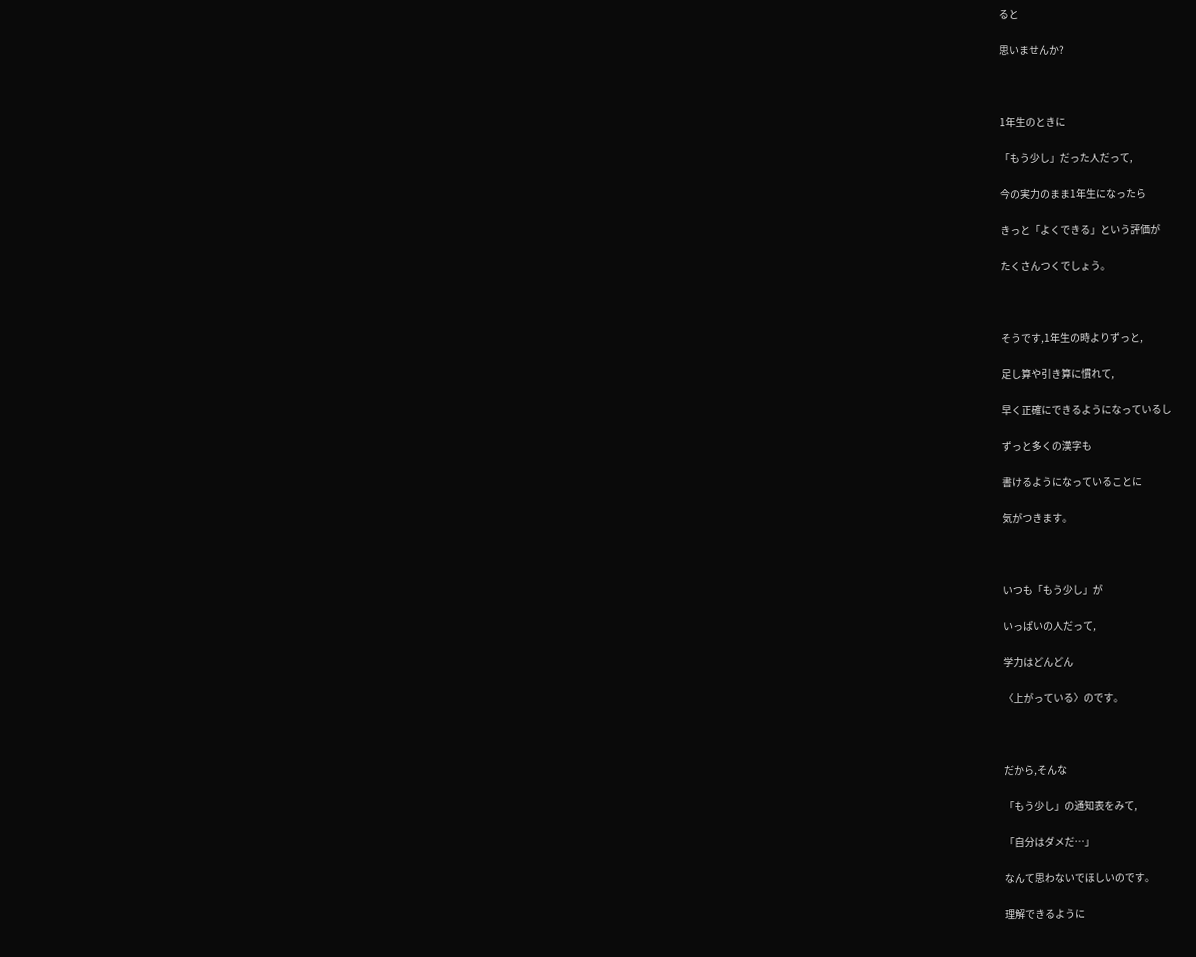ると

思いませんか?



1年生のときに

「もう少し」だった人だって,

今の実力のまま1年生になったら

きっと「よくできる」という評価が

たくさんつくでしょう。



そうです,1年生の時よりずっと,

足し算や引き算に慣れて,

早く正確にできるようになっているし

ずっと多くの漢字も

書けるようになっていることに

気がつきます。



いつも「もう少し」が

いっぱいの人だって,

学力はどんどん

〈上がっている〉のです。



だから,そんな

「もう少し」の通知表をみて,

「自分はダメだ…」

なんて思わないでほしいのです。

理解できるように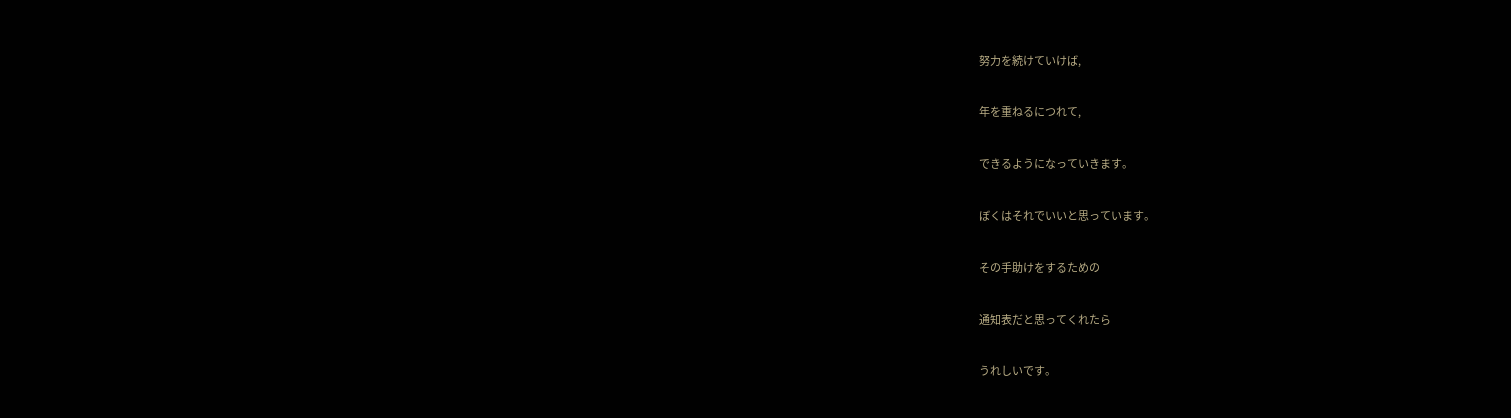努力を続けていけば,

年を重ねるにつれて,

できるようになっていきます。

ぼくはそれでいいと思っています。

その手助けをするための

通知表だと思ってくれたら

うれしいです。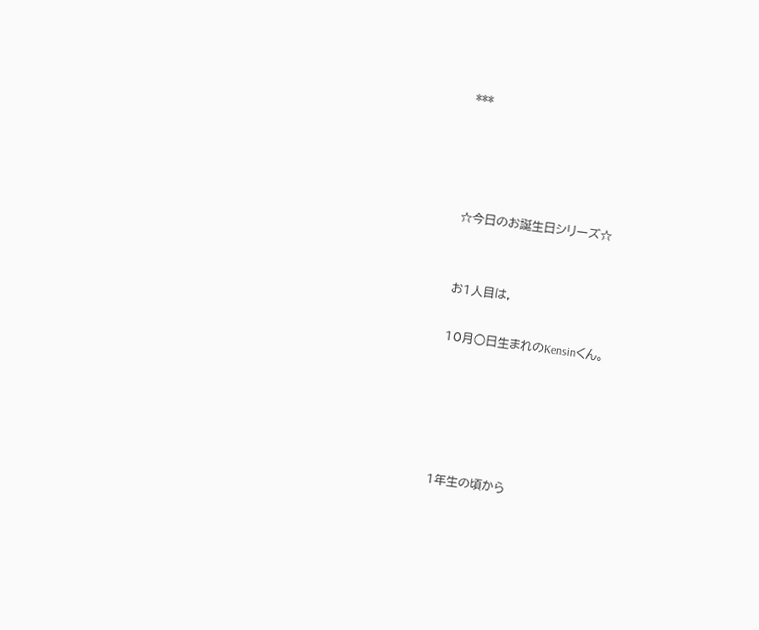***




☆今日のお誕生日シリーズ☆


お1人目は,

10月○日生まれのKensinくん。





1年生の頃から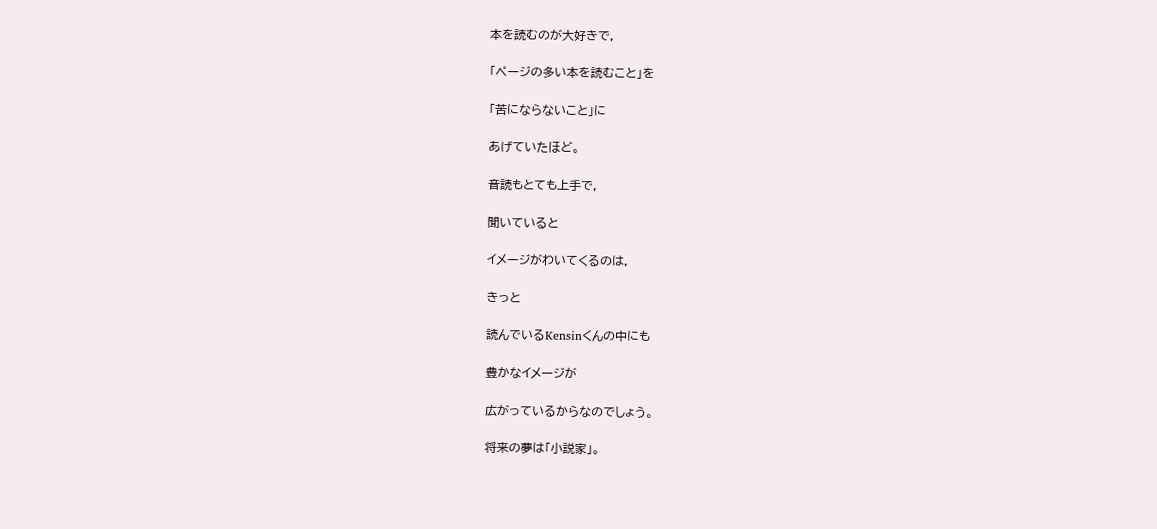本を読むのが大好きで,

「ページの多い本を読むこと」を

「苦にならないこと」に

あげていたほど。

音読もとても上手で,

聞いていると

イメージがわいてくるのは,

きっと

読んでいるKensinくんの中にも

豊かなイメージが

広がっているからなのでしょう。

将来の夢は「小説家」。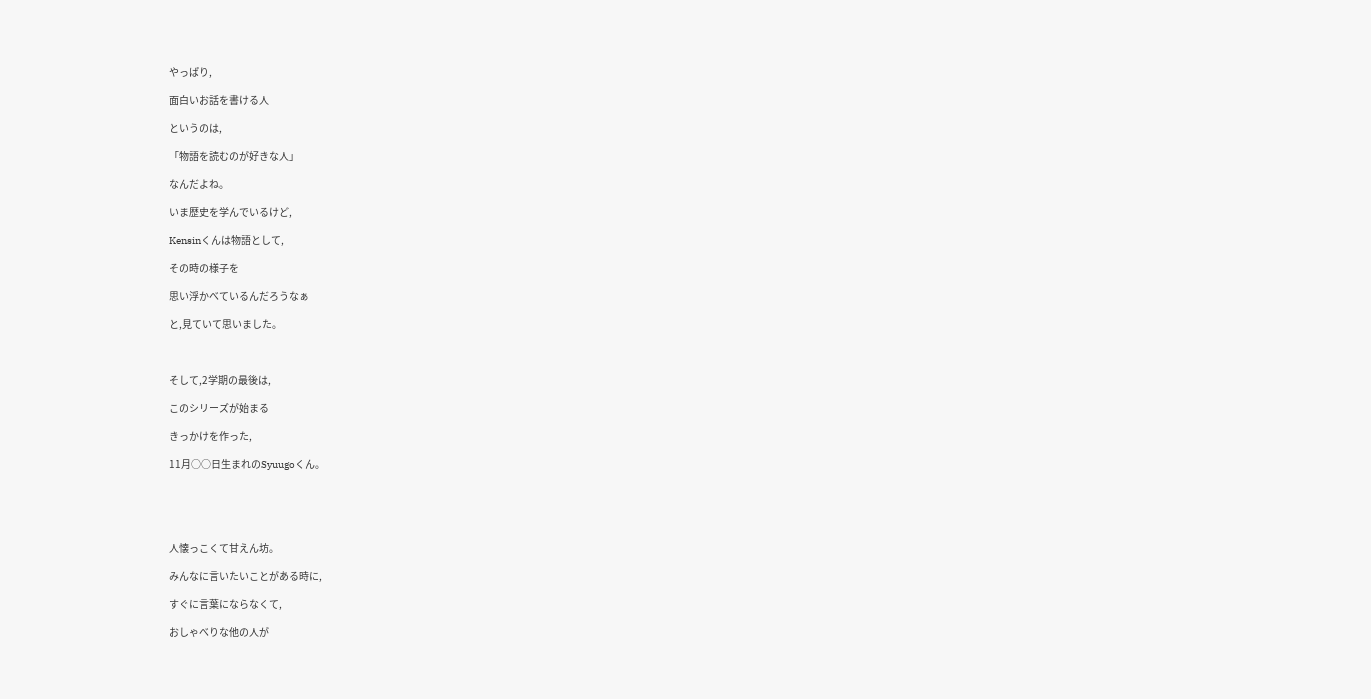やっぱり,

面白いお話を書ける人

というのは,

「物語を読むのが好きな人」

なんだよね。

いま歴史を学んでいるけど,

Kensinくんは物語として,

その時の様子を

思い浮かべているんだろうなぁ

と,見ていて思いました。



そして,2学期の最後は,

このシリーズが始まる

きっかけを作った,

11月○○日生まれのSyuugoくん。





人懐っこくて甘えん坊。

みんなに言いたいことがある時に,

すぐに言葉にならなくて,

おしゃべりな他の人が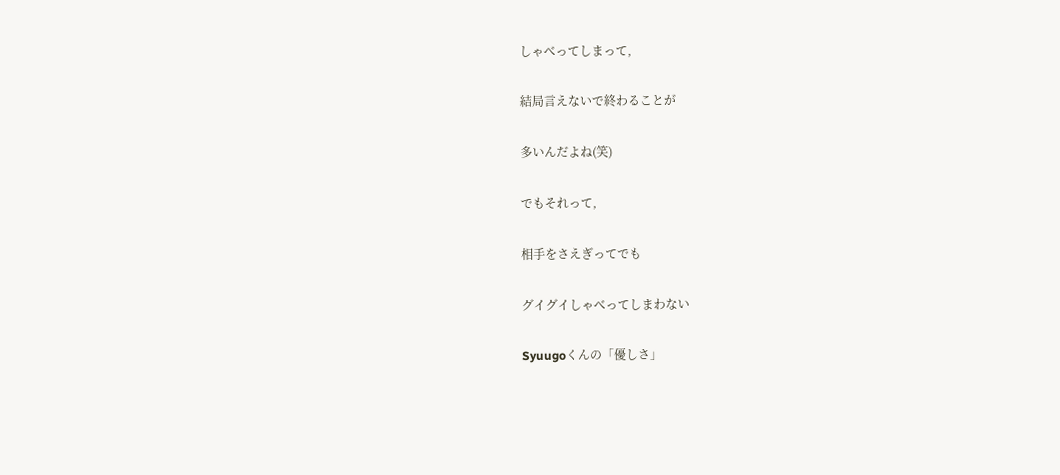しゃべってしまって,

結局言えないで終わることが

多いんだよね(笑)

でもそれって,

相手をさえぎってでも

グイグイしゃべってしまわない

Syuugoくんの「優しさ」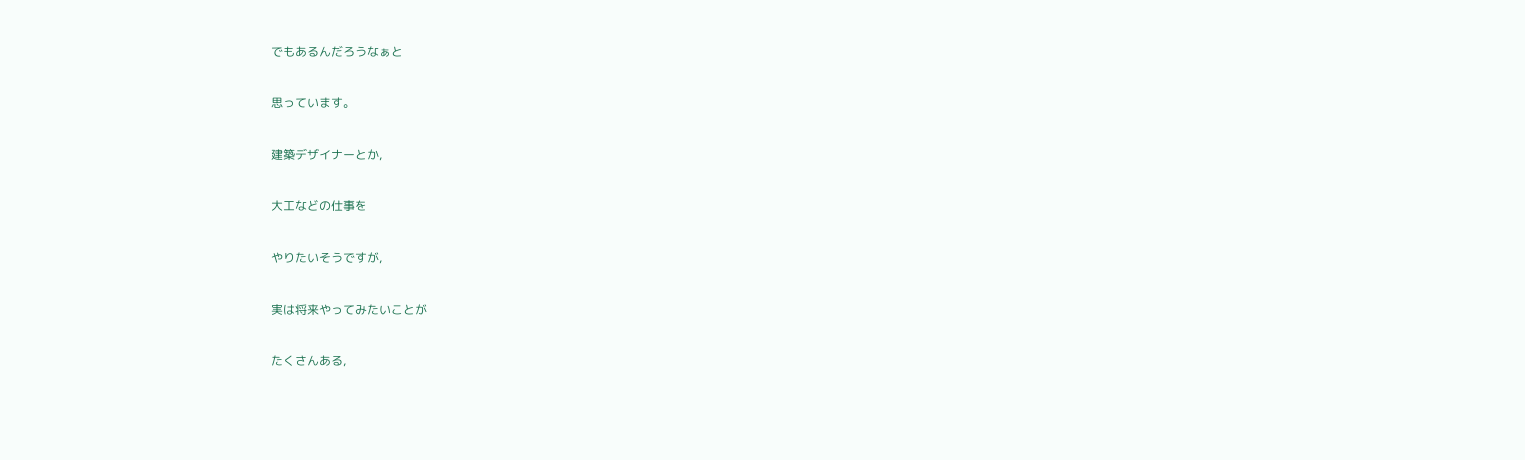でもあるんだろうなぁと

思っています。

建築デザイナーとか,

大工などの仕事を

やりたいそうですが,

実は将来やってみたいことが

たくさんある,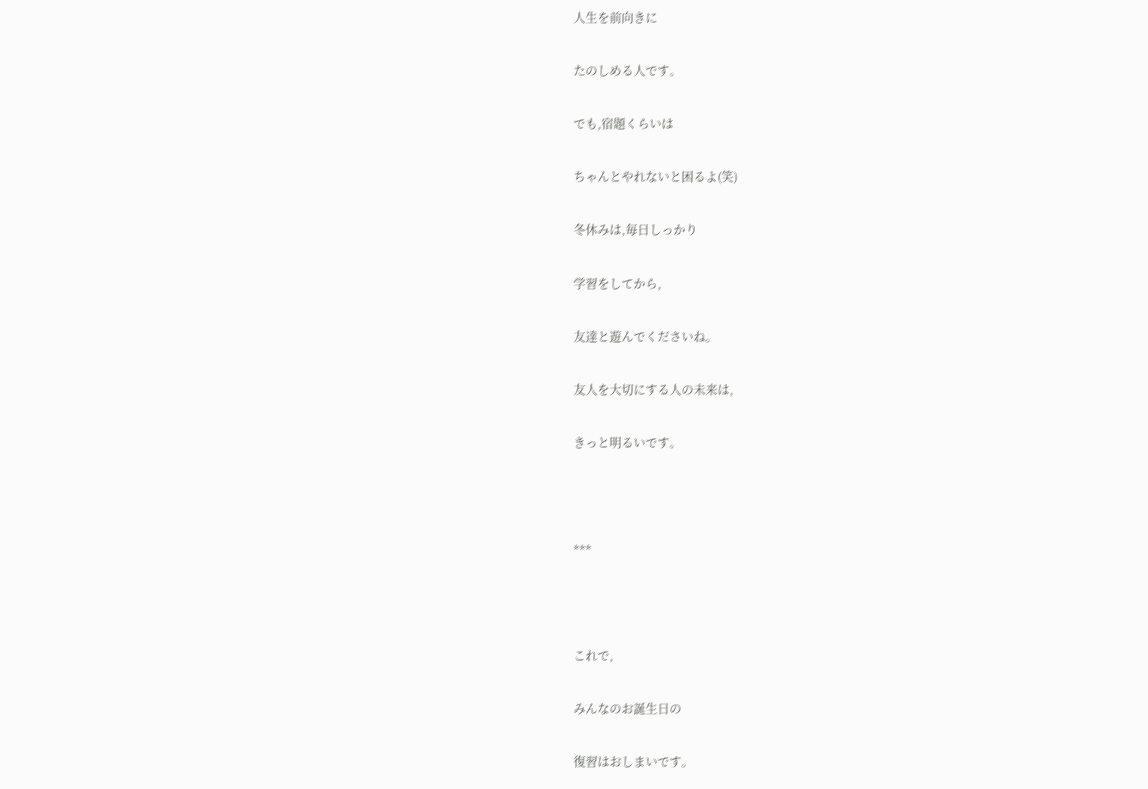人生を前向きに

たのしめる人です。

でも,宿題くらいは

ちゃんとやれないと困るよ(笑)

冬休みは,毎日しっかり

学習をしてから,

友達と遊んでくださいね。

友人を大切にする人の未来は,

きっと明るいです。



***



これで,

みんなのお誕生日の

復習はおしまいです。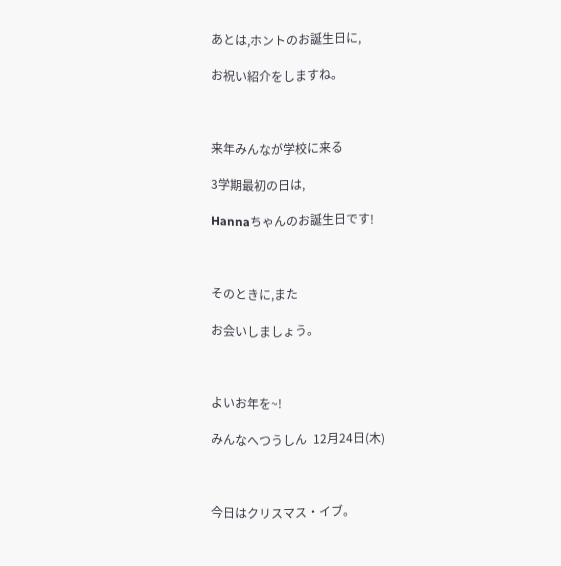あとは,ホントのお誕生日に,

お祝い紹介をしますね。



来年みんなが学校に来る

3学期最初の日は,

Hannaちゃんのお誕生日です!



そのときに,また

お会いしましょう。



よいお年を~!

みんなへつうしん  12月24日(木)



今日はクリスマス・イブ。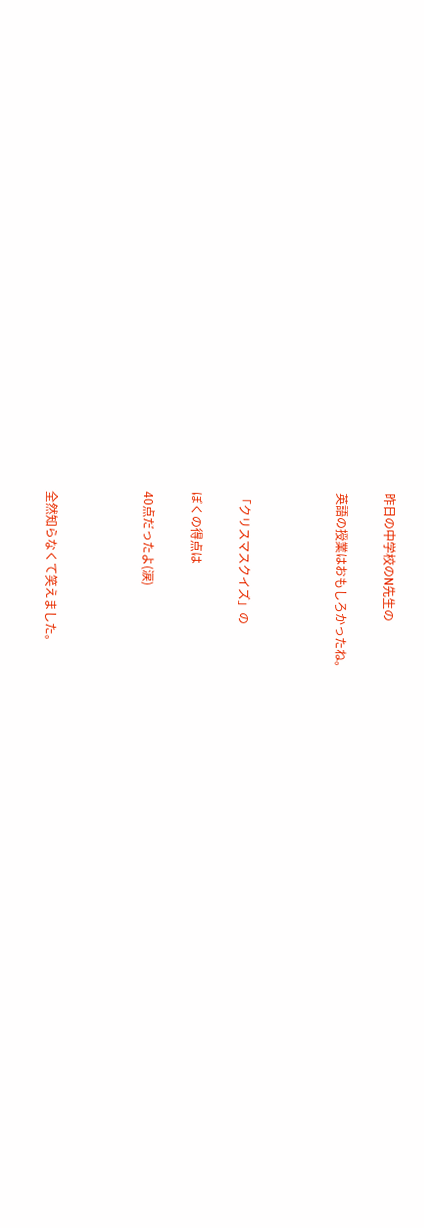昨日の中学校のN先生の

英語の授業はおもしろかったね。



「クリスマスクイズ」の

ぼくの得点は

40点だったよ(涙)



全然知らなくて笑えました。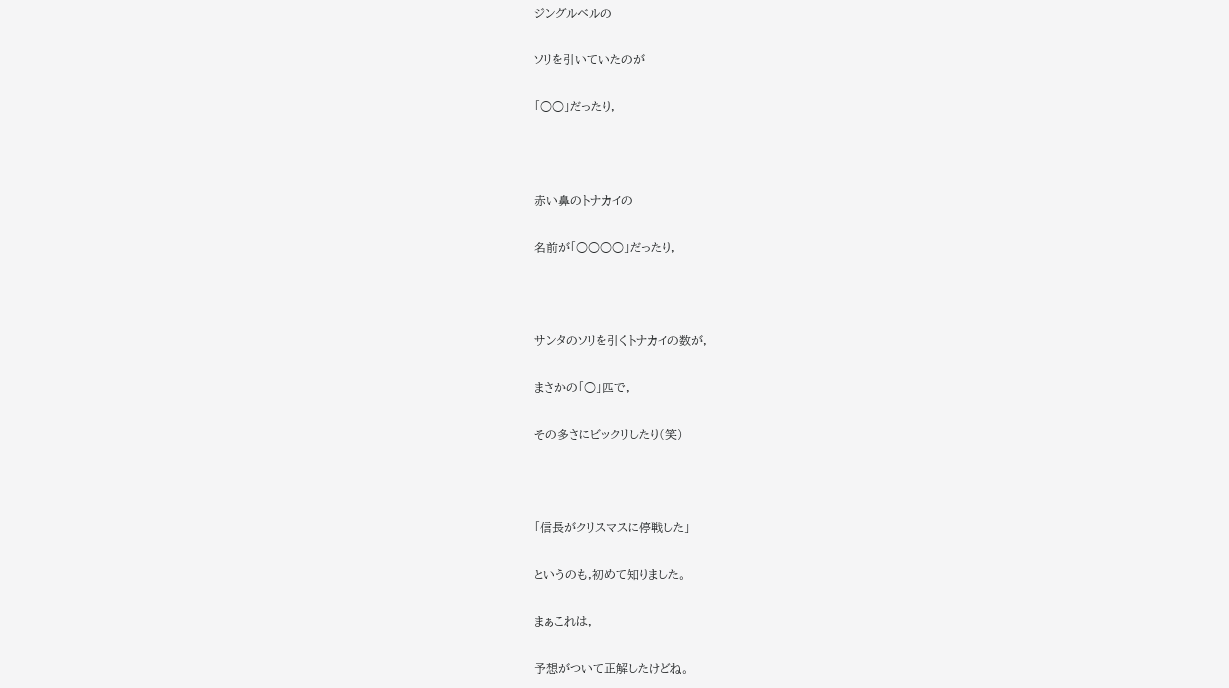ジングルベルの

ソリを引いていたのが

「○○」だったり,



赤い鼻のトナカイの

名前が「○○○○」だったり,



サンタのソリを引くトナカイの数が,

まさかの「○」匹で,

その多さにビックリしたり(笑)



「信長がクリスマスに停戦した」

というのも,初めて知りました。

まぁこれは,

予想がついて正解したけどね。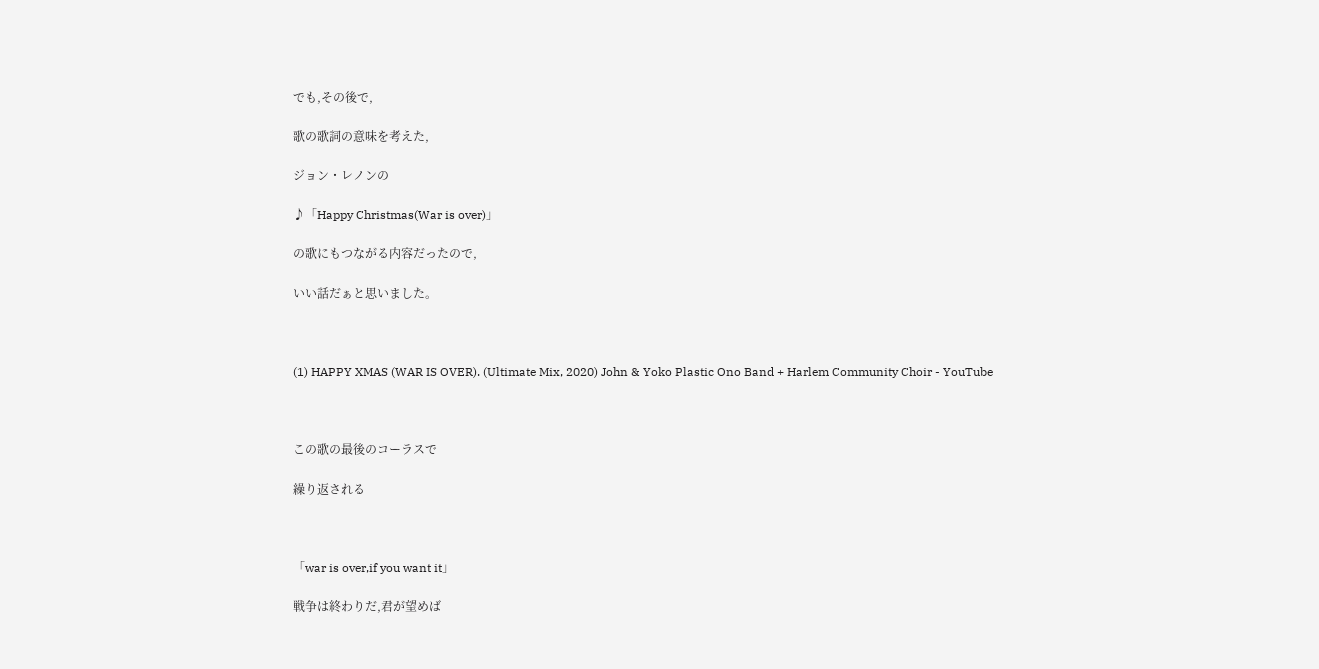でも,その後で,

歌の歌詞の意味を考えた,

ジョン・レノンの

♪「Happy Christmas(War is over)」

の歌にもつながる内容だったので,

いい話だぁと思いました。



(1) HAPPY XMAS (WAR IS OVER). (Ultimate Mix, 2020) John & Yoko Plastic Ono Band + Harlem Community Choir - YouTube



この歌の最後のコーラスで

繰り返される



「war is over,if you want it」

戦争は終わりだ,君が望めば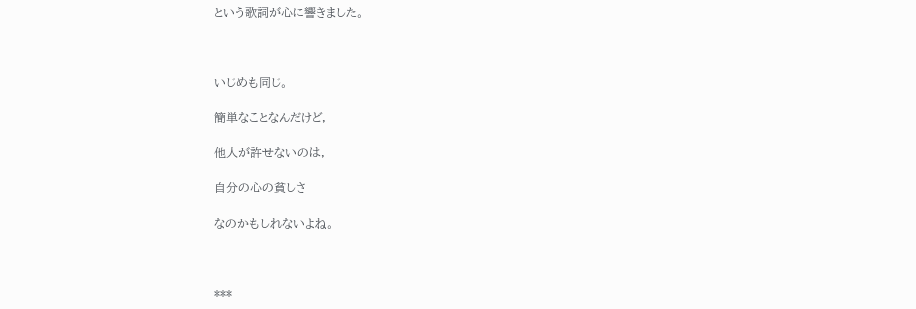という歌詞が心に響きました。



いじめも同じ。

簡単なことなんだけど,

他人が許せないのは,

自分の心の貧しさ

なのかもしれないよね。



***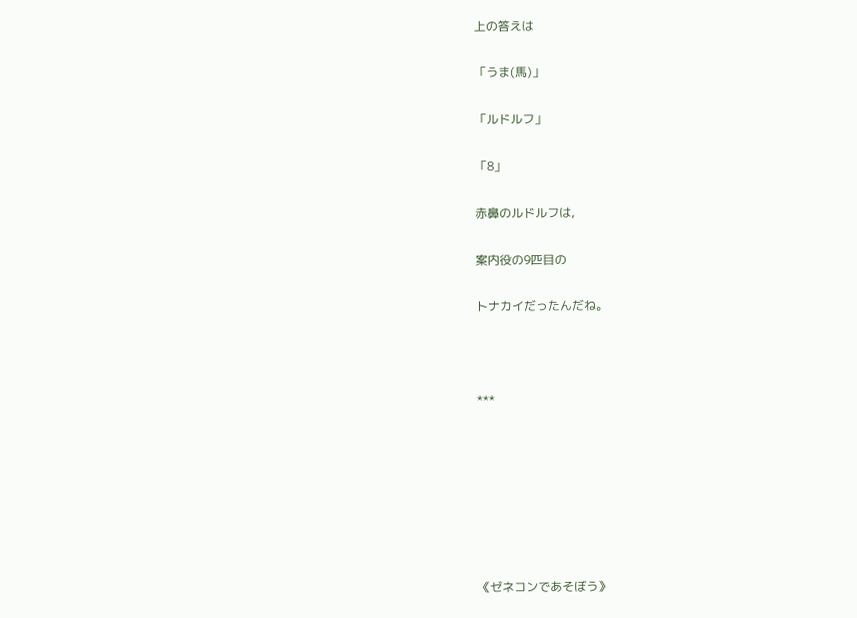上の答えは

「うま(馬)」

「ルドルフ」

「8」

赤鼻のルドルフは,

案内役の9匹目の

トナカイだったんだね。



***







《ゼネコンであそぼう》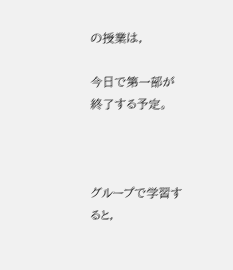の授業は,

今日で第一部が終了する予定。



グループで学習すると,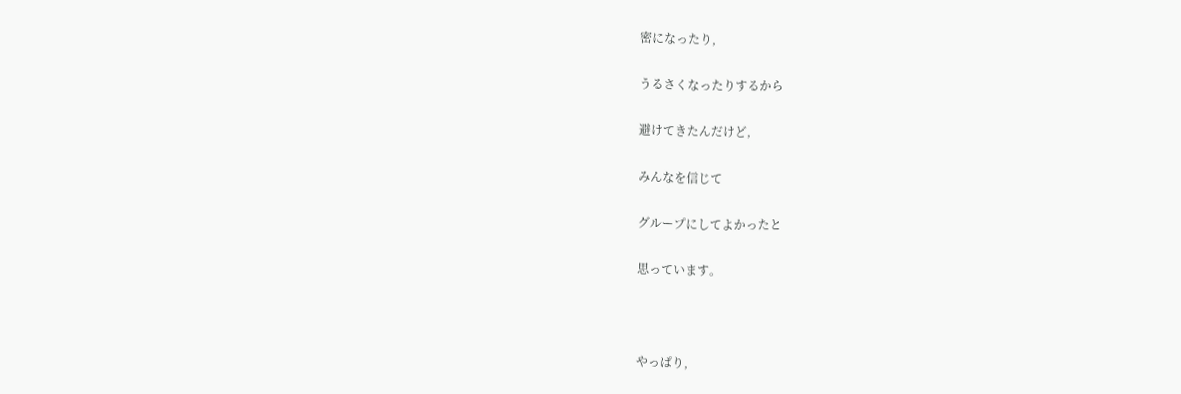密になったり,

うるさくなったりするから

避けてきたんだけど,

みんなを信じて

グループにしてよかったと

思っています。



やっぱり,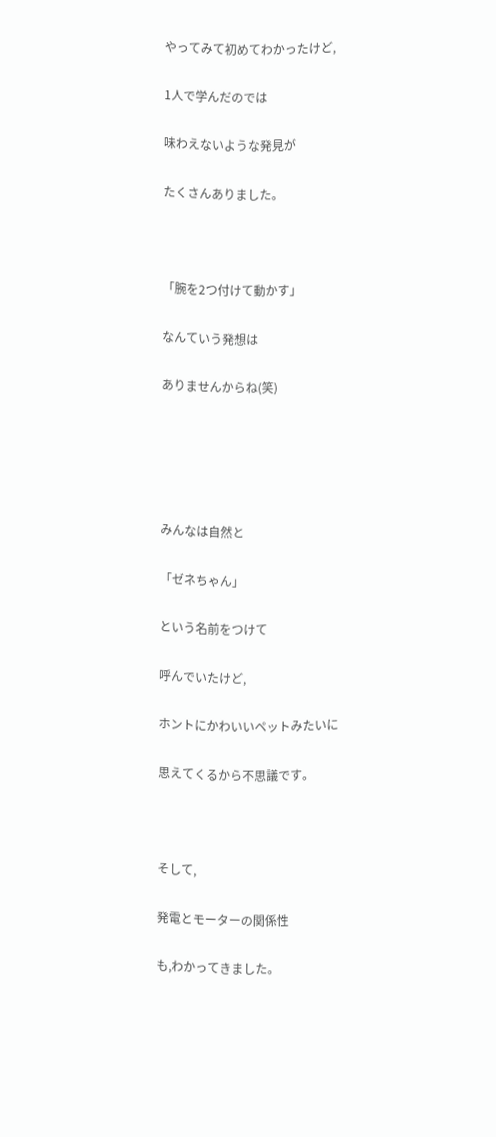やってみて初めてわかったけど,

1人で学んだのでは

味わえないような発見が

たくさんありました。



「腕を2つ付けて動かす」

なんていう発想は

ありませんからね(笑)





みんなは自然と

「ゼネちゃん」

という名前をつけて

呼んでいたけど,

ホントにかわいいペットみたいに

思えてくるから不思議です。



そして,

発電とモーターの関係性

も,わかってきました。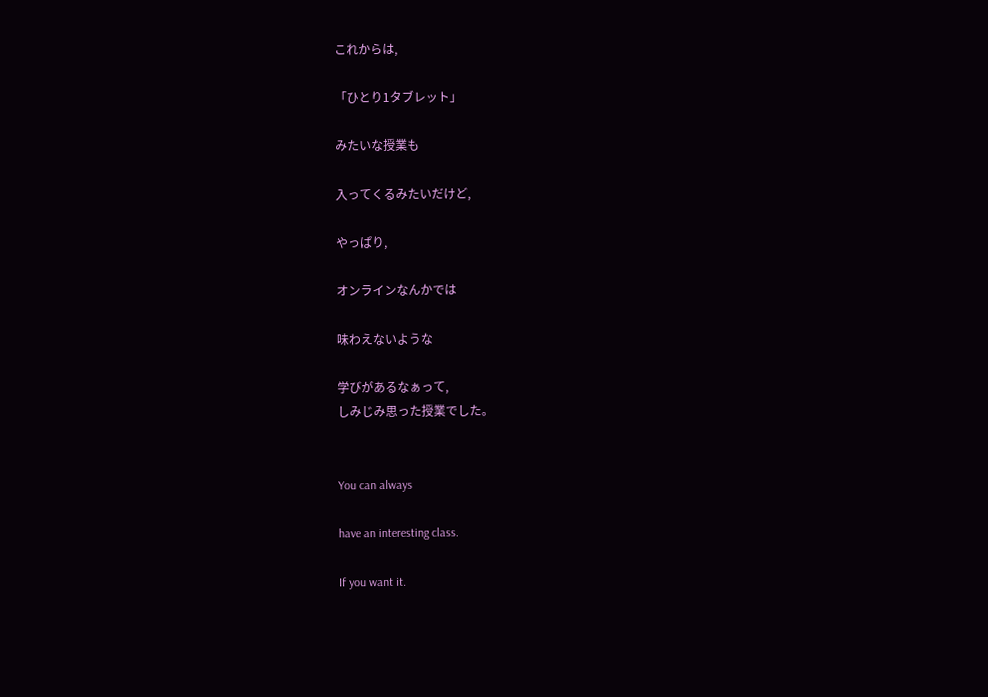これからは,

「ひとり1タブレット」

みたいな授業も

入ってくるみたいだけど,

やっぱり,

オンラインなんかでは

味わえないような

学びがあるなぁって,
しみじみ思った授業でした。


You can always

have an interesting class.

If you want it.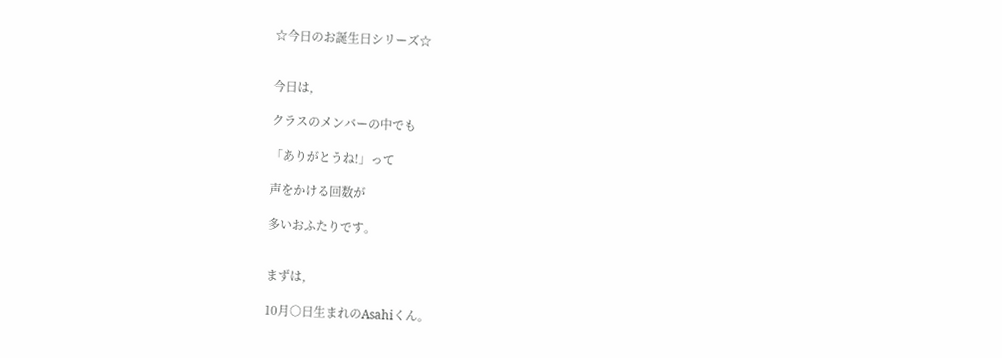☆今日のお誕生日シリーズ☆


今日は,

クラスのメンバーの中でも

「ありがとうね!」って

声をかける回数が

多いおふたりです。


まずは,

10月○日生まれのAsahiくん。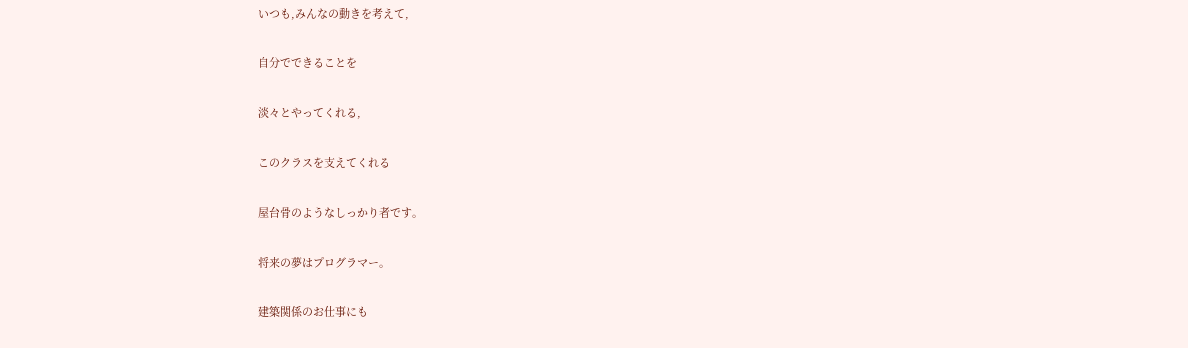いつも,みんなの動きを考えて,

自分でできることを

淡々とやってくれる,

このクラスを支えてくれる

屋台骨のようなしっかり者です。

将来の夢はプログラマー。

建築関係のお仕事にも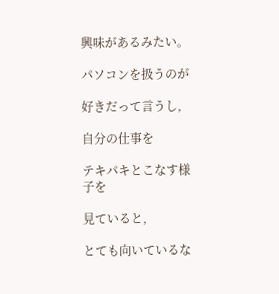興味があるみたい。

パソコンを扱うのが

好きだって言うし,

自分の仕事を

テキパキとこなす様子を

見ていると,

とても向いているな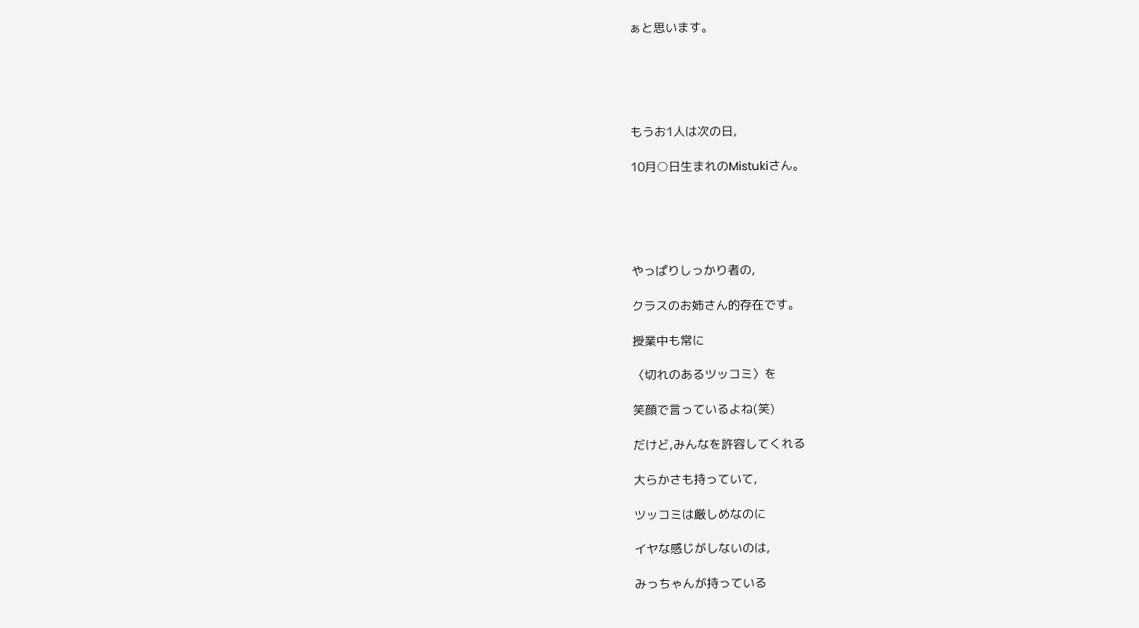ぁと思います。





もうお1人は次の日,

10月○日生まれのMistukiさん。





やっぱりしっかり者の,

クラスのお姉さん的存在です。

授業中も常に

〈切れのあるツッコミ〉を

笑顔で言っているよね(笑)

だけど,みんなを許容してくれる

大らかさも持っていて,

ツッコミは厳しめなのに

イヤな感じがしないのは,

みっちゃんが持っている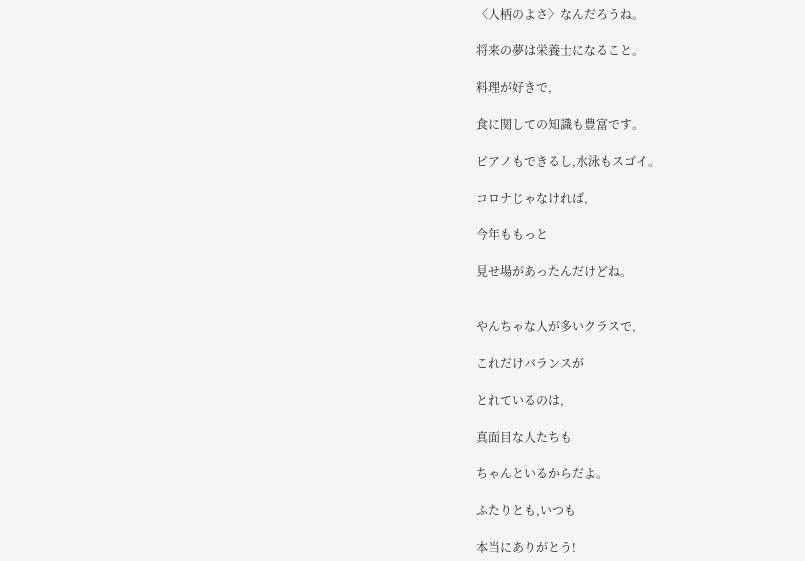〈人柄のよさ〉なんだろうね。

将来の夢は栄養士になること。

料理が好きで,

食に関しての知識も豊富です。

ピアノもできるし,水泳もスゴイ。

コロナじゃなければ,

今年ももっと

見せ場があったんだけどね。


やんちゃな人が多いクラスで,

これだけバランスが

とれているのは,

真面目な人たちも

ちゃんといるからだよ。

ふたりとも,いつも

本当にありがとう!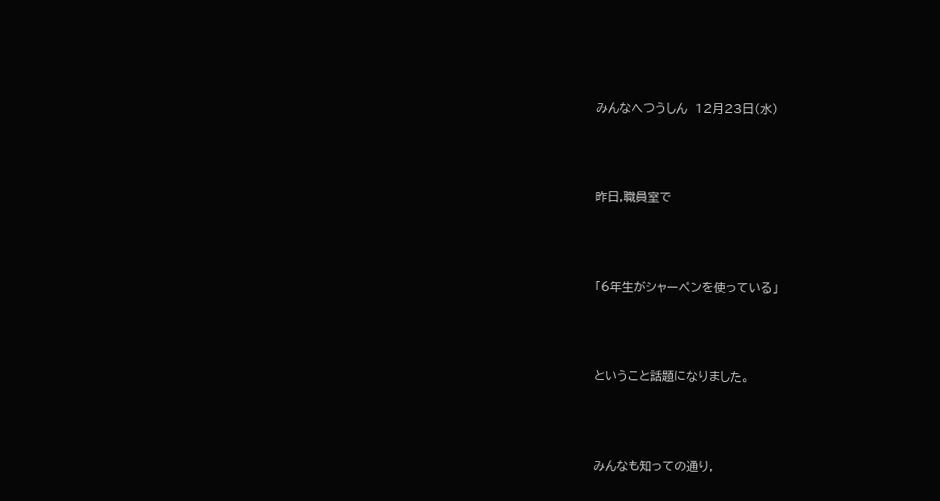みんなへつうしん  12月23日(水)



昨日,職員室で



「6年生がシャーペンを使っている」



ということ話題になりました。



みんなも知っての通り,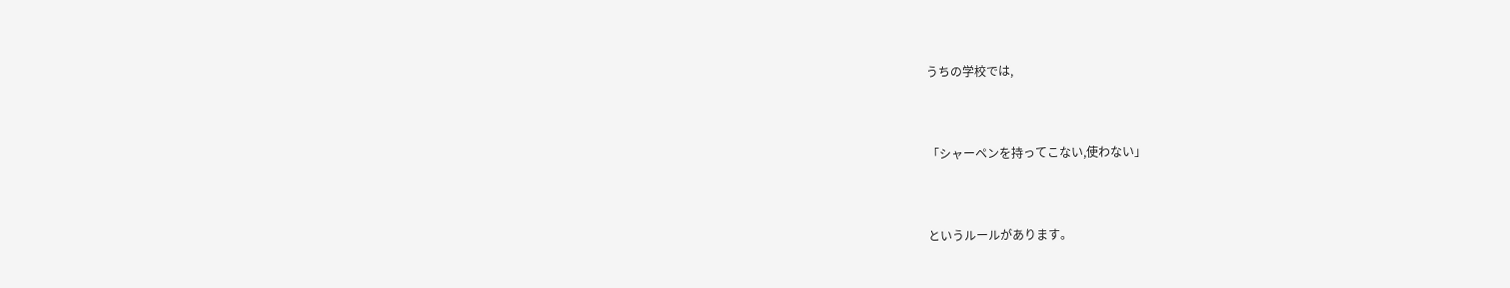うちの学校では,



「シャーペンを持ってこない,使わない」



というルールがあります。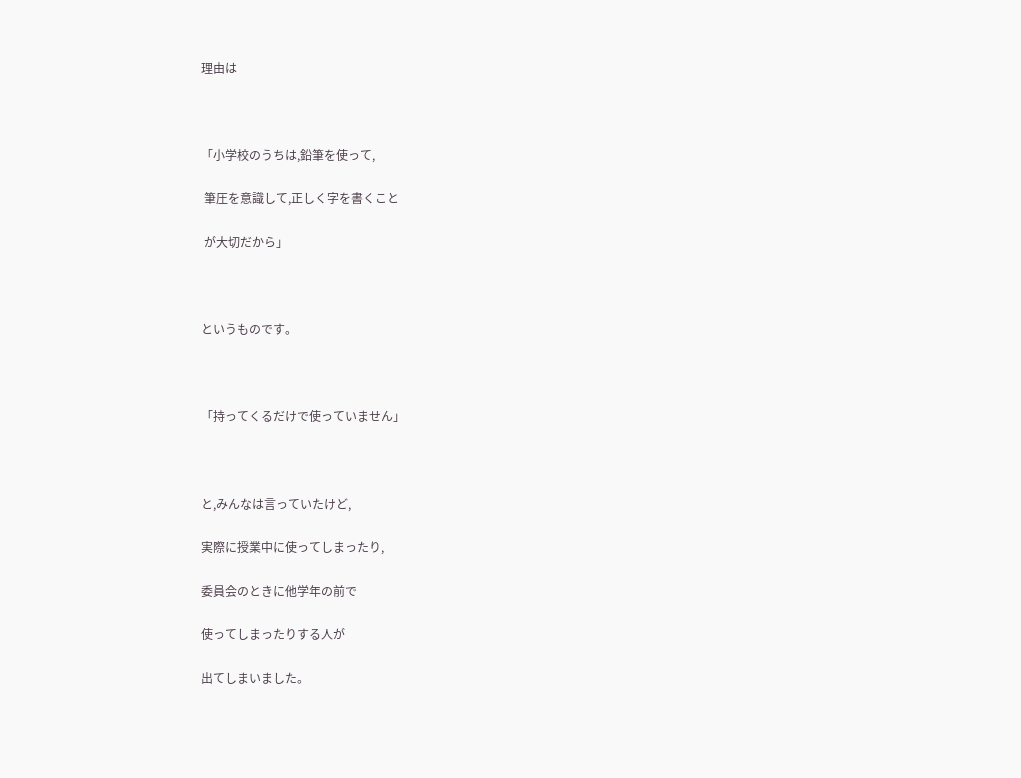理由は



「小学校のうちは,鉛筆を使って,

 筆圧を意識して,正しく字を書くこと

 が大切だから」



というものです。



「持ってくるだけで使っていません」



と,みんなは言っていたけど,

実際に授業中に使ってしまったり,

委員会のときに他学年の前で

使ってしまったりする人が

出てしまいました。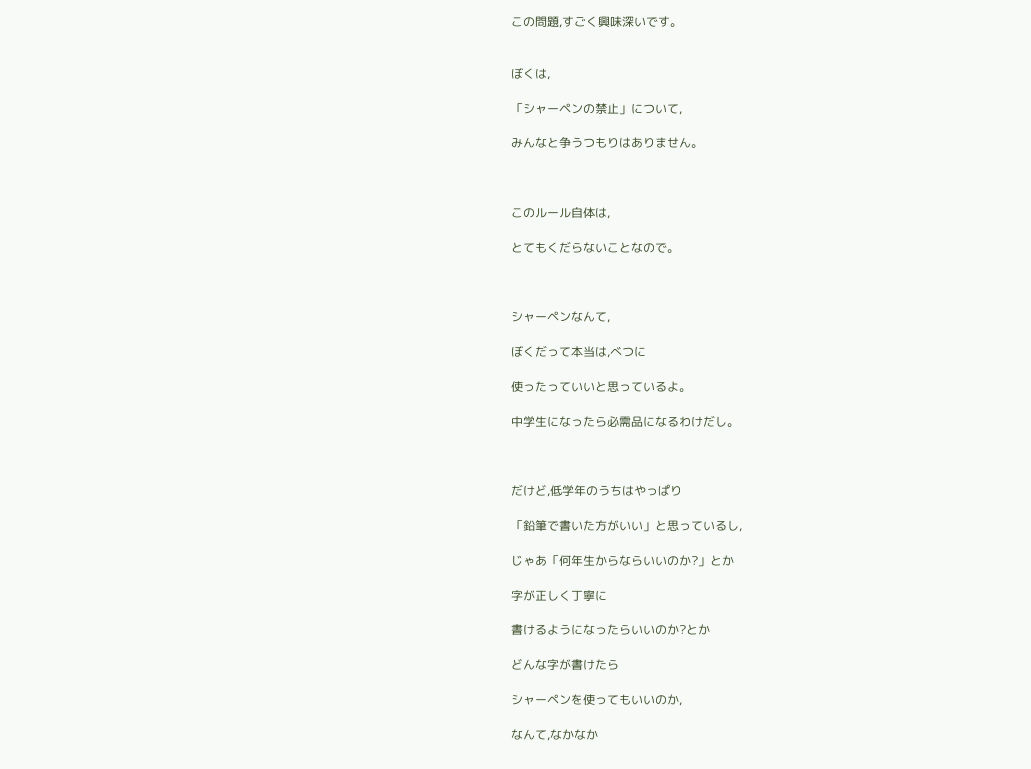この問題,すごく興味深いです。


ぼくは,

「シャーペンの禁止」について,

みんなと争うつもりはありません。



このルール自体は,

とてもくだらないことなので。



シャーペンなんて,

ぼくだって本当は,べつに

使ったっていいと思っているよ。

中学生になったら必需品になるわけだし。



だけど,低学年のうちはやっぱり

「鉛筆で書いた方がいい」と思っているし,

じゃあ「何年生からならいいのか?」とか

字が正しく丁寧に

書けるようになったらいいのか?とか

どんな字が書けたら

シャーペンを使ってもいいのか,

なんて,なかなか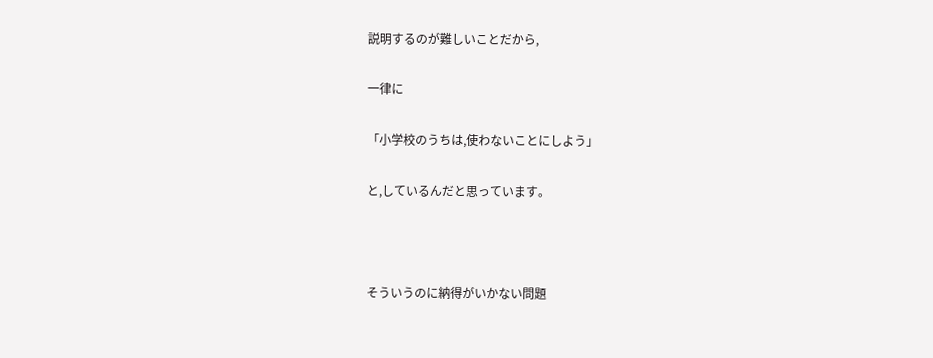説明するのが難しいことだから,

一律に

「小学校のうちは,使わないことにしよう」

と,しているんだと思っています。



そういうのに納得がいかない問題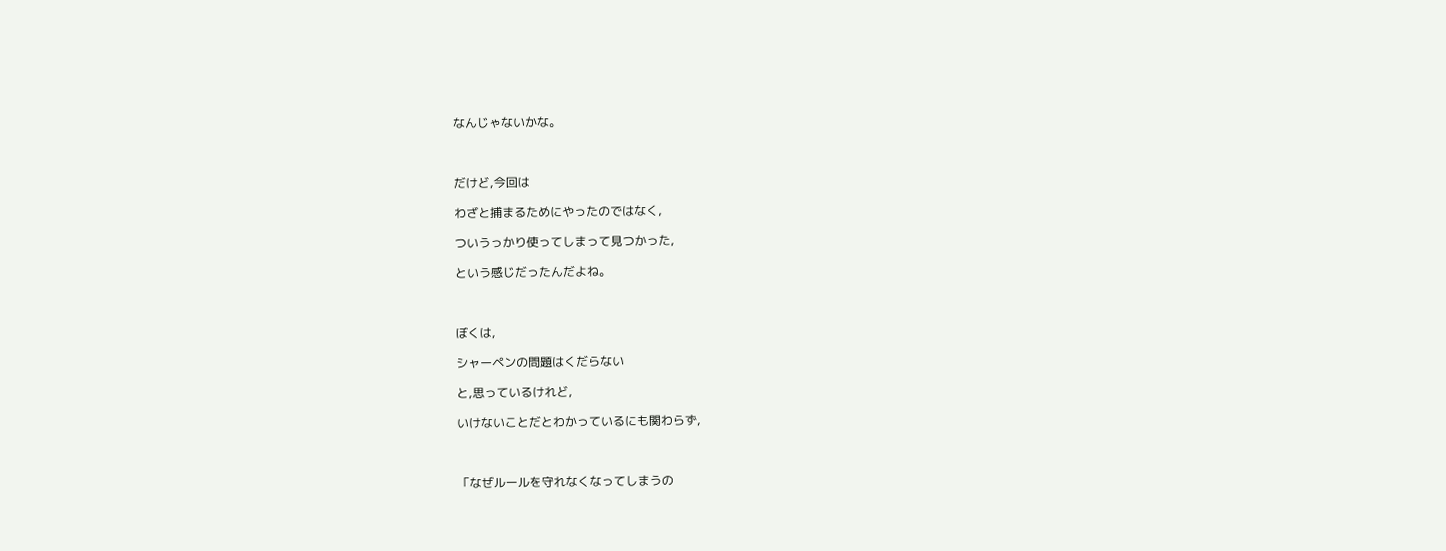なんじゃないかな。



だけど,今回は

わざと捕まるためにやったのではなく,

ついうっかり使ってしまって見つかった,

という感じだったんだよね。



ぼくは,

シャーペンの問題はくだらない

と,思っているけれど,

いけないことだとわかっているにも関わらず,



「なぜルールを守れなくなってしまうの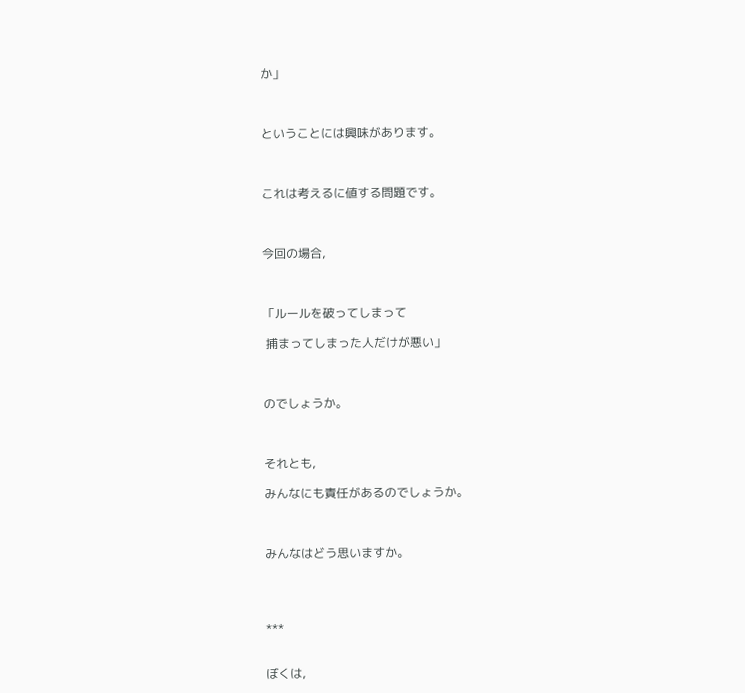か」



ということには興味があります。



これは考えるに値する問題です。



今回の場合,



「ルールを破ってしまって

 捕まってしまった人だけが悪い」



のでしょうか。



それとも,

みんなにも責任があるのでしょうか。



みんなはどう思いますか。




***


ぼくは,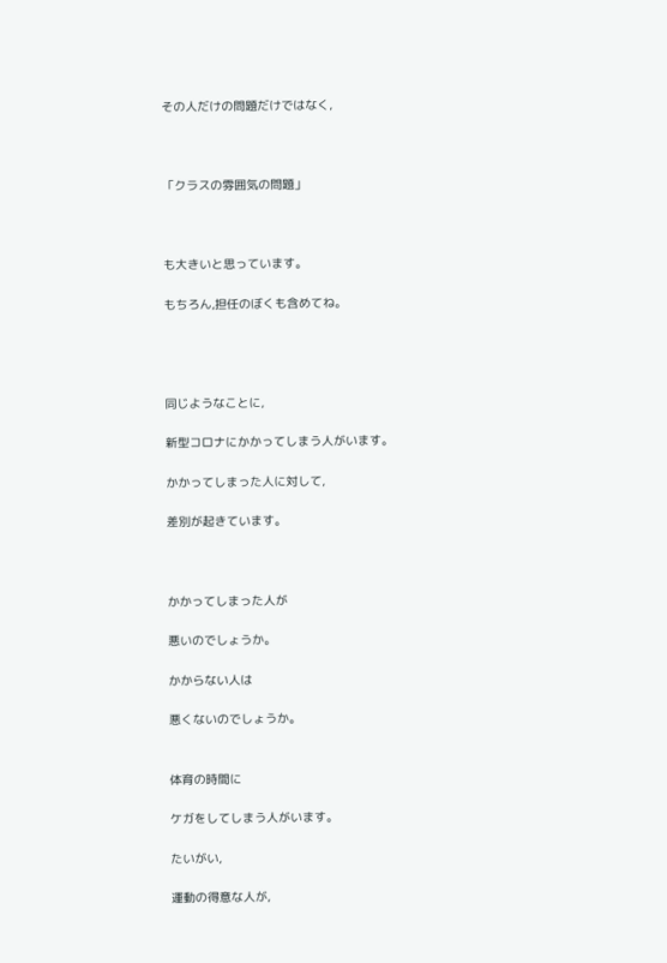その人だけの問題だけではなく,



「クラスの雰囲気の問題」



も大きいと思っています。

もちろん,担任のぼくも含めてね。




同じようなことに,

新型コロナにかかってしまう人がいます。

かかってしまった人に対して,

差別が起きています。



かかってしまった人が

悪いのでしょうか。

かからない人は

悪くないのでしょうか。


体育の時間に

ケガをしてしまう人がいます。

たいがい,

運動の得意な人が,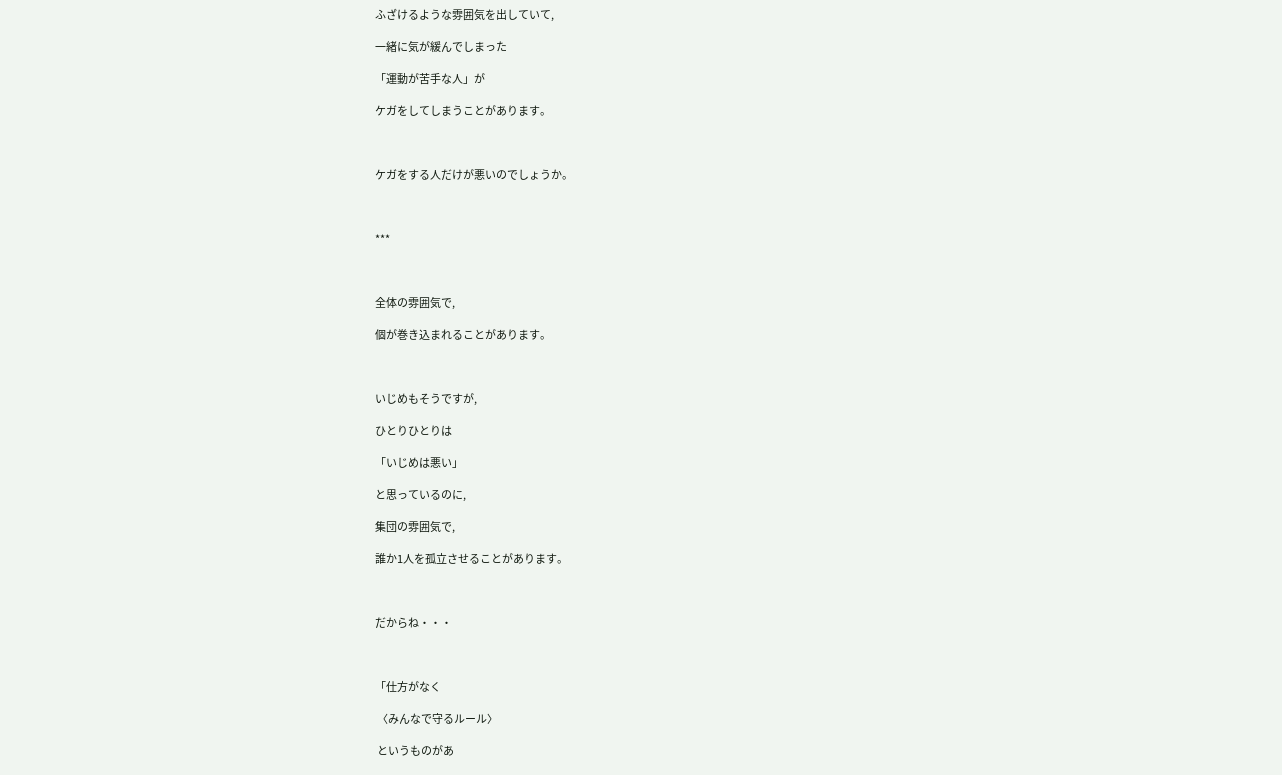ふざけるような雰囲気を出していて,

一緒に気が緩んでしまった

「運動が苦手な人」が

ケガをしてしまうことがあります。



ケガをする人だけが悪いのでしょうか。



***



全体の雰囲気で,

個が巻き込まれることがあります。



いじめもそうですが,

ひとりひとりは

「いじめは悪い」

と思っているのに,

集団の雰囲気で,

誰か1人を孤立させることがあります。



だからね・・・



「仕方がなく

 〈みんなで守るルール〉

 というものがあ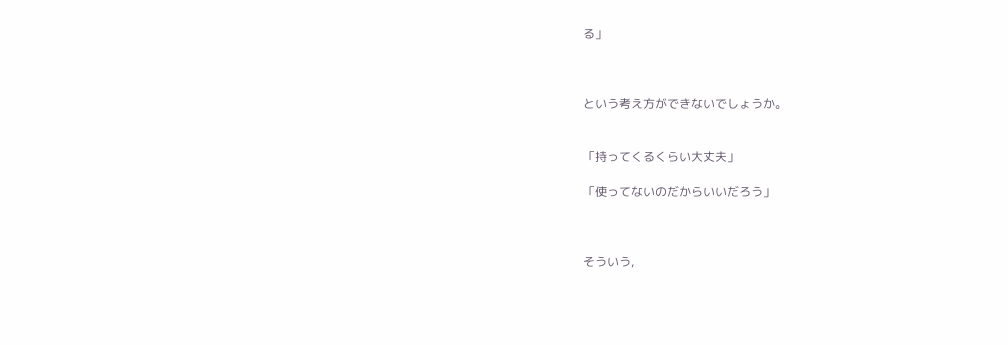る」



という考え方ができないでしょうか。


「持ってくるくらい大丈夫」

「使ってないのだからいいだろう」



そういう,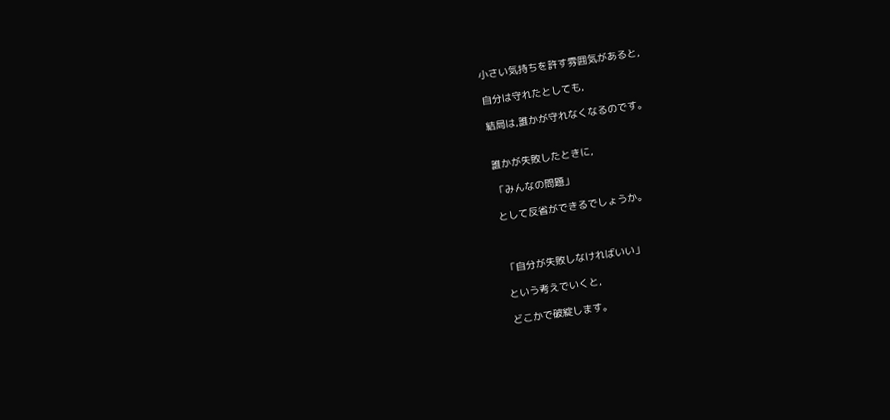小さい気持ちを許す雰囲気があると,

自分は守れたとしても,

結局は,誰かが守れなくなるのです。


誰かが失敗したときに,

「みんなの問題」

として反省ができるでしょうか。



「自分が失敗しなければいい」

という考えでいくと,

どこかで破綻します。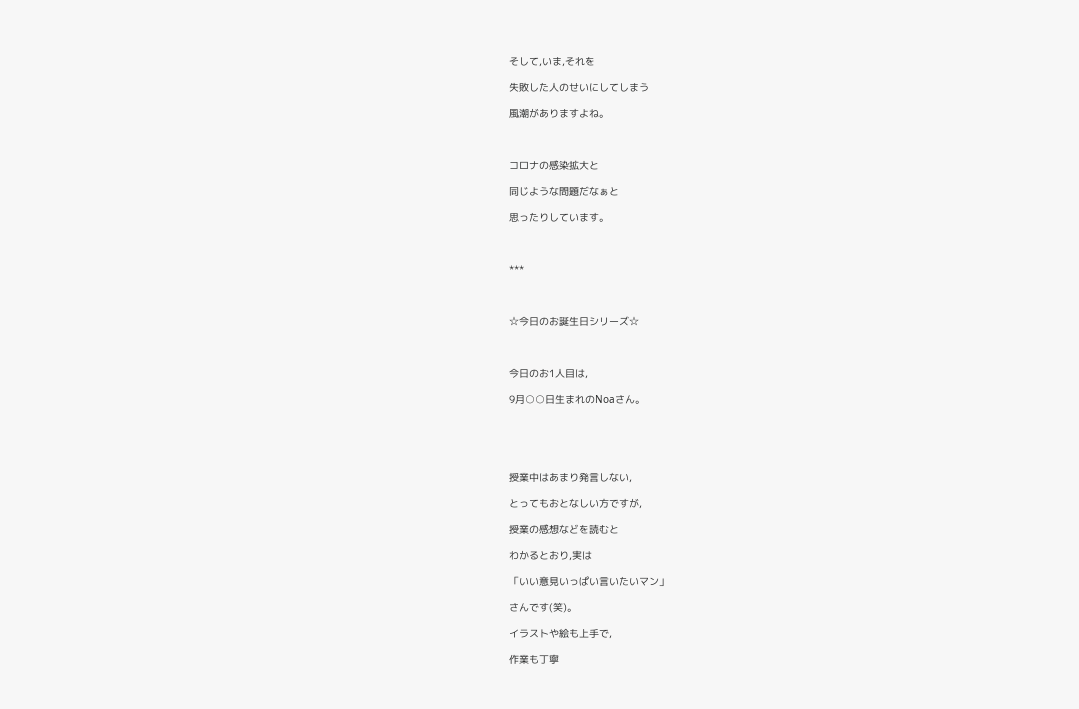そして,いま,それを

失敗した人のせいにしてしまう

風潮がありますよね。



コロナの感染拡大と

同じような問題だなぁと

思ったりしています。



***



☆今日のお誕生日シリーズ☆



今日のお1人目は,

9月○○日生まれのNoaさん。





授業中はあまり発言しない,

とってもおとなしい方ですが,

授業の感想などを読むと

わかるとおり,実は

「いい意見いっぱい言いたいマン」

さんです(笑)。

イラストや絵も上手で,

作業も丁寧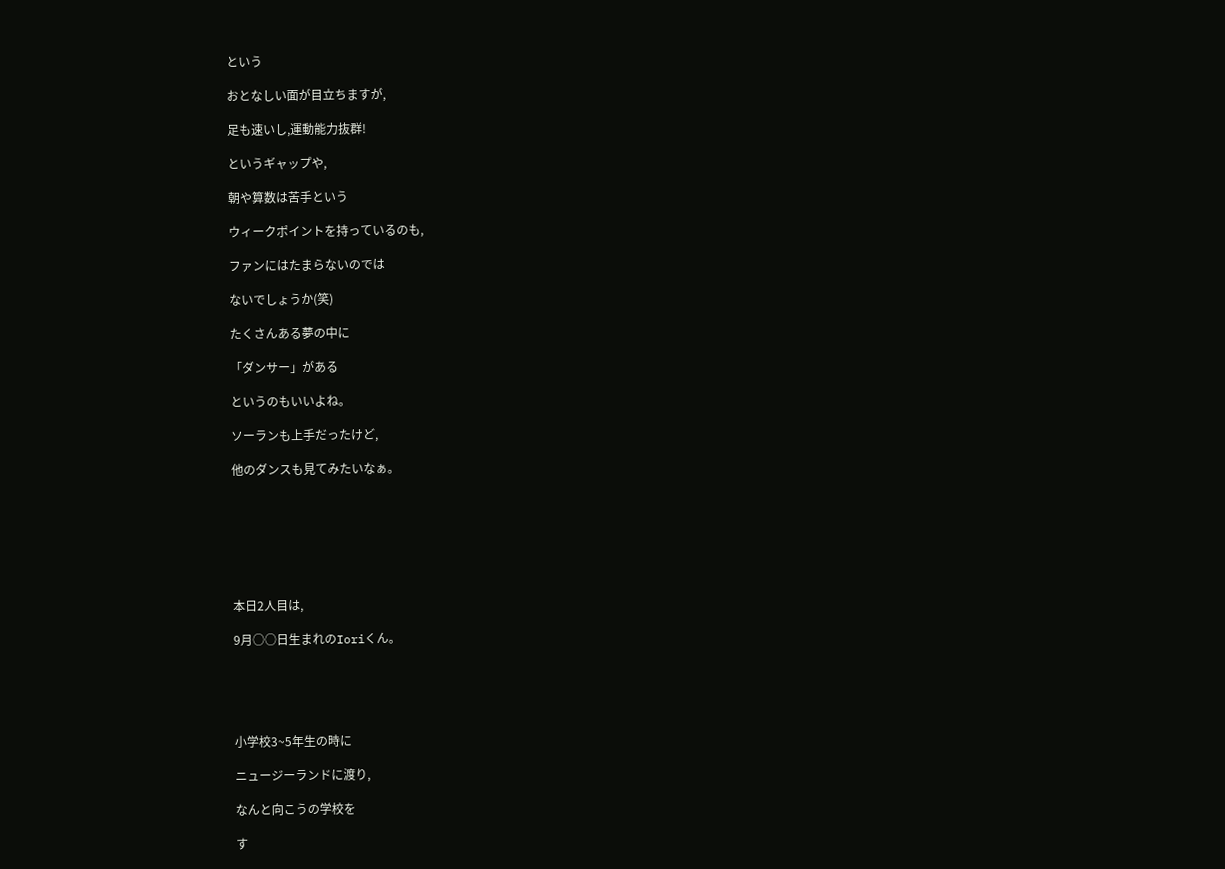という

おとなしい面が目立ちますが,

足も速いし,運動能力抜群!

というギャップや,

朝や算数は苦手という

ウィークポイントを持っているのも,

ファンにはたまらないのでは

ないでしょうか(笑)

たくさんある夢の中に

「ダンサー」がある

というのもいいよね。

ソーランも上手だったけど,

他のダンスも見てみたいなぁ。







本日2人目は,

9月○○日生まれのIoriくん。





小学校3~5年生の時に

ニュージーランドに渡り,

なんと向こうの学校を

す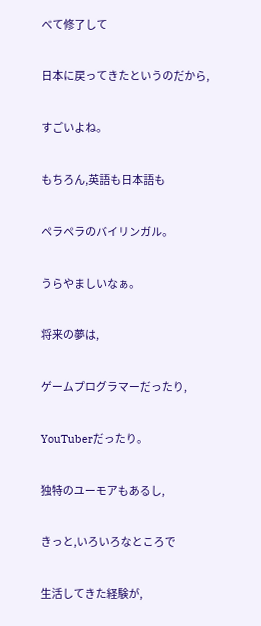べて修了して

日本に戻ってきたというのだから,

すごいよね。

もちろん,英語も日本語も

ペラペラのバイリンガル。

うらやましいなぁ。

将来の夢は,

ゲームプログラマーだったり,

YouTuberだったり。

独特のユーモアもあるし,

きっと,いろいろなところで

生活してきた経験が,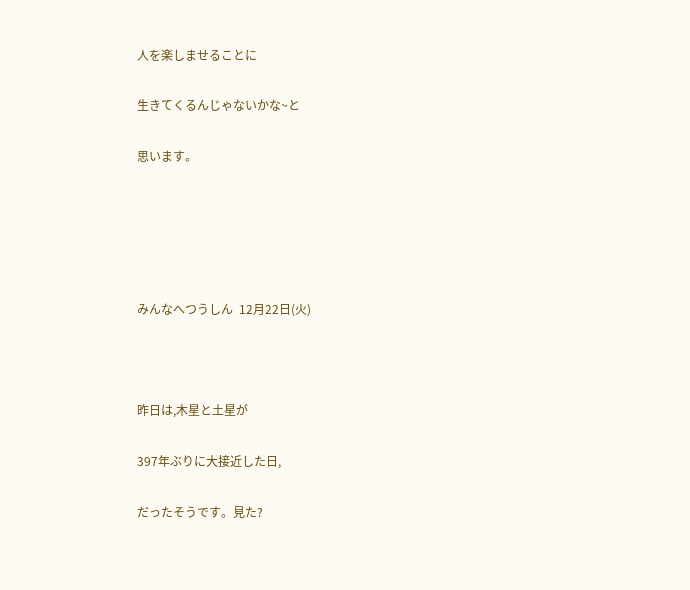人を楽しませることに

生きてくるんじゃないかな~と

思います。





みんなへつうしん  12月22日(火)



昨日は,木星と土星が

397年ぶりに大接近した日,

だったそうです。見た?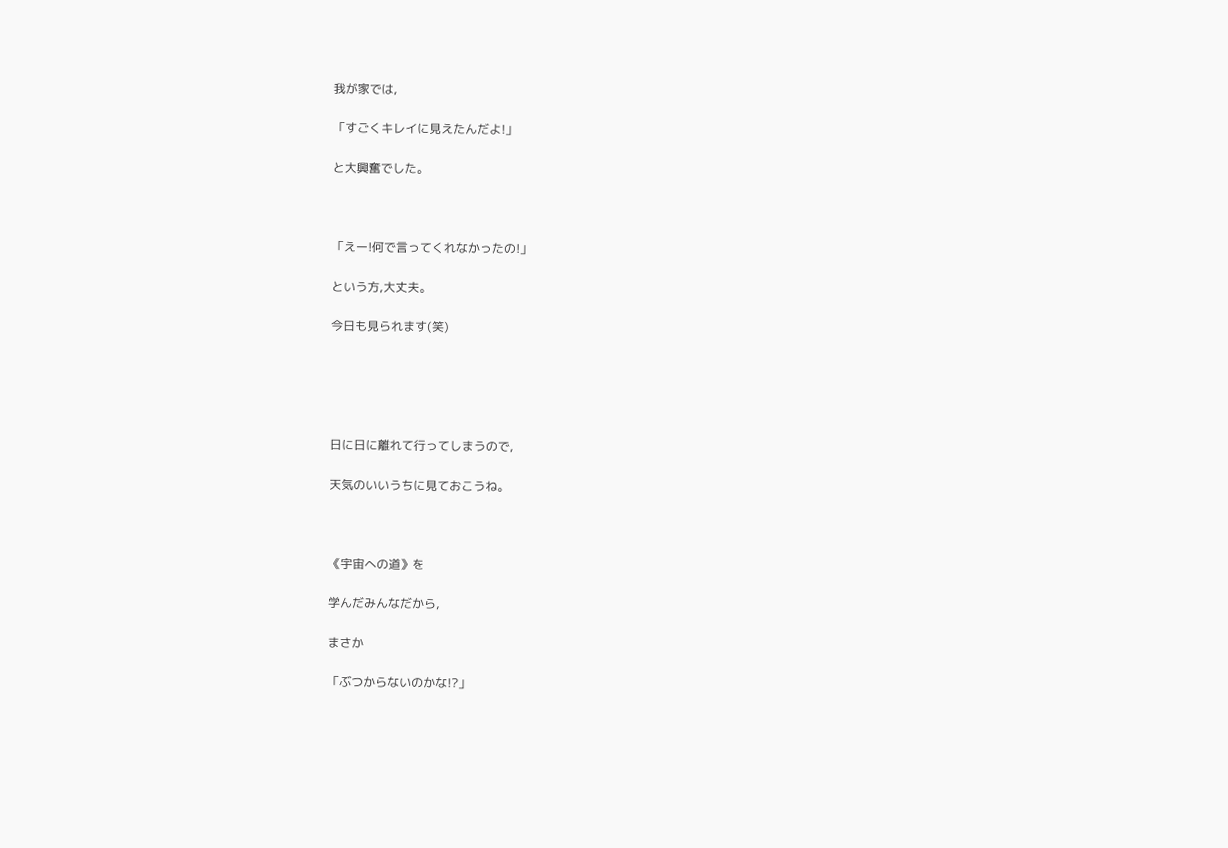我が家では,

「すごくキレイに見えたんだよ!」

と大興奮でした。



「えー!何で言ってくれなかったの!」

という方,大丈夫。

今日も見られます(笑)





日に日に離れて行ってしまうので,

天気のいいうちに見ておこうね。



《宇宙への道》を

学んだみんなだから,

まさか

「ぶつからないのかな!?」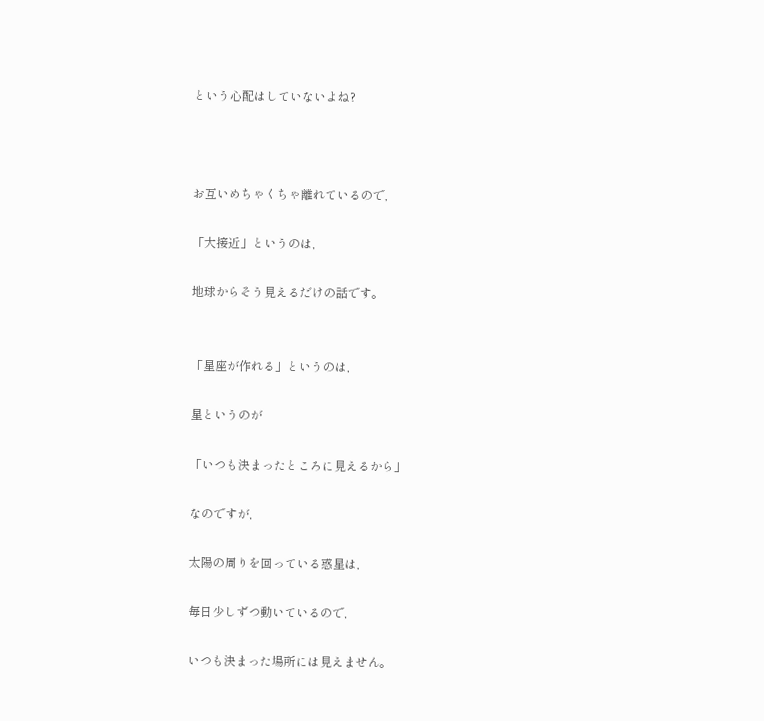という心配はしていないよね?



お互いめちゃくちゃ離れているので,

「大接近」というのは,

地球からそう見えるだけの話です。


「星座が作れる」というのは,

星というのが

「いつも決まったところに見えるから」

なのですが,

太陽の周りを回っている惑星は,

毎日少しずつ動いているので,

いつも決まった場所には見えません。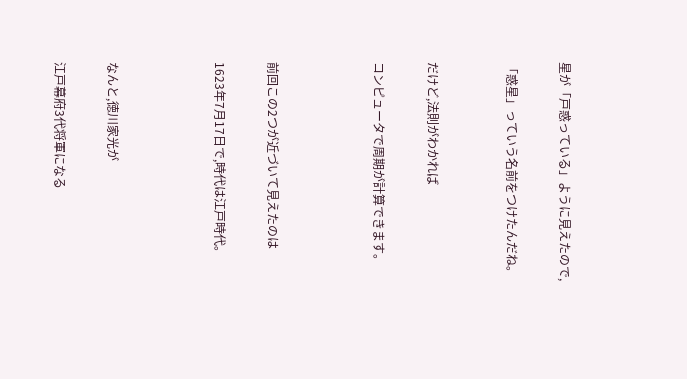星が「戸惑っている」ように見えたので,

「惑星」っていう名前をつけたんだね。


だけど,法則がわかれば

コンピュータで周期が計算できます。



前回この2つが近づいて見えたのは

1623年7月17日で,時代は江戸時代。



なんと,徳川家光が

江戸幕府3代将軍になる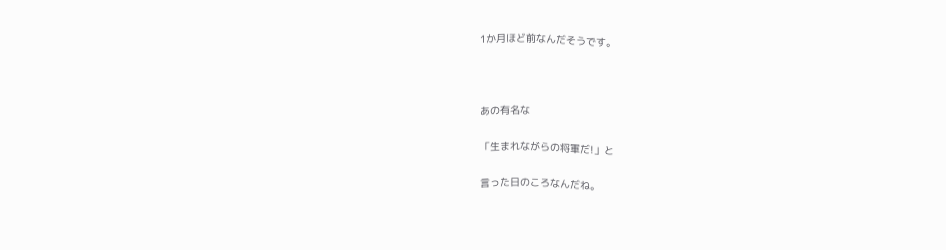1か月ほど前なんだそうです。



あの有名な

「生まれながらの将軍だ!」と

言った日のころなんだね。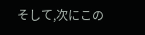そして,次にこの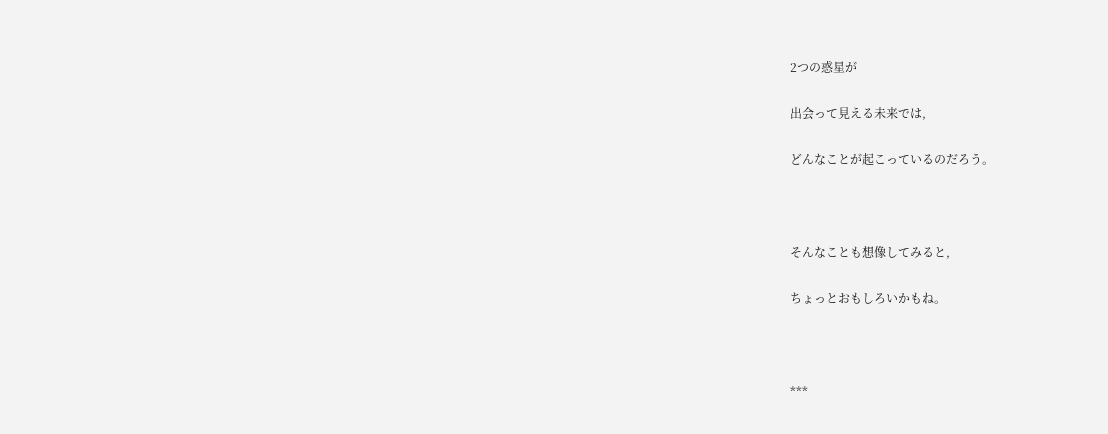2つの惑星が

出会って見える未来では,

どんなことが起こっているのだろう。



そんなことも想像してみると,

ちょっとおもしろいかもね。



***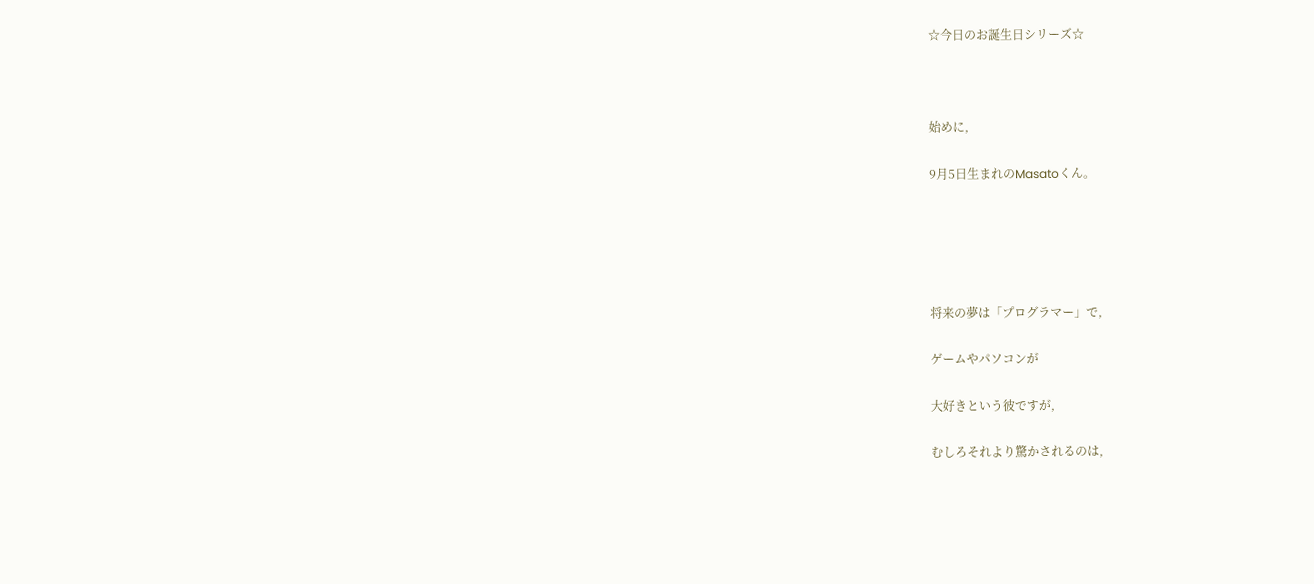☆今日のお誕生日シリーズ☆



始めに,

9月5日生まれのMasatoくん。





将来の夢は「プログラマー」で,

ゲームやパソコンが

大好きという彼ですが,

むしろそれより驚かされるのは,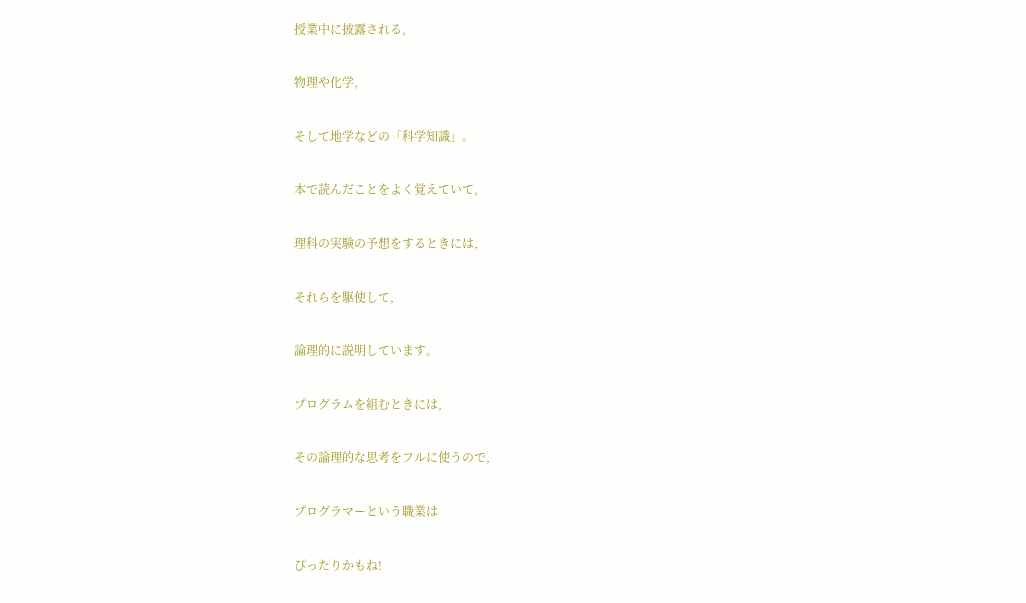授業中に披露される,

物理や化学,

そして地学などの「科学知識」。

本で読んだことをよく覚えていて,

理科の実験の予想をするときには,

それらを駆使して,

論理的に説明しています。

プログラムを組むときには,

その論理的な思考をフルに使うので,

プログラマーという職業は

ぴったりかもね!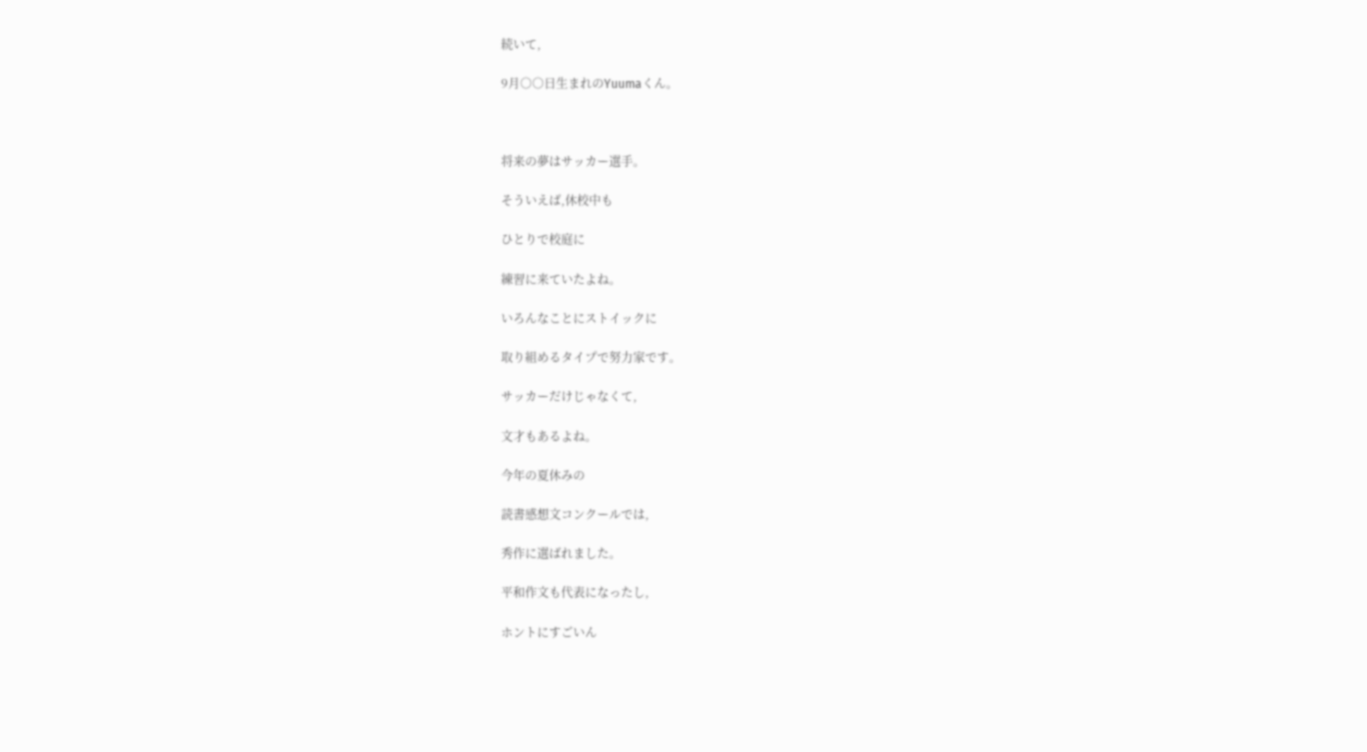続いて,

9月○○日生まれのYuumaくん。



将来の夢はサッカー選手。

そういえば,休校中も

ひとりで校庭に

練習に来ていたよね。

いろんなことにストイックに

取り組めるタイプで努力家です。

サッカーだけじゃなくて,

文才もあるよね。

今年の夏休みの

読書感想文コンクールでは,

秀作に選ばれました。

平和作文も代表になったし,

ホントにすごいん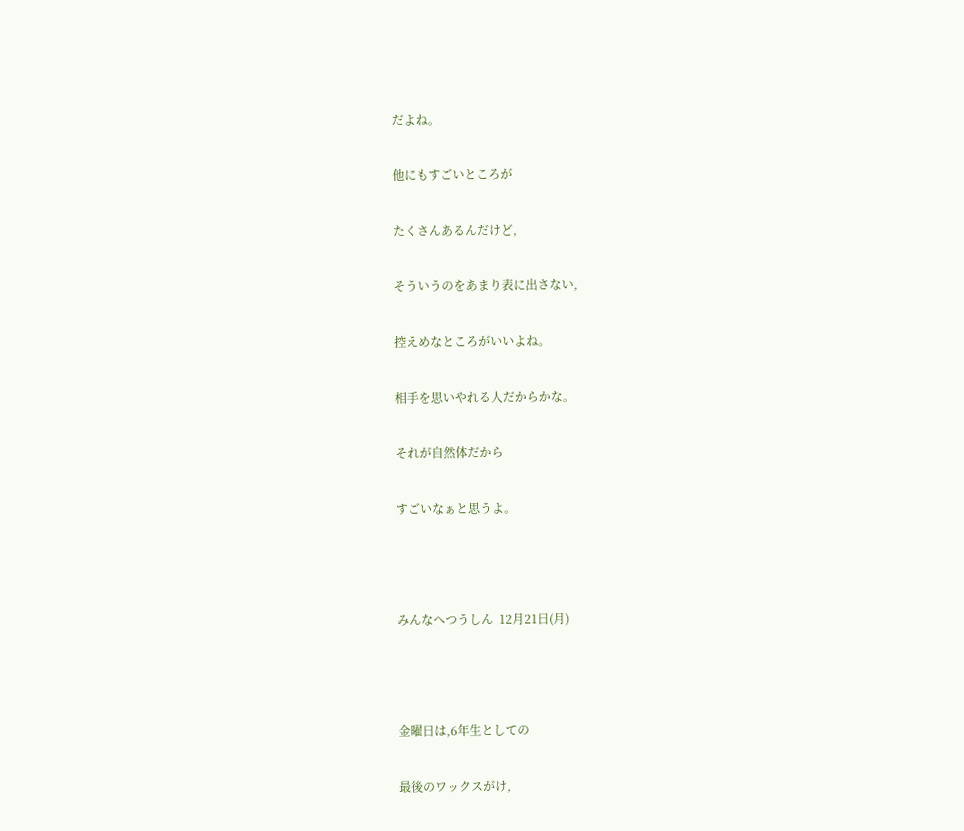だよね。

他にもすごいところが

たくさんあるんだけど,

そういうのをあまり表に出さない,

控えめなところがいいよね。

相手を思いやれる人だからかな。

それが自然体だから

すごいなぁと思うよ。



みんなへつうしん  12月21日(月)



金曜日は,6年生としての

最後のワックスがけ,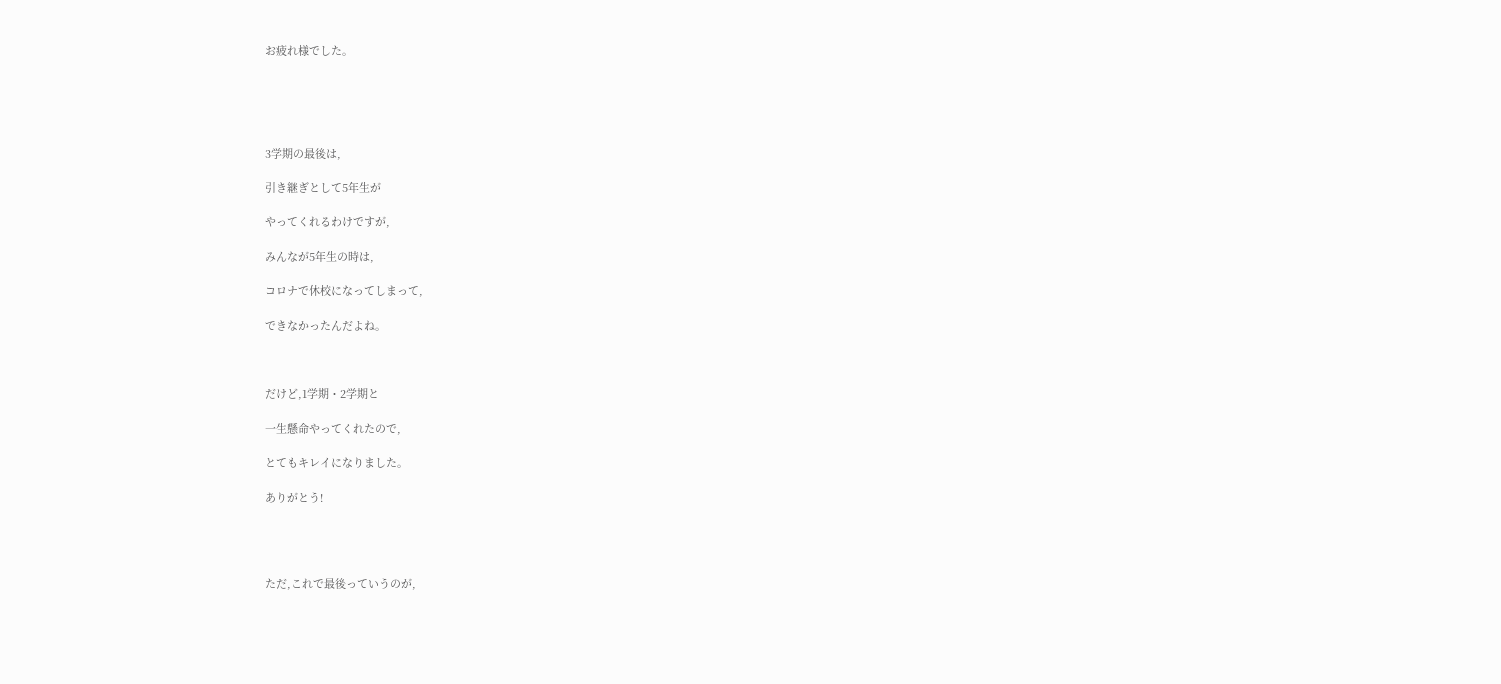お疲れ様でした。





3学期の最後は,

引き継ぎとして5年生が

やってくれるわけですが,

みんなが5年生の時は,

コロナで休校になってしまって,

できなかったんだよね。



だけど,1学期・2学期と

一生懸命やってくれたので,

とてもキレイになりました。

ありがとう!




ただ,これで最後っていうのが,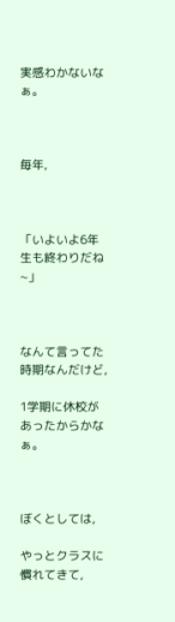実感わかないなぁ。



毎年,



「いよいよ6年生も終わりだね~」



なんて言ってた時期なんだけど,

1学期に休校があったからかなぁ。



ぼくとしては,

やっとクラスに慣れてきて,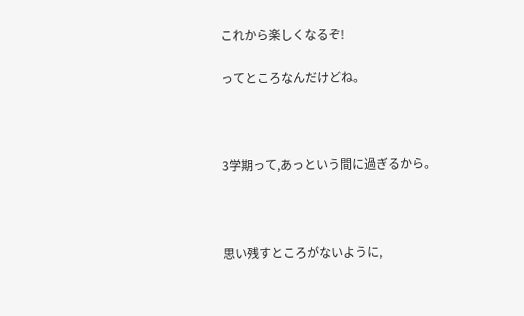これから楽しくなるぞ!

ってところなんだけどね。



3学期って,あっという間に過ぎるから。



思い残すところがないように,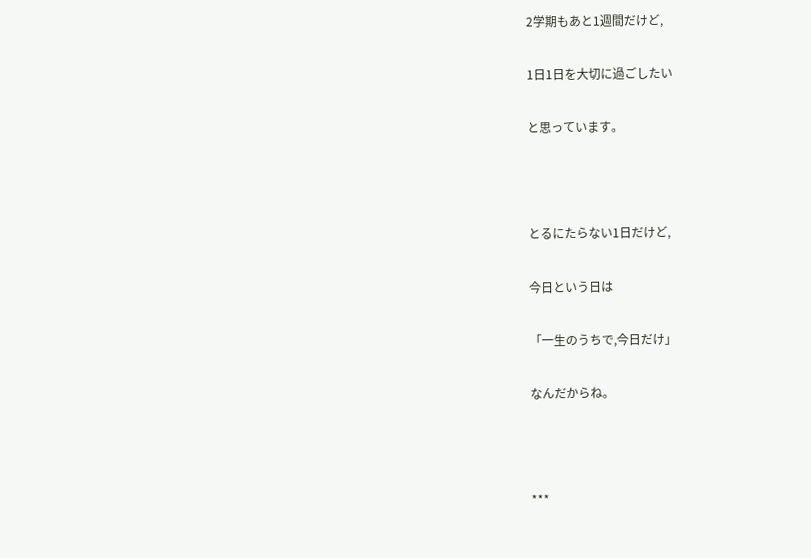2学期もあと1週間だけど,

1日1日を大切に過ごしたい

と思っています。



とるにたらない1日だけど,

今日という日は

「一生のうちで,今日だけ」

なんだからね。



***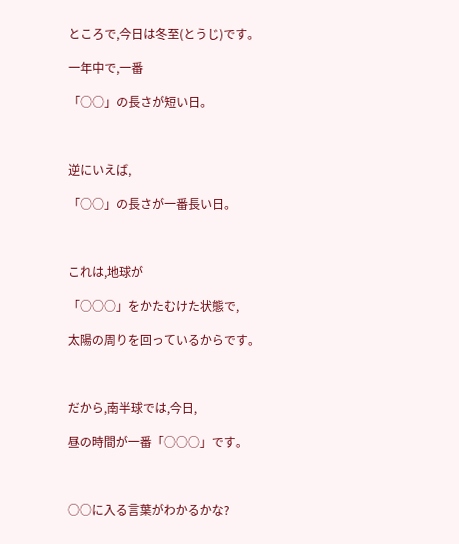ところで,今日は冬至(とうじ)です。

一年中で,一番

「○○」の長さが短い日。



逆にいえば,

「○○」の長さが一番長い日。



これは,地球が

「○○○」をかたむけた状態で,

太陽の周りを回っているからです。



だから,南半球では,今日,

昼の時間が一番「○○○」です。



○○に入る言葉がわかるかな?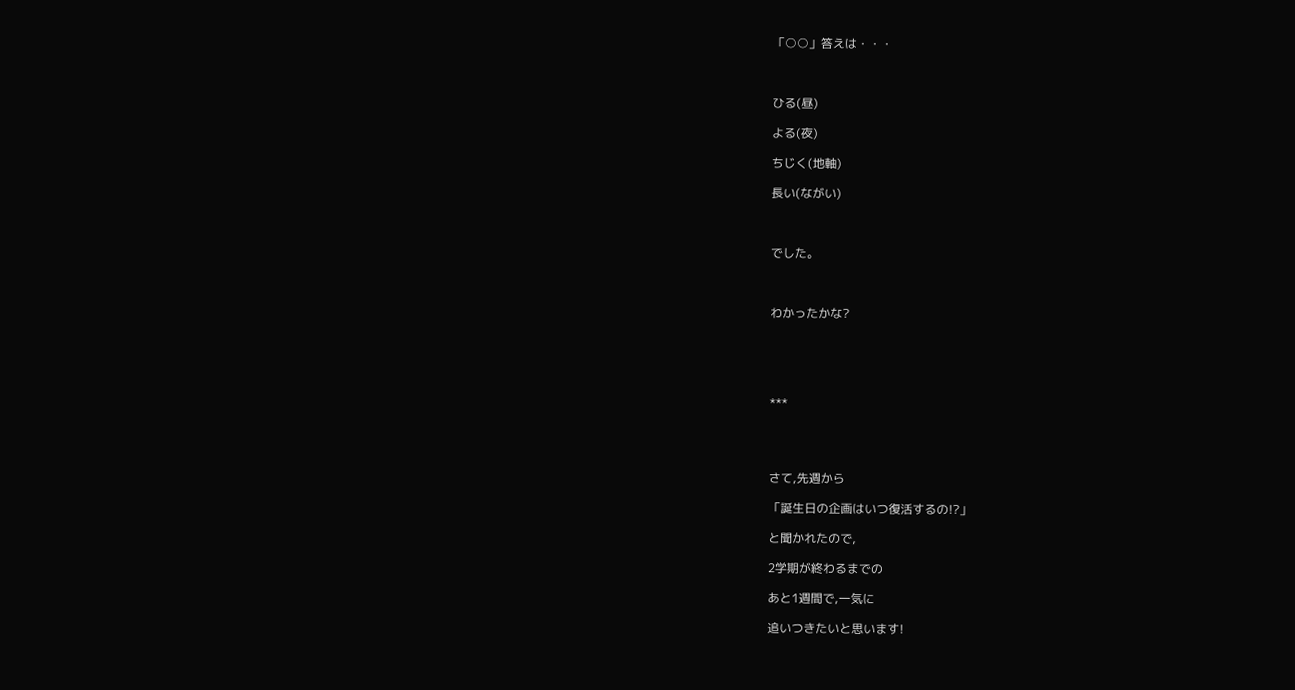「○○」答えは・・・



ひる(昼)

よる(夜)

ちじく(地軸)

長い(ながい)



でした。



わかったかな?





***




さて,先週から

「誕生日の企画はいつ復活するの!?」

と聞かれたので,

2学期が終わるまでの

あと1週間で,一気に

追いつきたいと思います!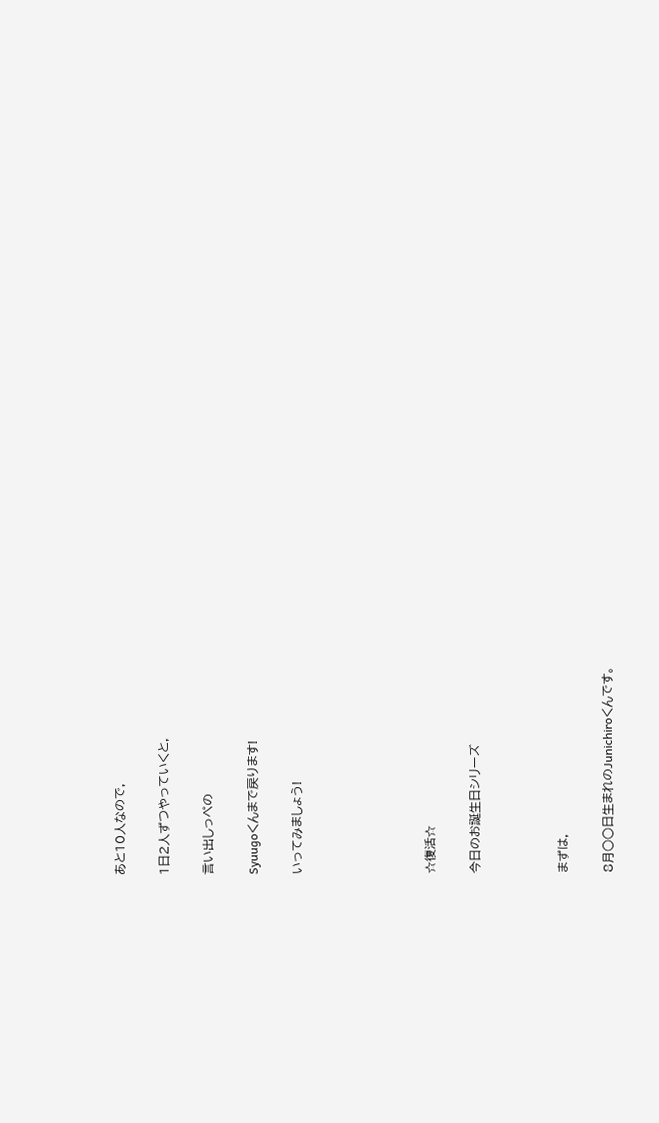あと10人なので,

1日2人ずつやっていくと,

言い出しっぺの

Syuugoくんまで戻ります!

いってみましょう!





☆復活☆

今日のお誕生日シリーズ



まずは,

8月○○日生まれのJunichiroくんです。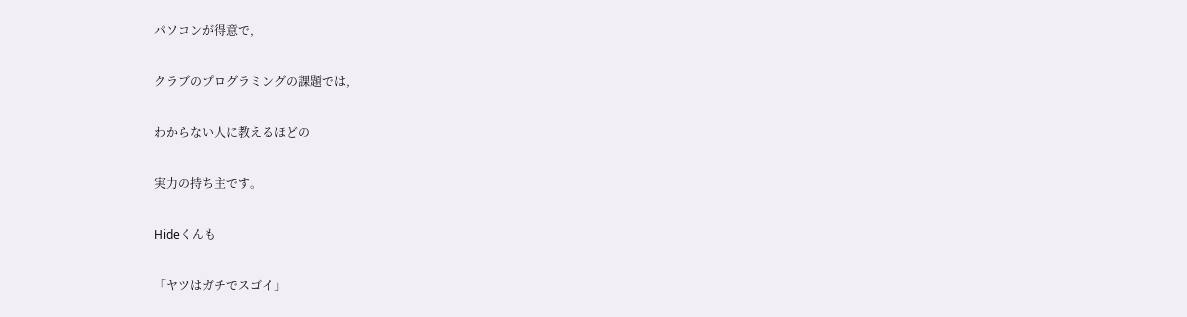パソコンが得意で,

クラブのプログラミングの課題では,

わからない人に教えるほどの

実力の持ち主です。

Hideくんも

「ヤツはガチでスゴイ」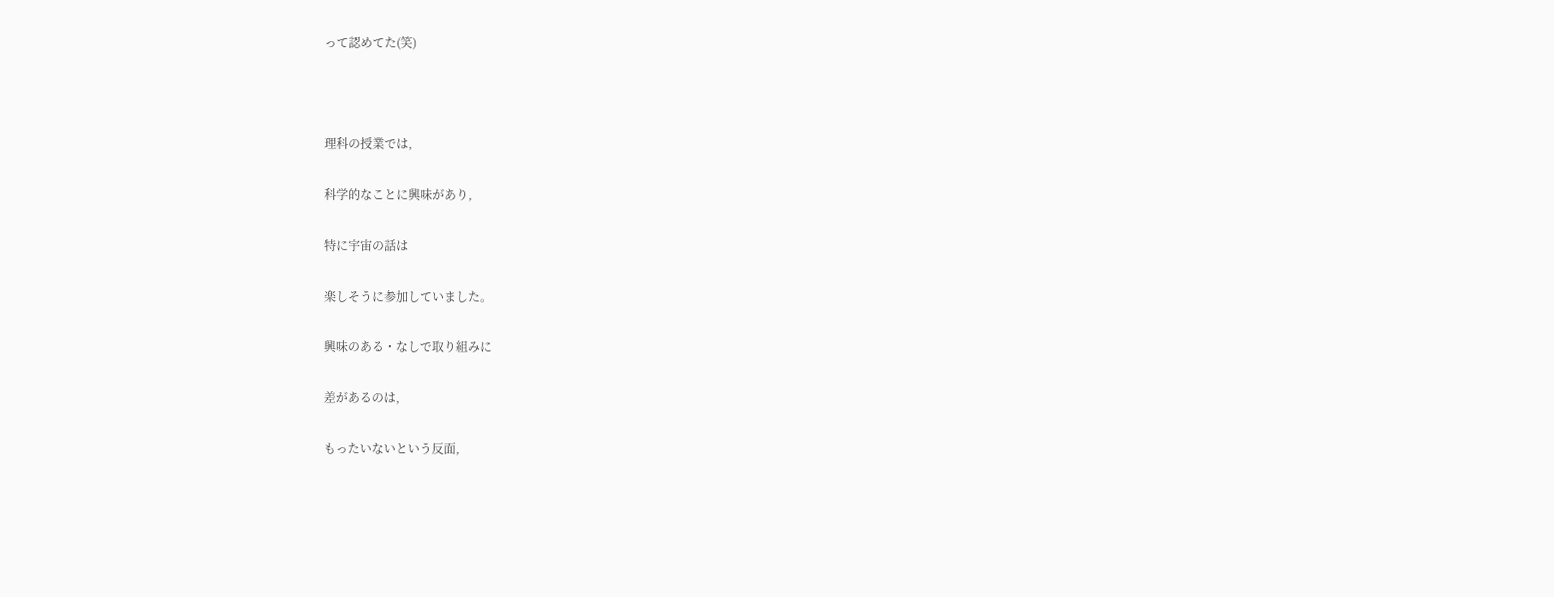って認めてた(笑)



理科の授業では,

科学的なことに興味があり,

特に宇宙の話は

楽しそうに参加していました。

興味のある・なしで取り組みに

差があるのは,

もったいないという反面,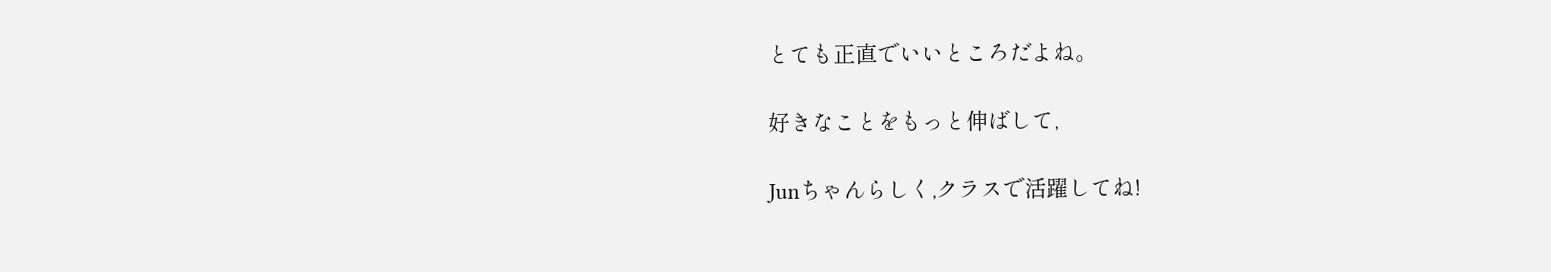とても正直でいいところだよね。

好きなことをもっと伸ばして,

Junちゃんらしく,クラスで活躍してね!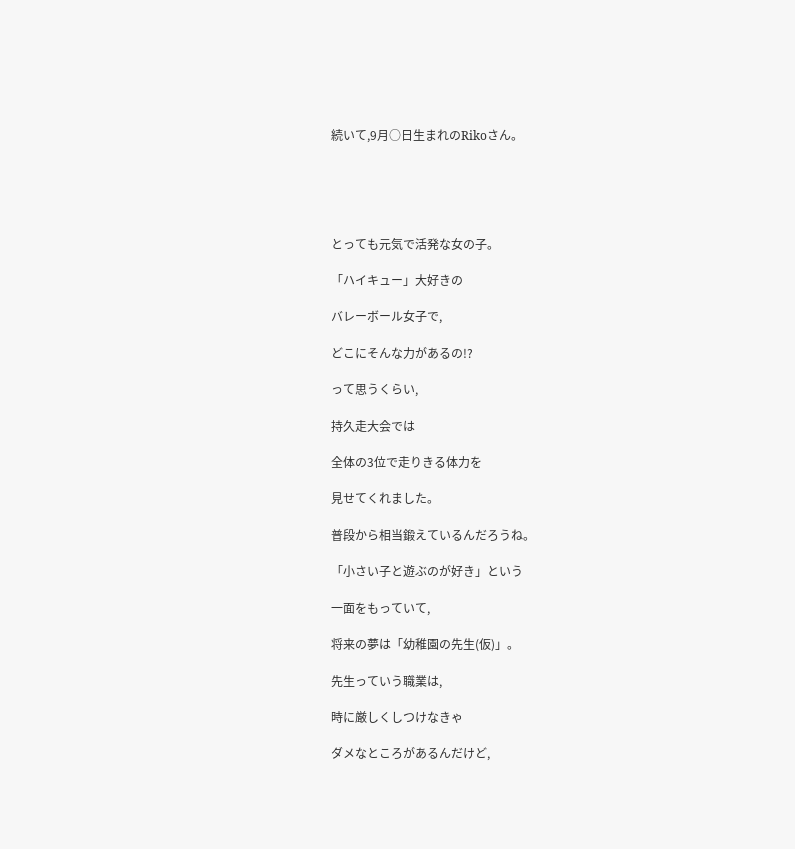続いて,9月○日生まれのRikoさん。





とっても元気で活発な女の子。

「ハイキュー」大好きの

バレーボール女子で,

どこにそんな力があるの!?

って思うくらい,

持久走大会では

全体の3位で走りきる体力を

見せてくれました。

普段から相当鍛えているんだろうね。

「小さい子と遊ぶのが好き」という

一面をもっていて,

将来の夢は「幼稚園の先生(仮)」。

先生っていう職業は,

時に厳しくしつけなきゃ

ダメなところがあるんだけど,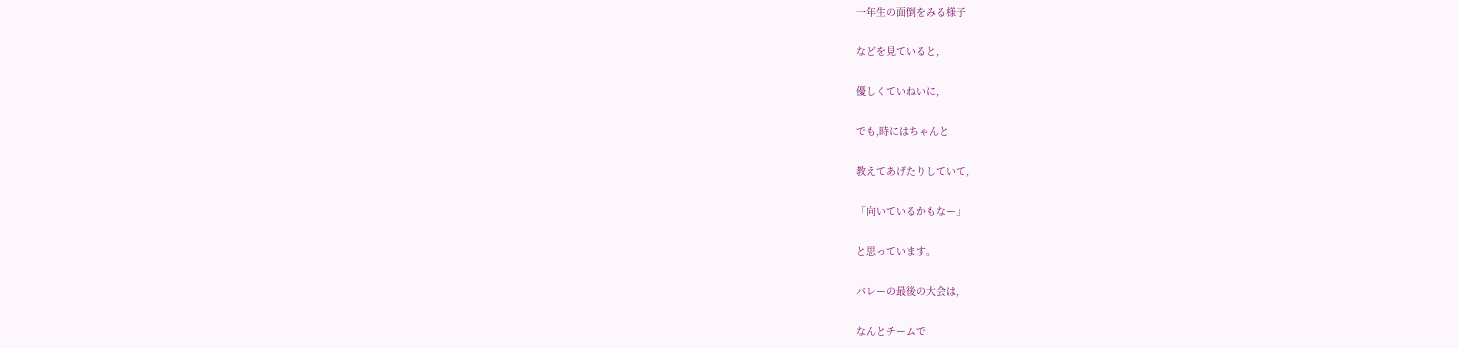一年生の面倒をみる様子

などを見ていると,

優しくていねいに,

でも,時にはちゃんと

教えてあげたりしていて,

「向いているかもなー」

と思っています。

バレーの最後の大会は,

なんとチームで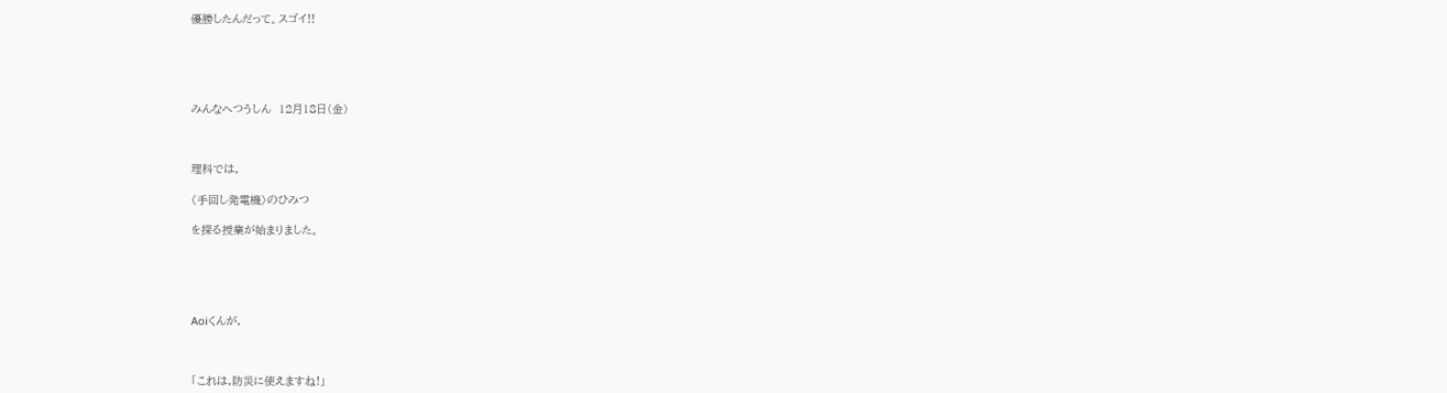優勝したんだって。スゴイ!!





みんなへつうしん  12月18日(金)



理科では,

〈手回し発電機〉のひみつ

を探る授業が始まりました。





Aoiくんが,



「これは,防災に使えますね!」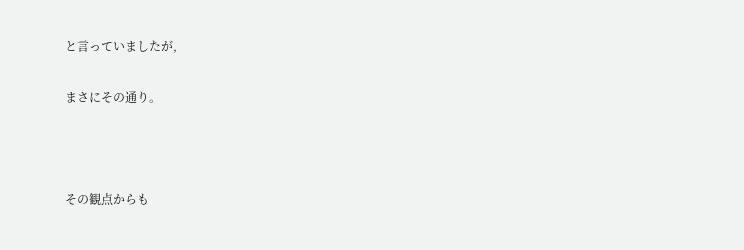と言っていましたが,

まさにその通り。



その観点からも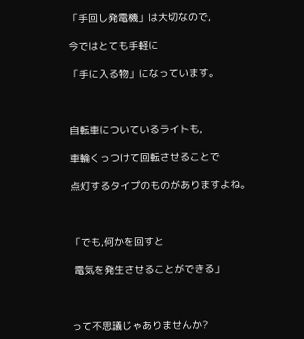「手回し発電機」は大切なので,

今ではとても手軽に

「手に入る物」になっています。



自転車についているライトも,

車輪くっつけて回転させることで

点灯するタイプのものがありますよね。



「でも,何かを回すと

 電気を発生させることができる」



って不思議じゃありませんか?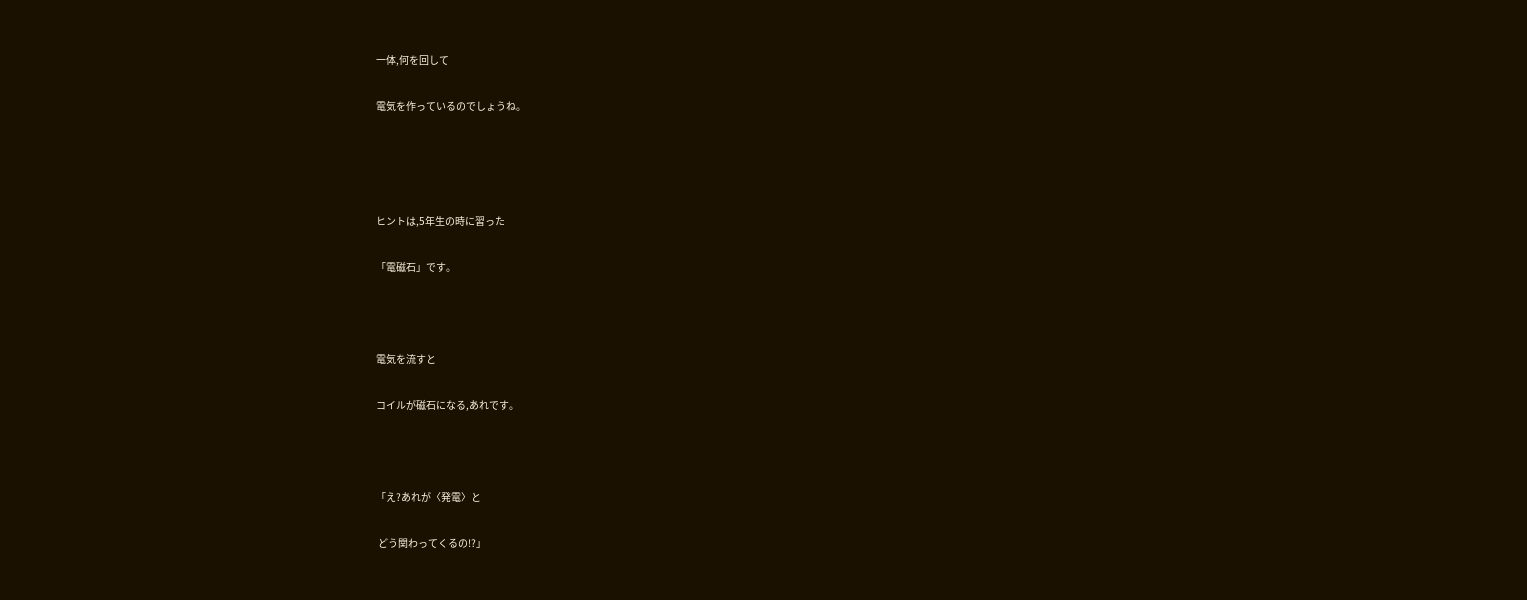一体,何を回して

電気を作っているのでしょうね。




ヒントは,5年生の時に習った

「電磁石」です。



電気を流すと

コイルが磁石になる,あれです。



「え?あれが〈発電〉と

 どう関わってくるの!?」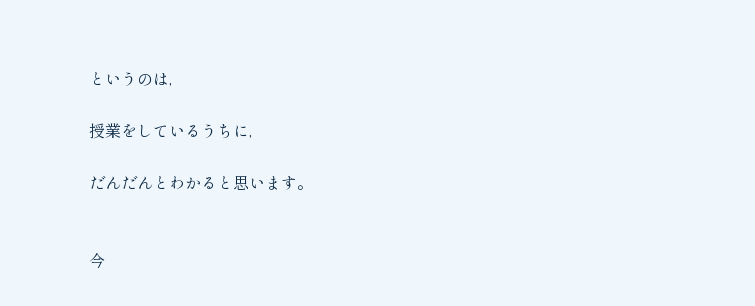というのは,

授業をしているうちに,

だんだんとわかると思います。


今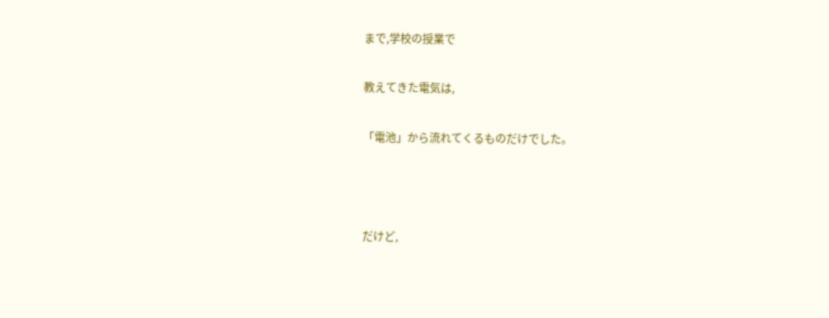まで,学校の授業で

教えてきた電気は,

「電池」から流れてくるものだけでした。



だけど,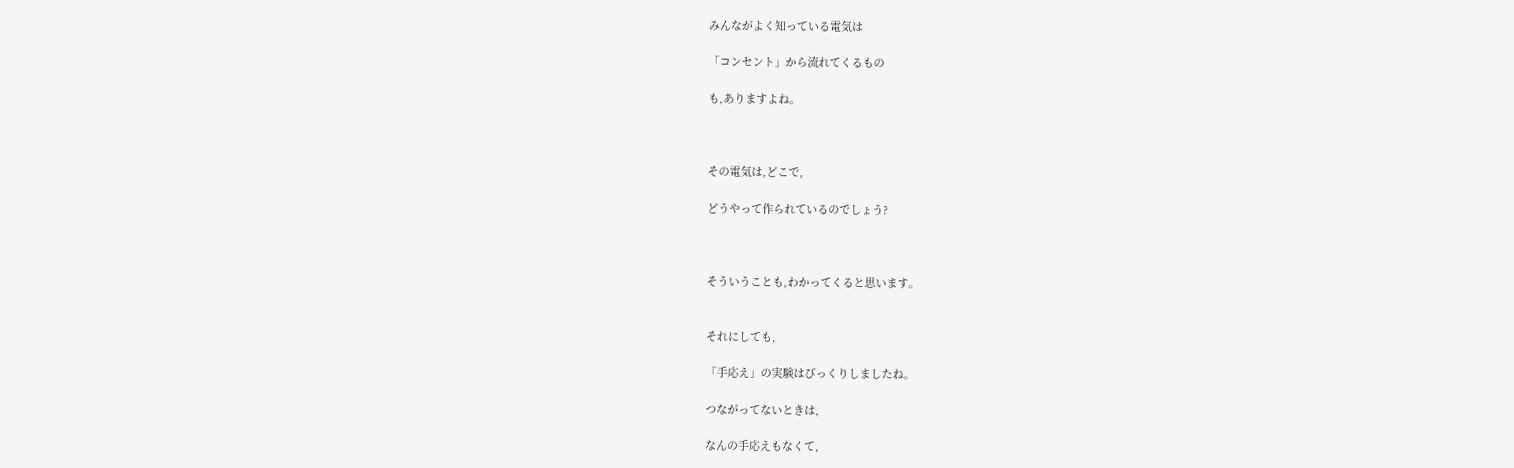みんながよく知っている電気は

「コンセント」から流れてくるもの

も,ありますよね。



その電気は,どこで,

どうやって作られているのでしょう?



そういうことも,わかってくると思います。


それにしても,

「手応え」の実験はびっくりしましたね。

つながってないときは,

なんの手応えもなくて,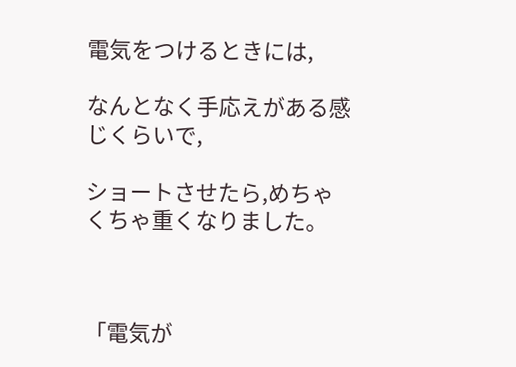電気をつけるときには,

なんとなく手応えがある感じくらいで,

ショートさせたら,めちゃくちゃ重くなりました。



「電気が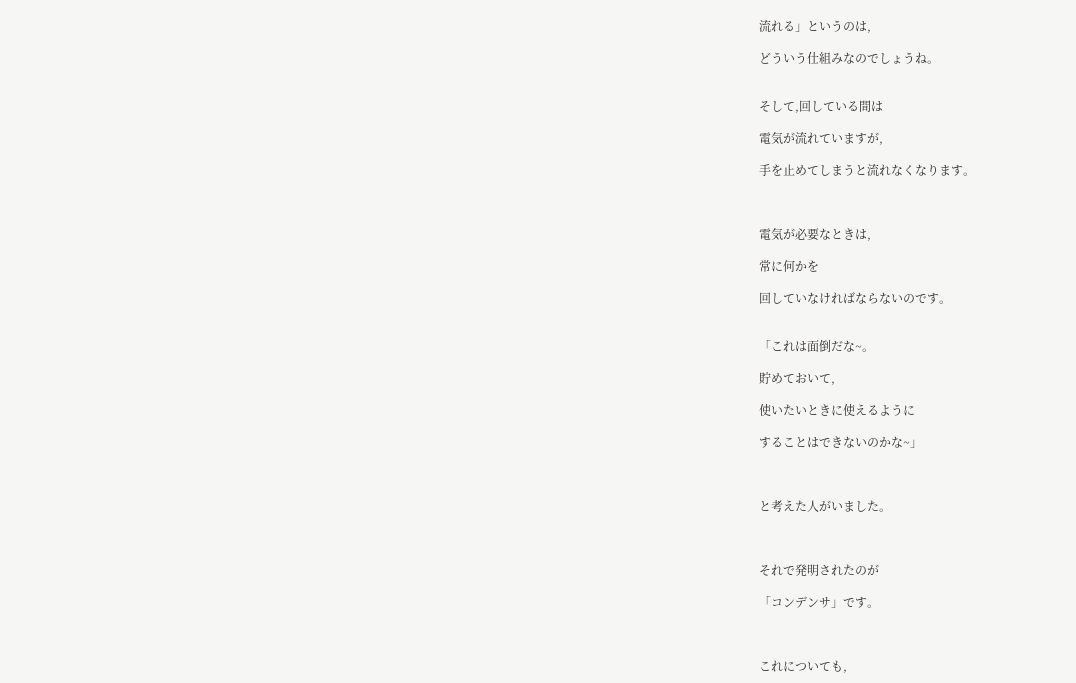流れる」というのは,

どういう仕組みなのでしょうね。


そして,回している間は

電気が流れていますが,

手を止めてしまうと流れなくなります。



電気が必要なときは,

常に何かを

回していなければならないのです。


「これは面倒だな~。

貯めておいて,

使いたいときに使えるように

することはできないのかな~」



と考えた人がいました。



それで発明されたのが

「コンデンサ」です。



これについても,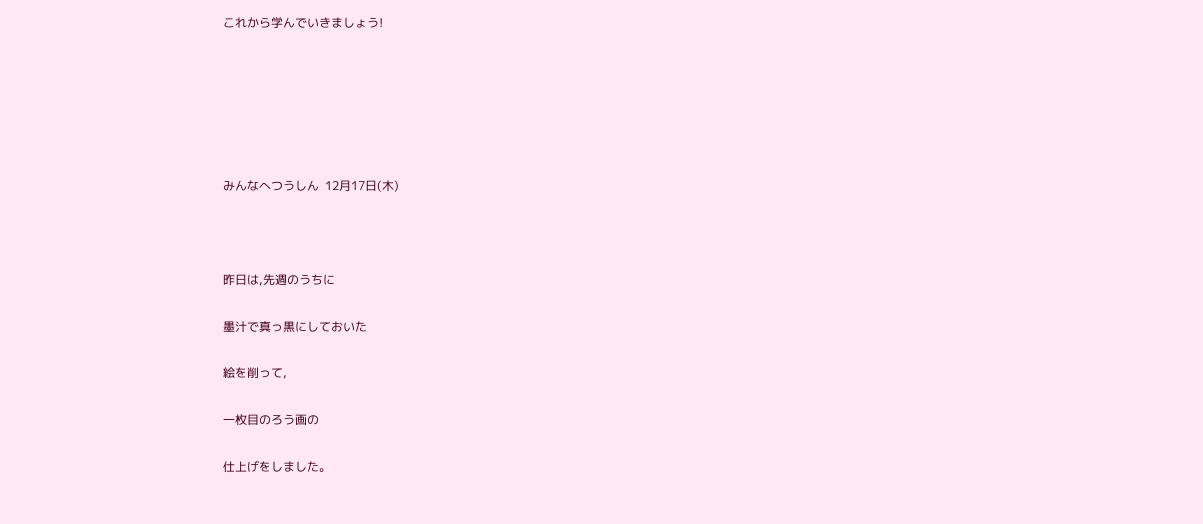これから学んでいきましょう!






みんなへつうしん  12月17日(木)



昨日は,先週のうちに

墨汁で真っ黒にしておいた

絵を削って,

一枚目のろう画の

仕上げをしました。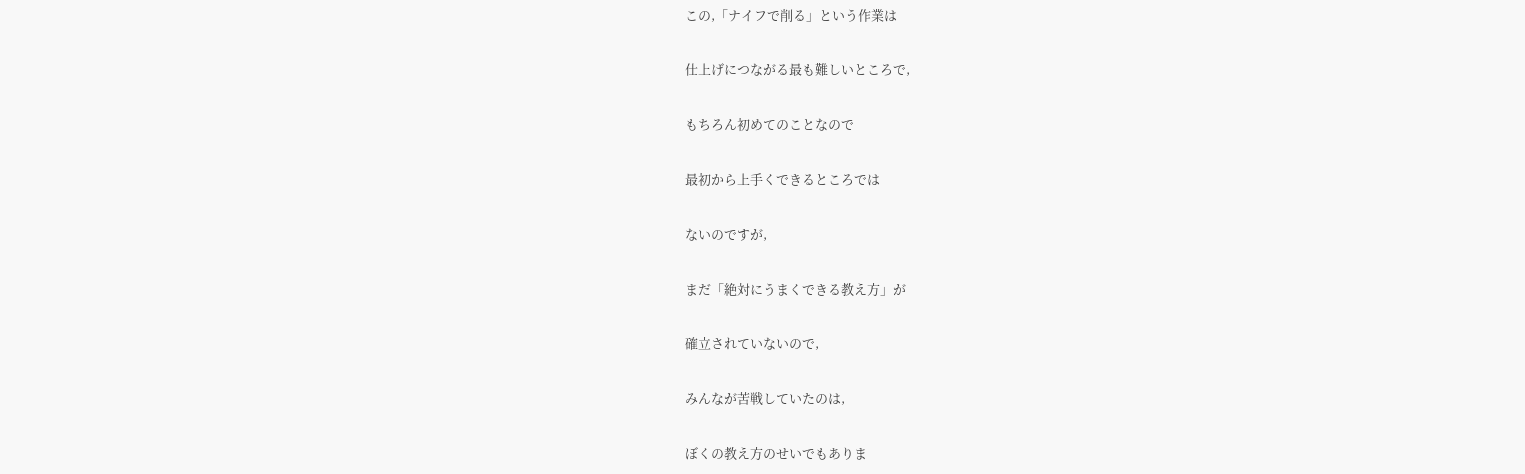この,「ナイフで削る」という作業は

仕上げにつながる最も難しいところで,

もちろん初めてのことなので

最初から上手くできるところでは

ないのですが,

まだ「絶対にうまくできる教え方」が

確立されていないので,

みんなが苦戦していたのは,

ぼくの教え方のせいでもありま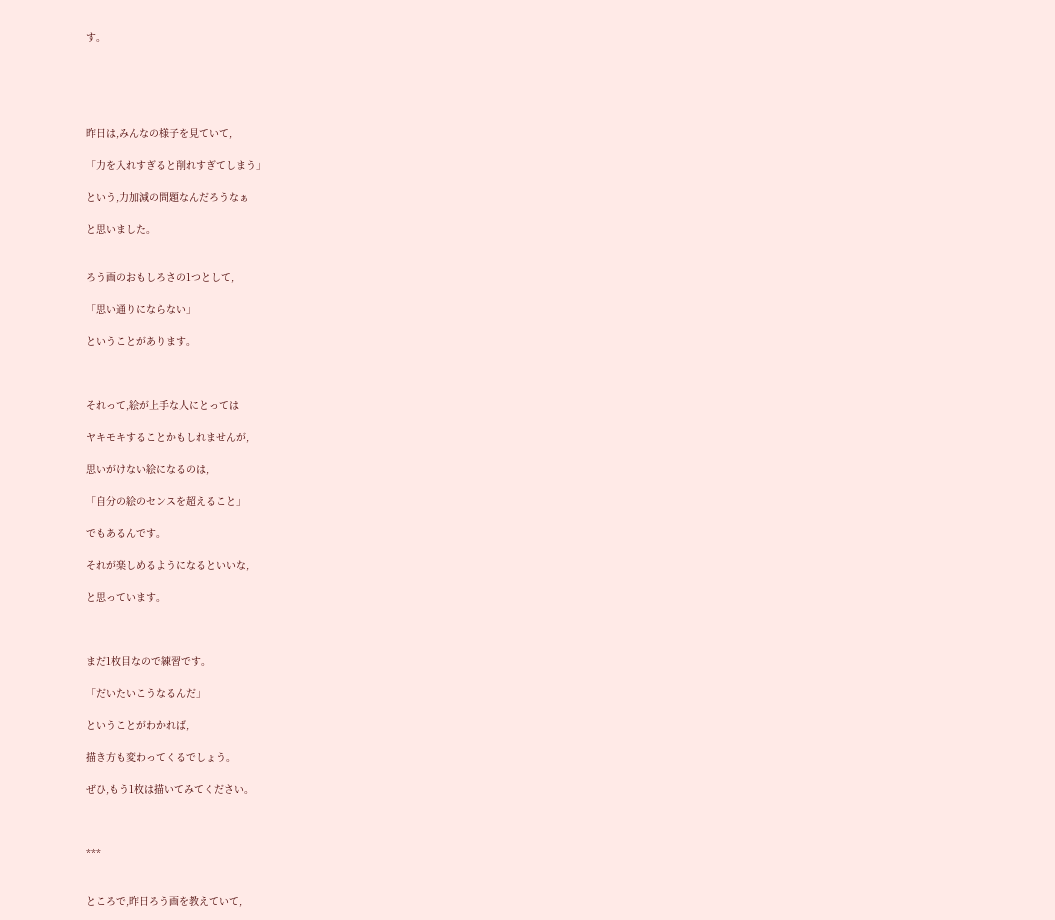す。





昨日は,みんなの様子を見ていて,

「力を入れすぎると削れすぎてしまう」

という,力加減の問題なんだろうなぁ

と思いました。


ろう画のおもしろさの1つとして,

「思い通りにならない」

ということがあります。



それって,絵が上手な人にとっては

ヤキモキすることかもしれませんが,

思いがけない絵になるのは,

「自分の絵のセンスを超えること」

でもあるんです。

それが楽しめるようになるといいな,

と思っています。



まだ1枚目なので練習です。

「だいたいこうなるんだ」

ということがわかれば,

描き方も変わってくるでしょう。

ぜひ,もう1枚は描いてみてください。



***


ところで,昨日ろう画を教えていて,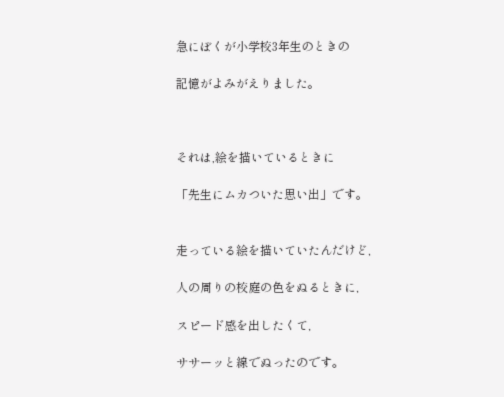急にぼくが小学校3年生のときの

記憶がよみがえりました。



それは,絵を描いているときに

「先生にムカついた思い出」です。


走っている絵を描いていたんだけど,

人の周りの校庭の色をぬるときに,

スピード感を出したくて,

ササーッと線でぬったのです。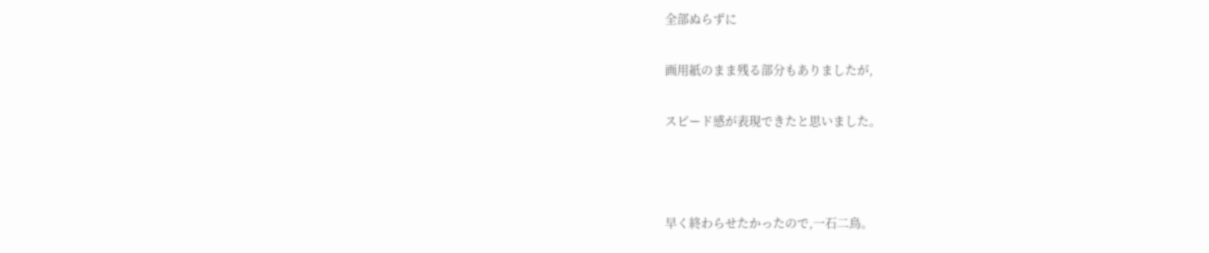全部ぬらずに

画用紙のまま残る部分もありましたが,

スピード感が表現できたと思いました。



早く終わらせたかったので,一石二鳥。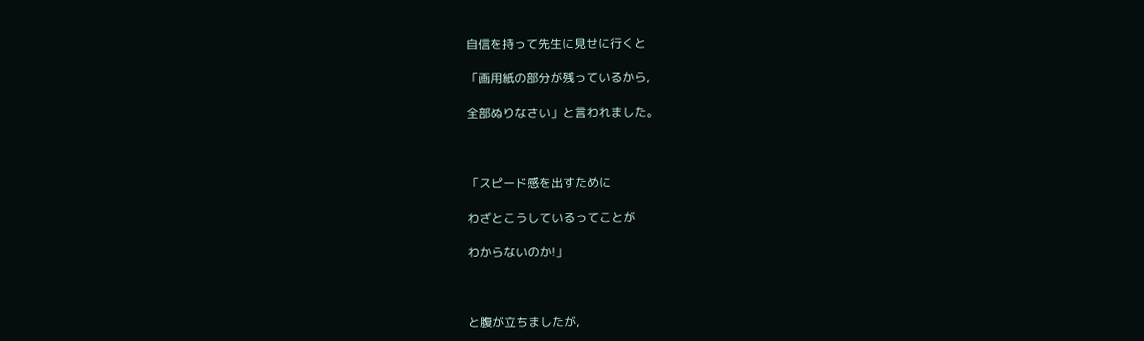自信を持って先生に見せに行くと

「画用紙の部分が残っているから,

全部ぬりなさい」と言われました。



「スピード感を出すために

わざとこうしているってことが

わからないのか!」



と腹が立ちましたが,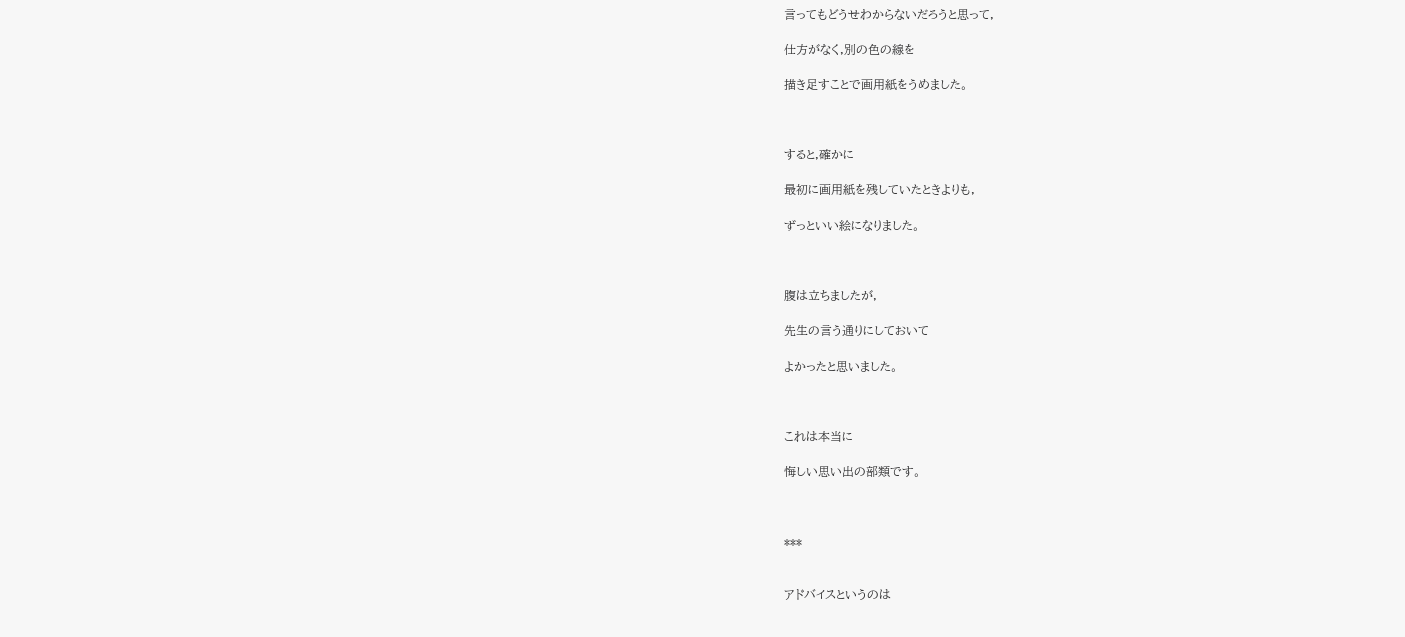言ってもどうせわからないだろうと思って,

仕方がなく,別の色の線を

描き足すことで画用紙をうめました。



すると,確かに

最初に画用紙を残していたときよりも,

ずっといい絵になりました。



腹は立ちましたが,

先生の言う通りにしておいて

よかったと思いました。



これは本当に

悔しい思い出の部類です。



***


アドバイスというのは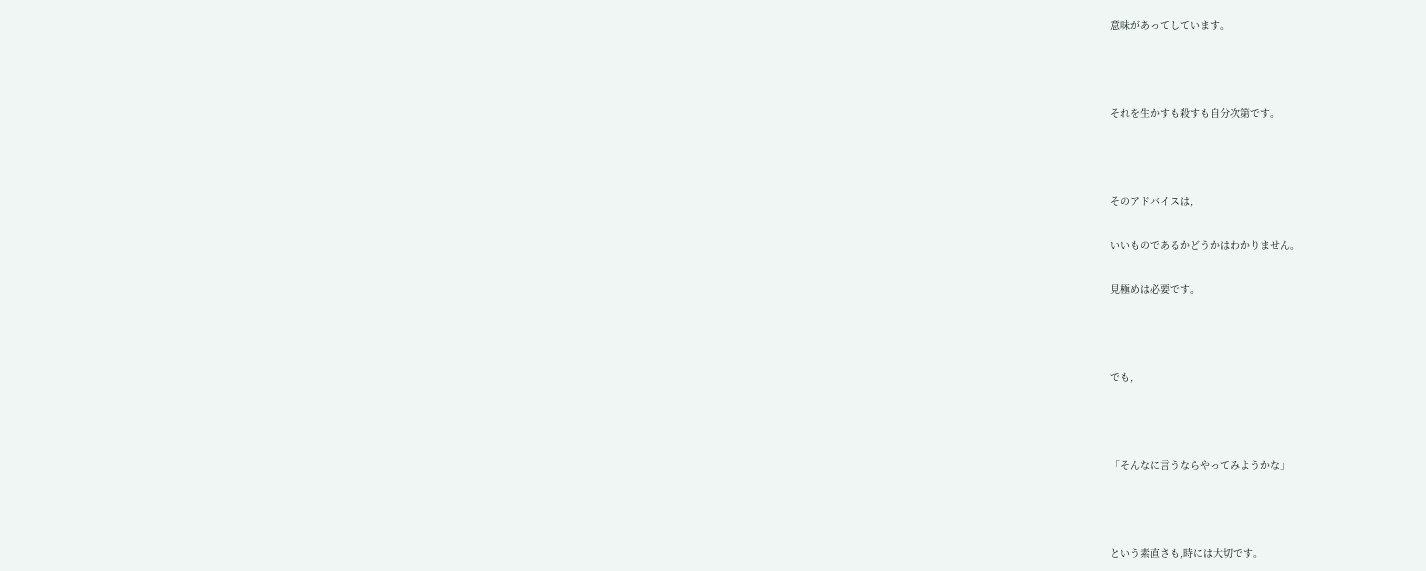意味があってしています。



それを生かすも殺すも自分次第です。



そのアドバイスは,

いいものであるかどうかはわかりません。

見極めは必要です。



でも,



「そんなに言うならやってみようかな」



という素直さも,時には大切です。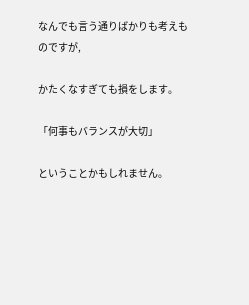なんでも言う通りばかりも考えものですが,

かたくなすぎても損をします。

「何事もバランスが大切」

ということかもしれません。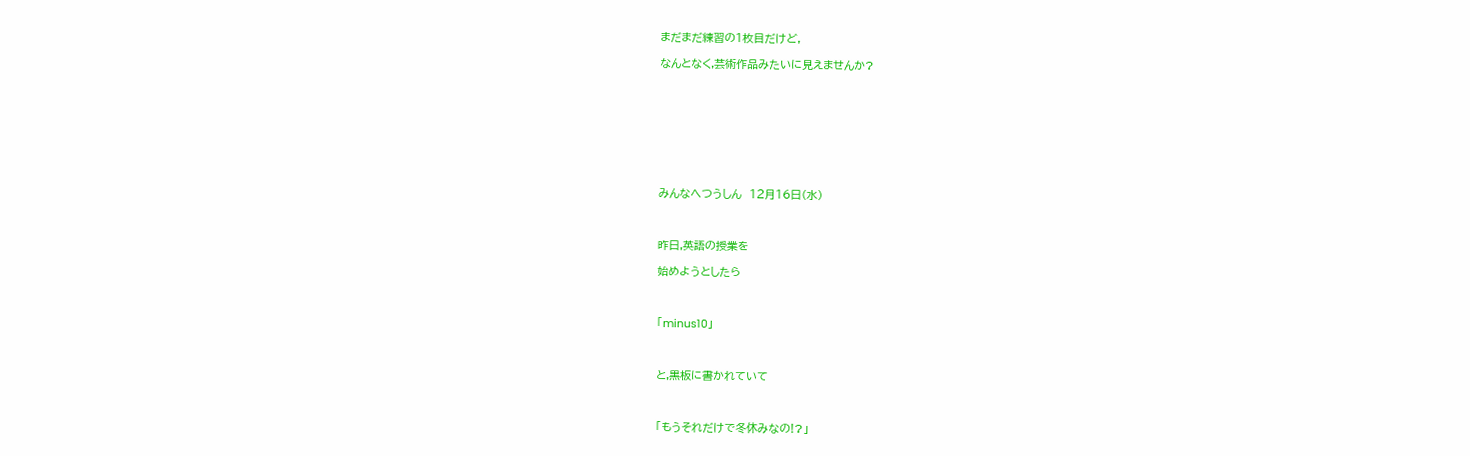まだまだ練習の1枚目だけど,

なんとなく,芸術作品みたいに見えませんか?









みんなへつうしん  12月16日(水)



昨日,英語の授業を

始めようとしたら



「minus10」



と,黒板に書かれていて



「もうそれだけで冬休みなの!?」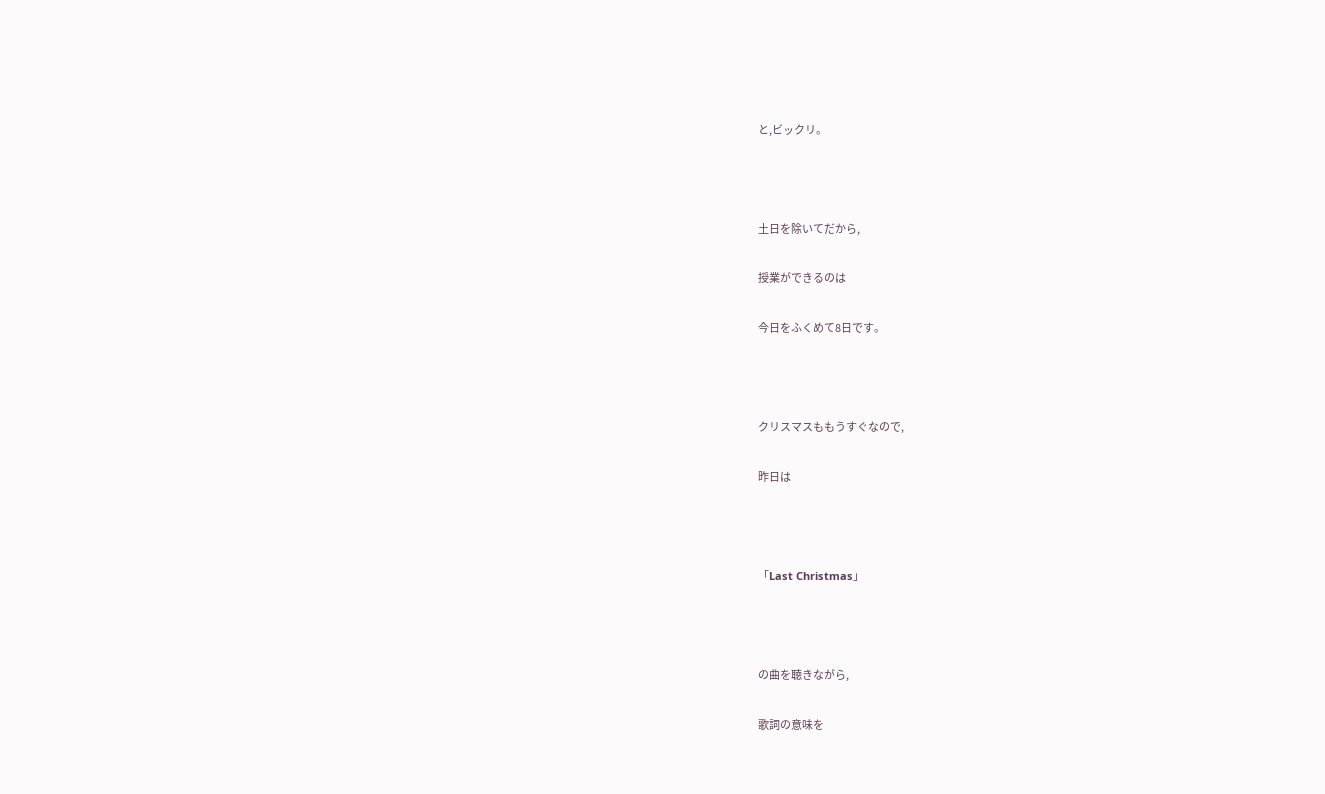と,ビックリ。



土日を除いてだから,

授業ができるのは

今日をふくめて8日です。



クリスマスももうすぐなので,

昨日は



「Last Christmas」



の曲を聴きながら,

歌詞の意味を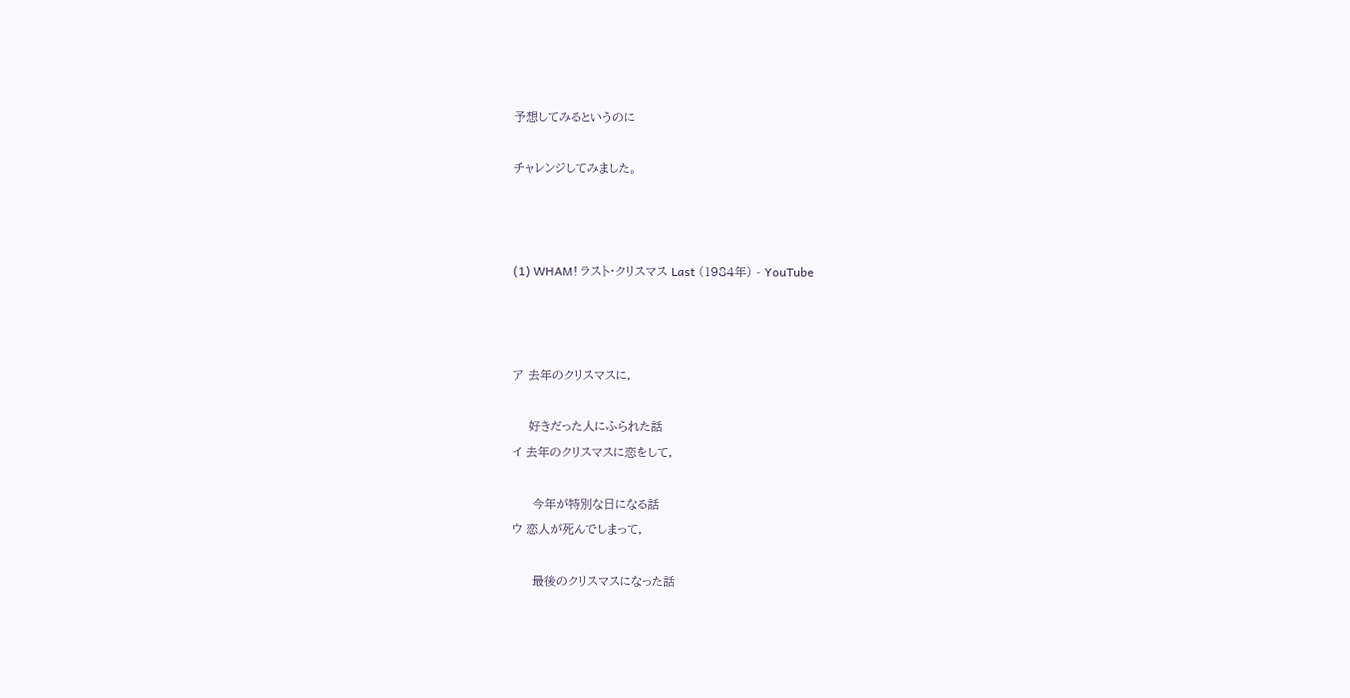予想してみるというのに

チャレンジしてみました。



(1) WHAM! ラスト・クリスマス Last (1984年) - YouTube



ア 去年のクリスマスに,

    好きだった人にふられた話
イ 去年のクリスマスに恋をして,

     今年が特別な日になる話
ウ 恋人が死んでしまって,

     最後のクリスマスになった話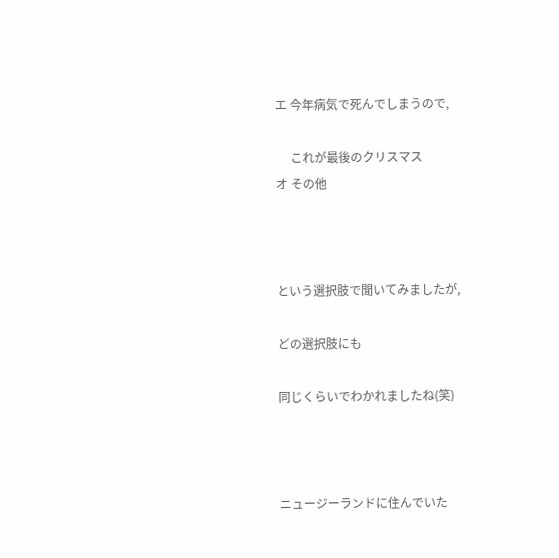エ 今年病気で死んでしまうので,

     これが最後のクリスマス
オ その他



という選択肢で聞いてみましたが,

どの選択肢にも

同じくらいでわかれましたね(笑)



ニュージーランドに住んでいた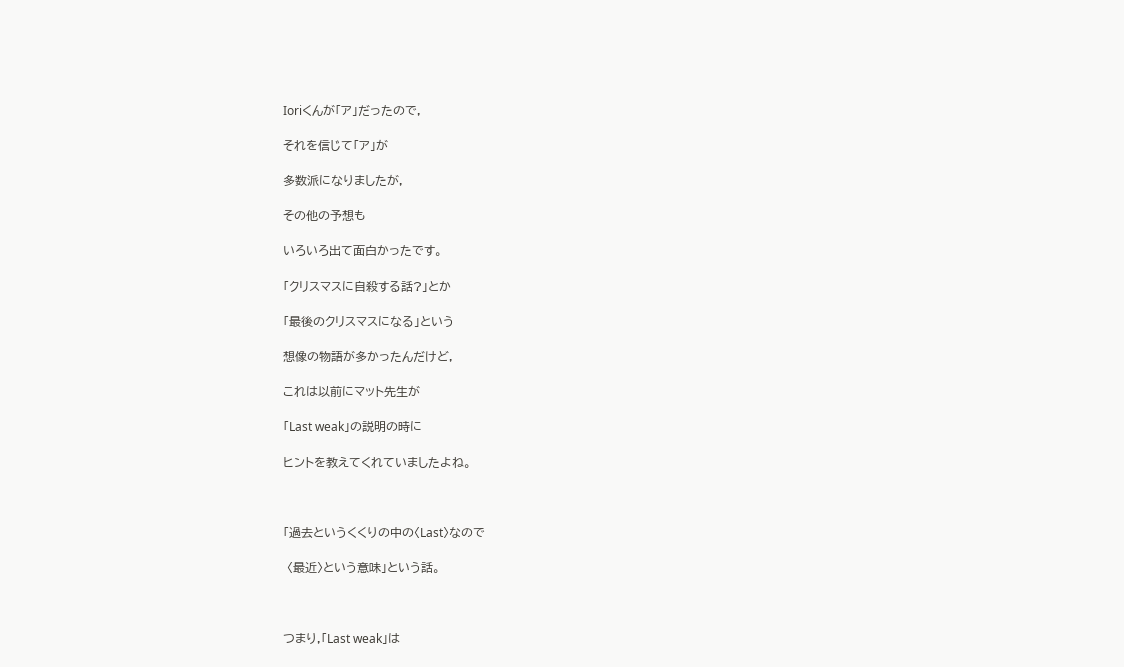Ioriくんが「ア」だったので,

それを信じて「ア」が

多数派になりましたが,

その他の予想も

いろいろ出て面白かったです。

「クリスマスに自殺する話?」とか

「最後のクリスマスになる」という

想像の物語が多かったんだけど,

これは以前にマット先生が

「Last weak」の説明の時に

ヒントを教えてくれていましたよね。



「過去というくくりの中の〈Last〉なので

 〈最近〉という意味」という話。



つまり,「Last weak」は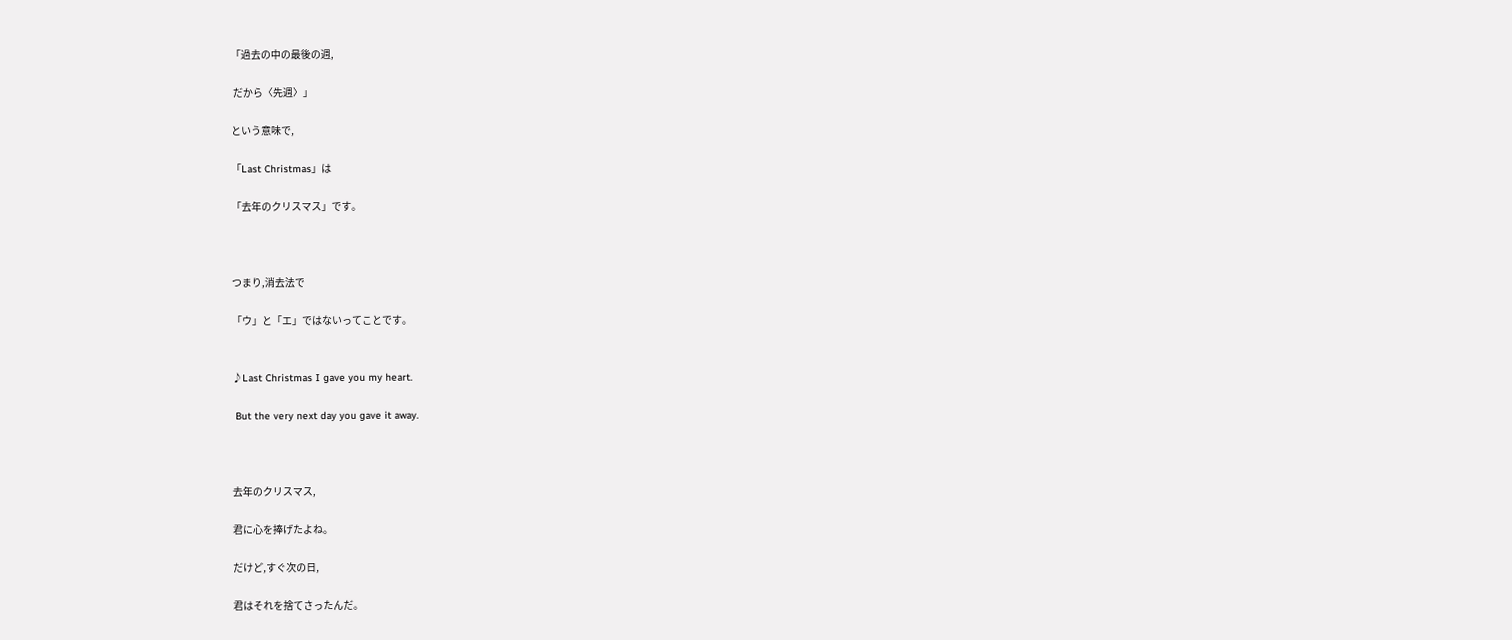「過去の中の最後の週,

 だから〈先週〉」

という意味で,

「Last Christmas」は

「去年のクリスマス」です。



つまり,消去法で

「ウ」と「エ」ではないってことです。


♪Last Christmas I gave you my heart.

 But the very next day you gave it away.



去年のクリスマス,

君に心を捧げたよね。

だけど,すぐ次の日,

君はそれを捨てさったんだ。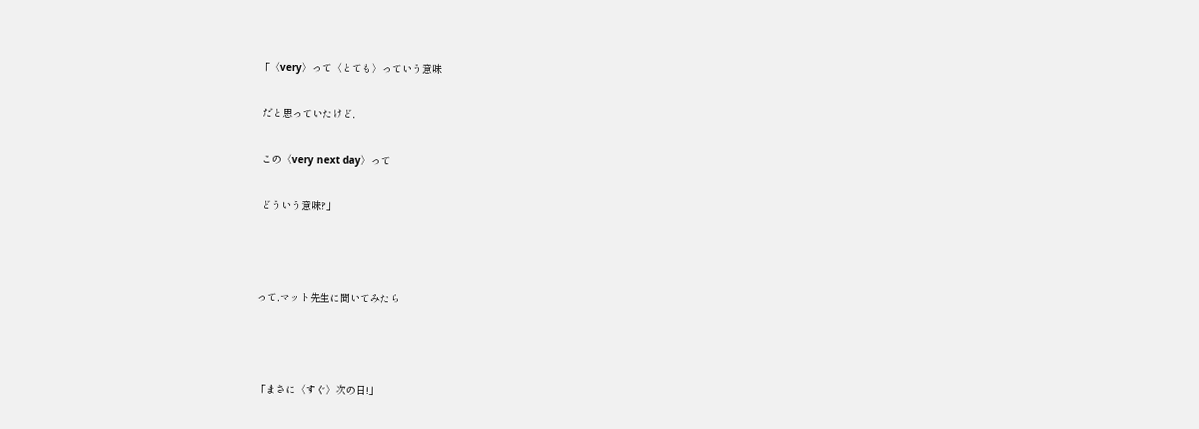「〈very〉って〈とても〉っていう意味

 だと思っていたけど,

 この〈very next day〉って

 どういう意味?」



って,マット先生に聞いてみたら



「まさに〈すぐ〉次の日!」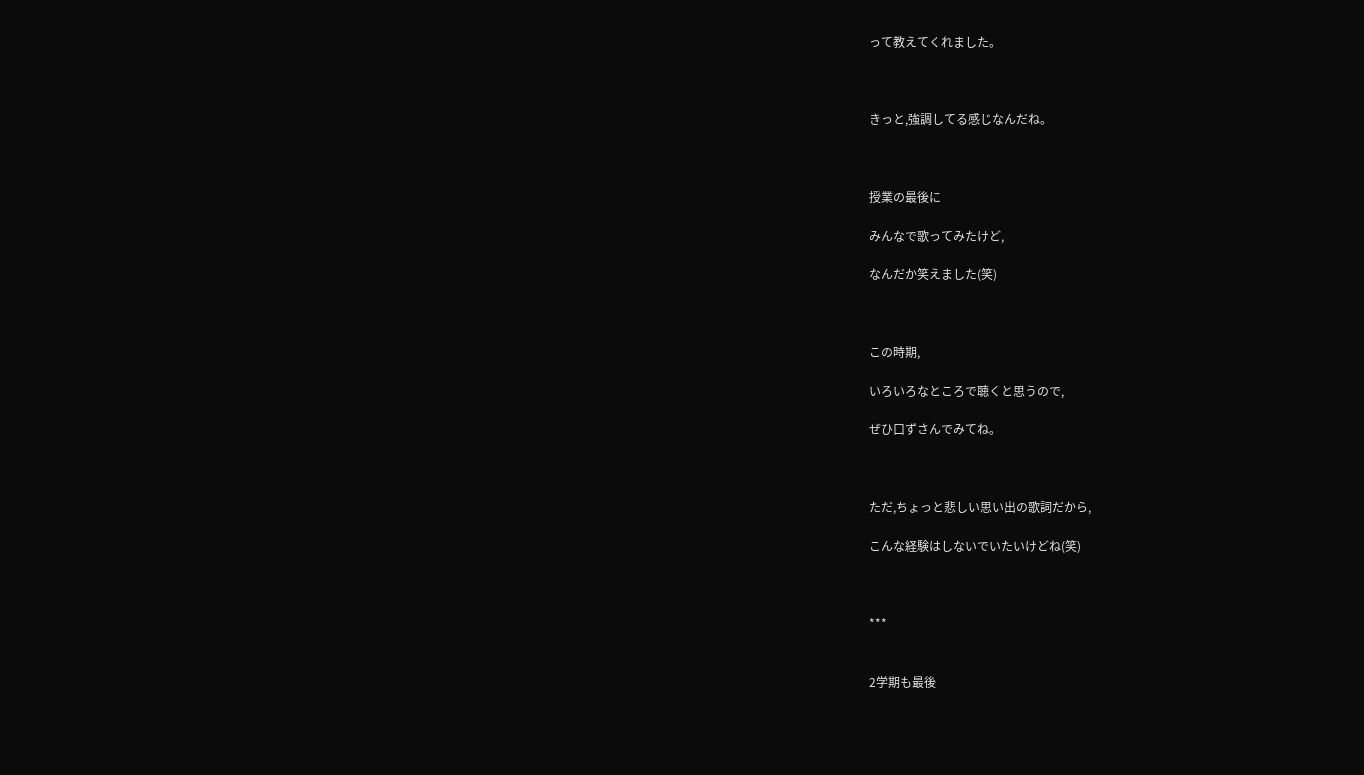って教えてくれました。



きっと,強調してる感じなんだね。



授業の最後に

みんなで歌ってみたけど,

なんだか笑えました(笑)



この時期,

いろいろなところで聴くと思うので,

ぜひ口ずさんでみてね。



ただ,ちょっと悲しい思い出の歌詞だから,

こんな経験はしないでいたいけどね(笑)



***


2学期も最後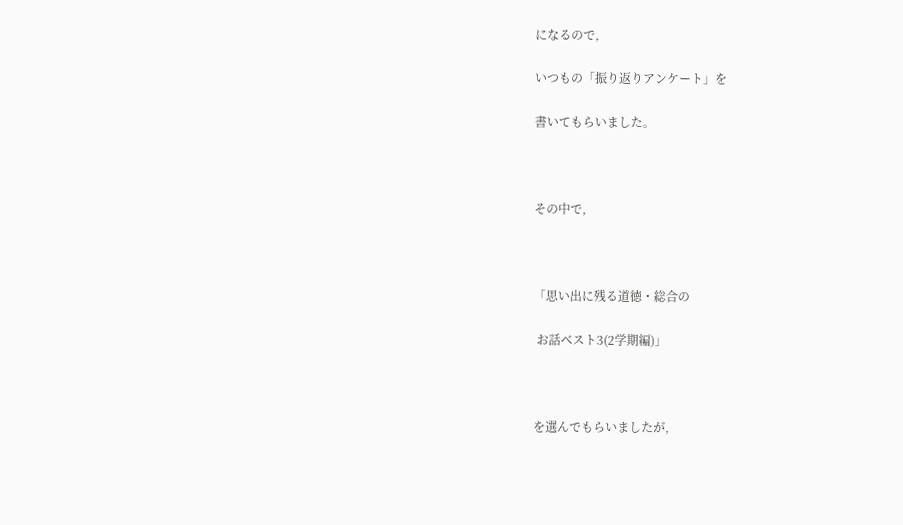になるので,

いつもの「振り返りアンケート」を

書いてもらいました。



その中で,



「思い出に残る道徳・総合の

 お話ベスト3(2学期編)」



を選んでもらいましたが,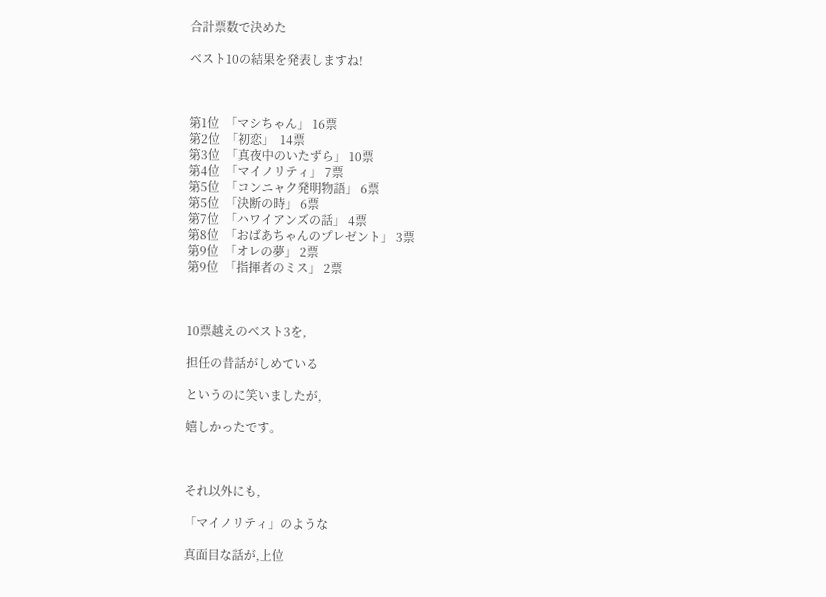合計票数で決めた

ベスト10の結果を発表しますね!



第1位  「マシちゃん」 16票
第2位  「初恋」  14票
第3位  「真夜中のいたずら」 10票
第4位  「マイノリティ」 7票
第5位  「コンニャク発明物語」 6票
第5位  「決断の時」 6票
第7位  「ハワイアンズの話」 4票
第8位  「おばあちゃんのプレゼント」 3票
第9位  「オレの夢」 2票
第9位  「指揮者のミス」 2票



10票越えのベスト3を,

担任の昔話がしめている

というのに笑いましたが,

嬉しかったです。



それ以外にも,

「マイノリティ」のような

真面目な話が,上位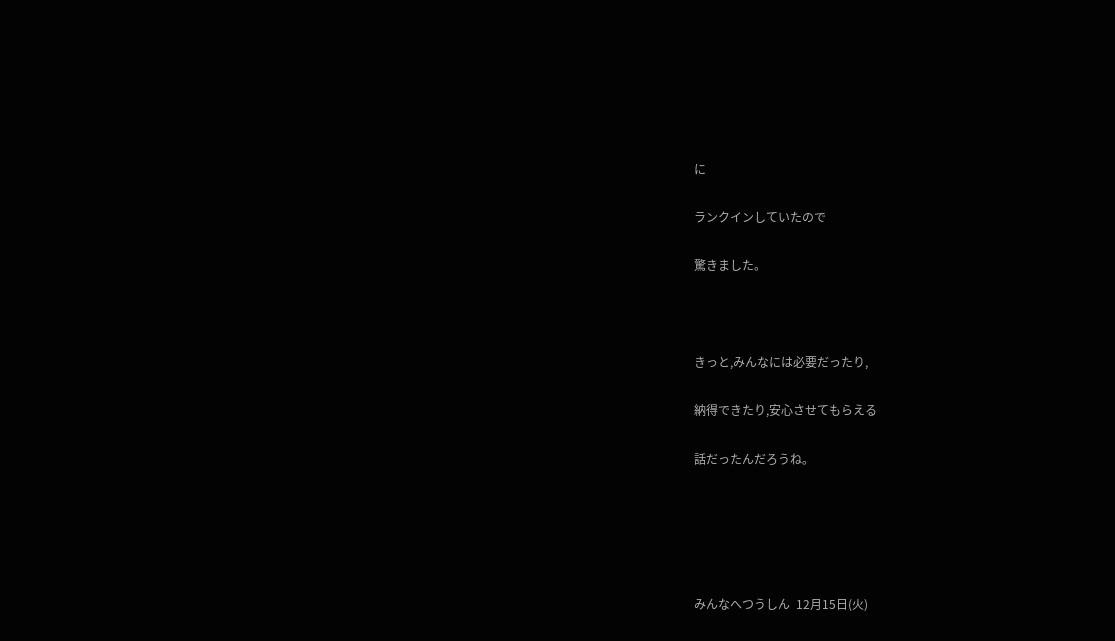に

ランクインしていたので

驚きました。



きっと,みんなには必要だったり,

納得できたり,安心させてもらえる

話だったんだろうね。





みんなへつうしん  12月15日(火)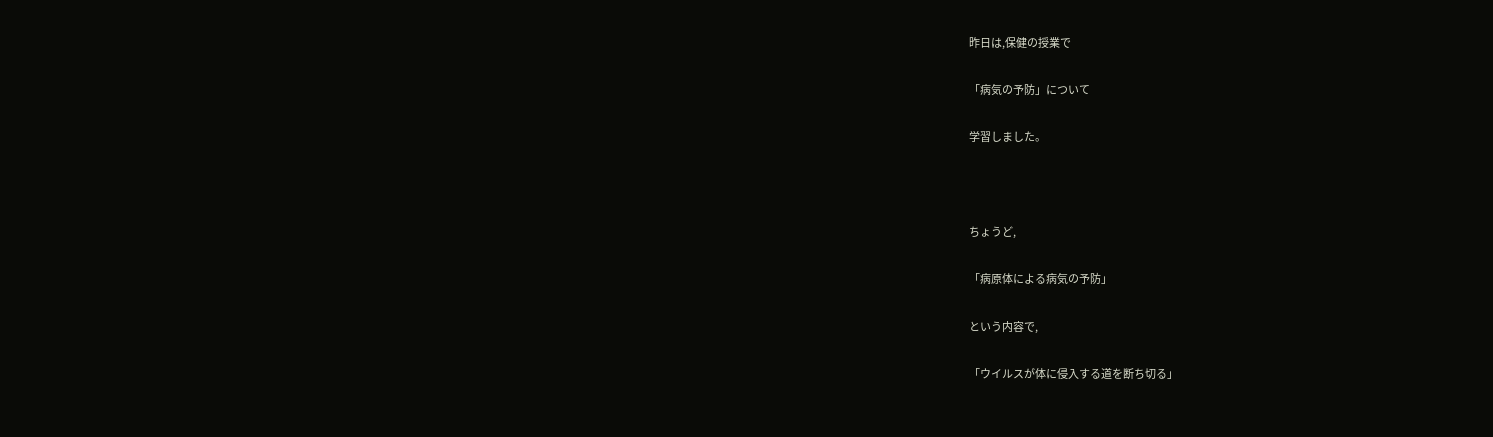昨日は,保健の授業で

「病気の予防」について

学習しました。



ちょうど,

「病原体による病気の予防」

という内容で,

「ウイルスが体に侵入する道を断ち切る」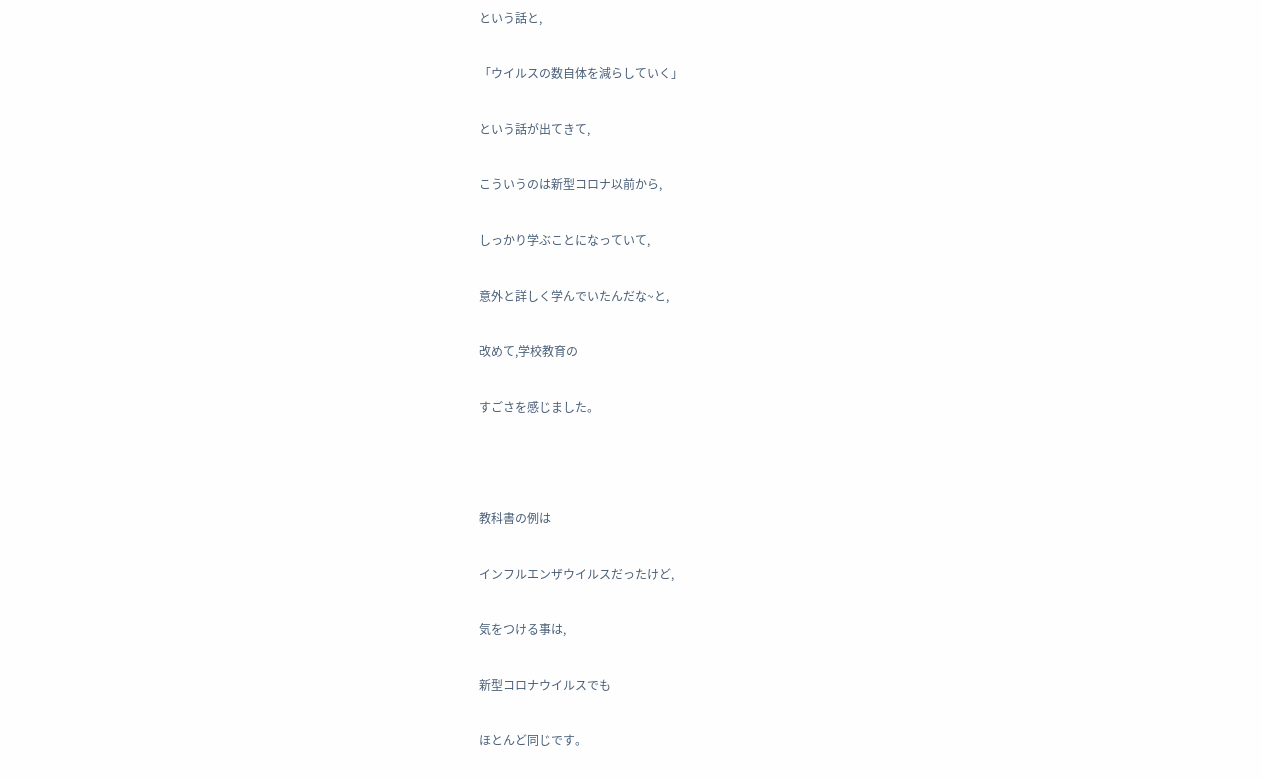という話と,

「ウイルスの数自体を減らしていく」

という話が出てきて,

こういうのは新型コロナ以前から,

しっかり学ぶことになっていて,

意外と詳しく学んでいたんだな~と,

改めて,学校教育の

すごさを感じました。



教科書の例は

インフルエンザウイルスだったけど,

気をつける事は,

新型コロナウイルスでも

ほとんど同じです。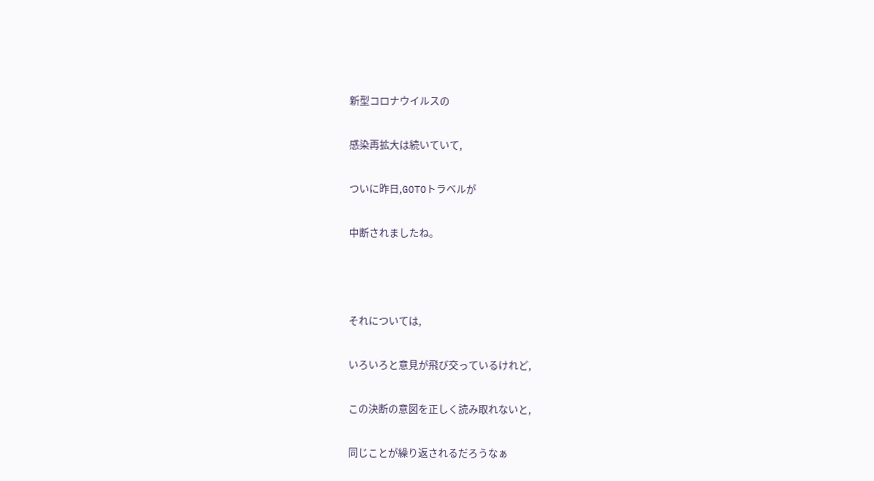新型コロナウイルスの

感染再拡大は続いていて,

ついに昨日,GOTOトラベルが

中断されましたね。



それについては,

いろいろと意見が飛び交っているけれど,

この決断の意図を正しく読み取れないと,

同じことが繰り返されるだろうなぁ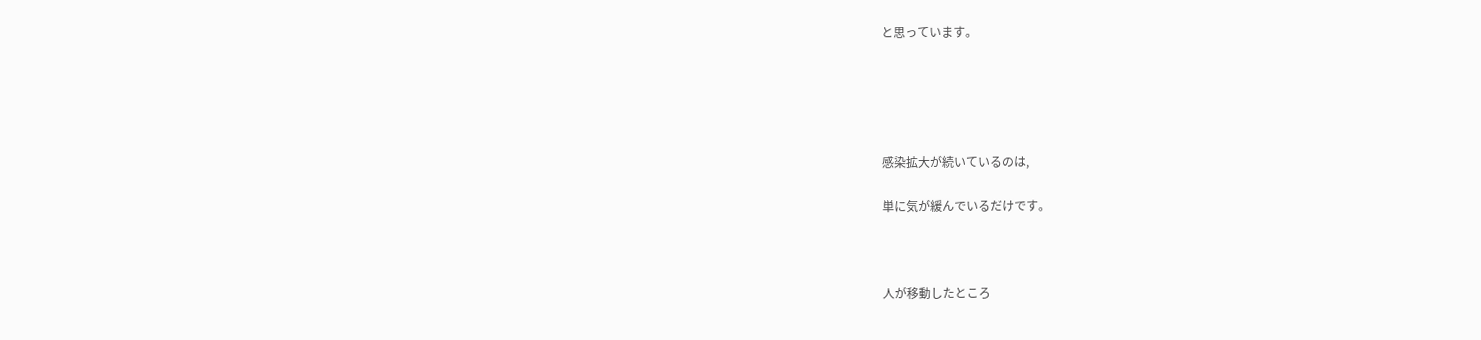と思っています。





感染拡大が続いているのは,

単に気が緩んでいるだけです。



人が移動したところ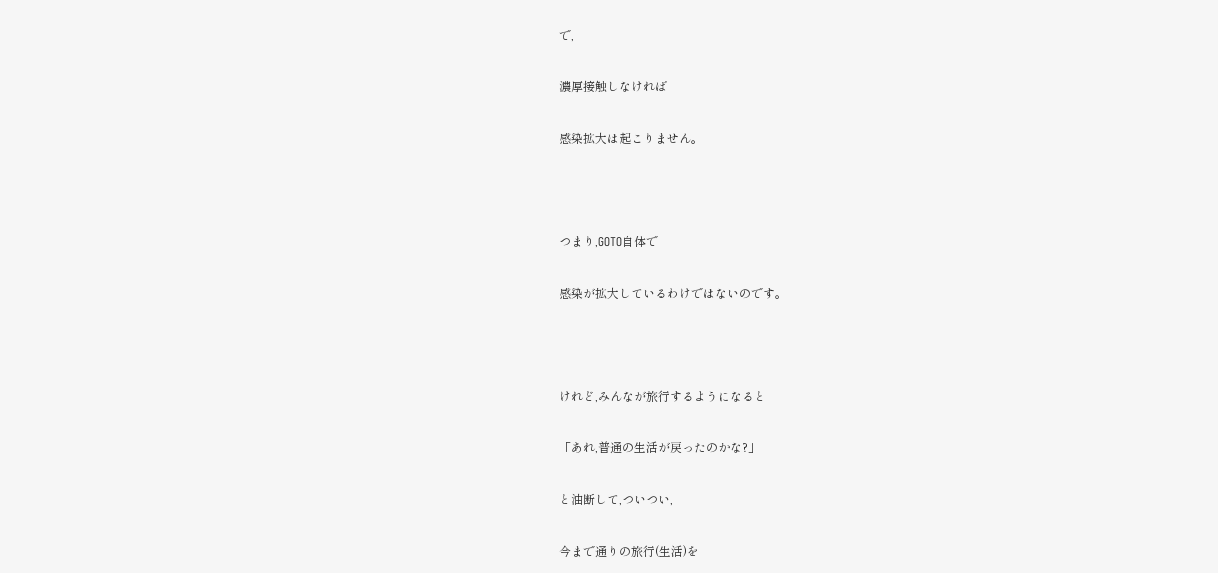で,

濃厚接触しなければ

感染拡大は起こりません。



つまり,GOTO自体で

感染が拡大しているわけではないのです。



けれど,みんなが旅行するようになると

「あれ,普通の生活が戻ったのかな?」

と油断して,ついつい,

今まで通りの旅行(生活)を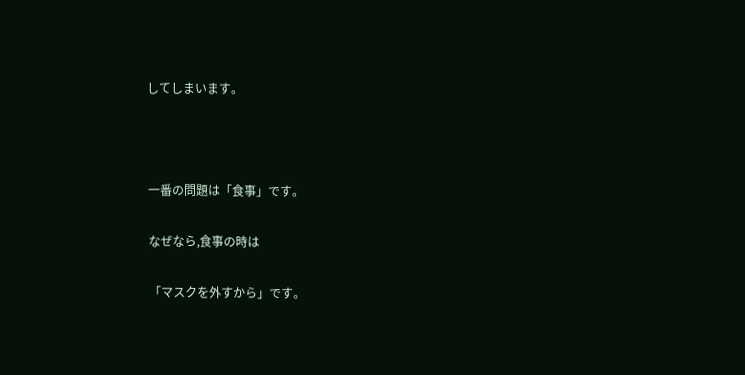してしまいます。



一番の問題は「食事」です。

なぜなら,食事の時は

「マスクを外すから」です。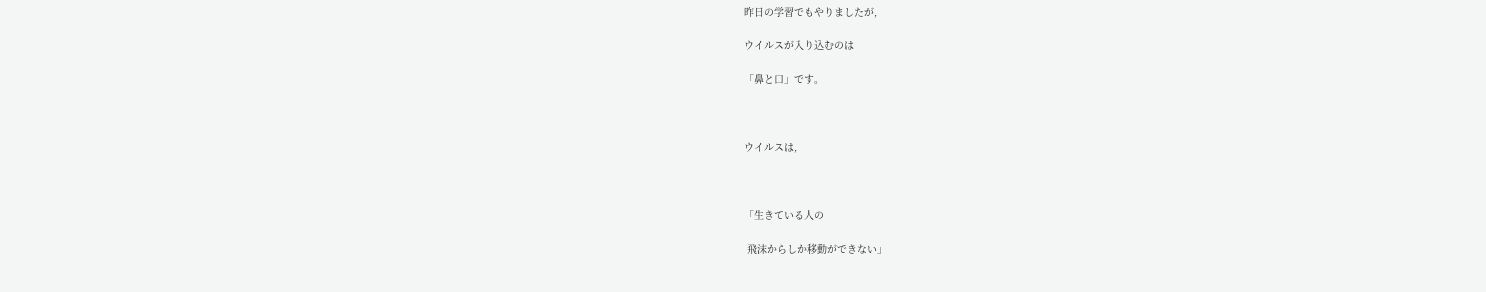昨日の学習でもやりましたが,

ウイルスが入り込むのは

「鼻と口」です。



ウイルスは,



「生きている人の

 飛沫からしか移動ができない」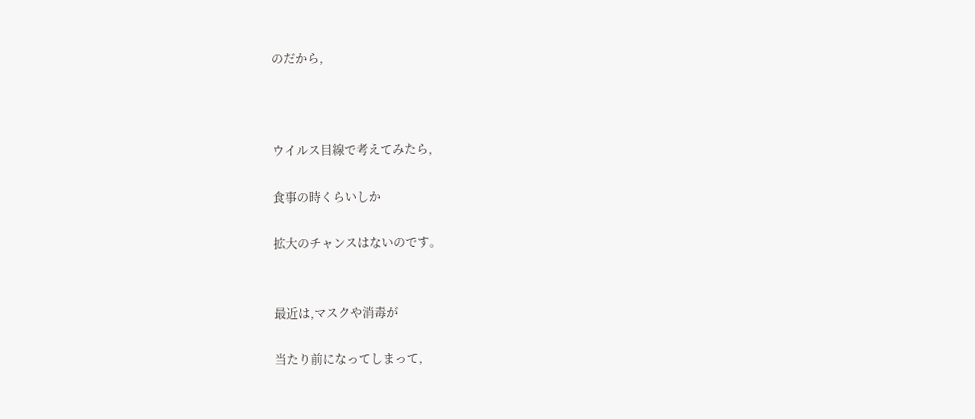のだから,



ウイルス目線で考えてみたら,

食事の時くらいしか

拡大のチャンスはないのです。


最近は,マスクや消毒が

当たり前になってしまって,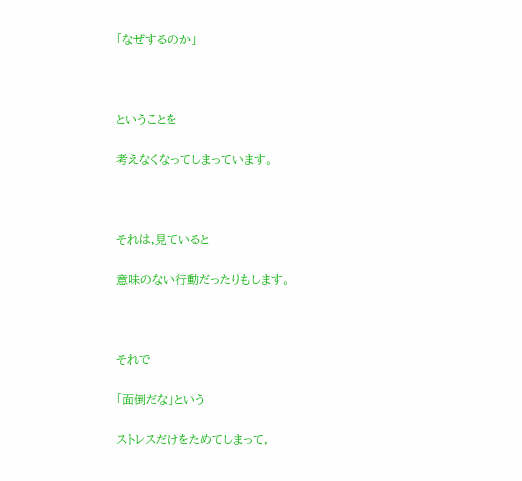「なぜするのか」



ということを

考えなくなってしまっています。



それは,見ていると

意味のない行動だったりもします。



それで

「面倒だな」という

ストレスだけをためてしまって,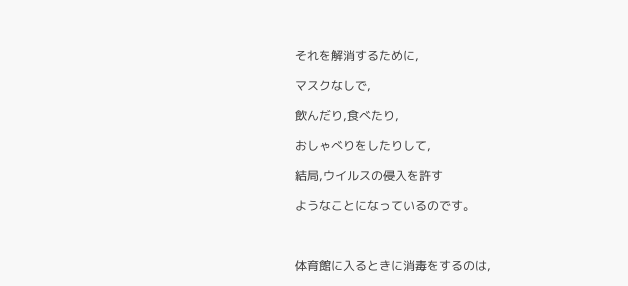それを解消するために,

マスクなしで,

飲んだり,食べたり,

おしゃべりをしたりして,

結局,ウイルスの侵入を許す

ようなことになっているのです。



体育館に入るときに消毒をするのは,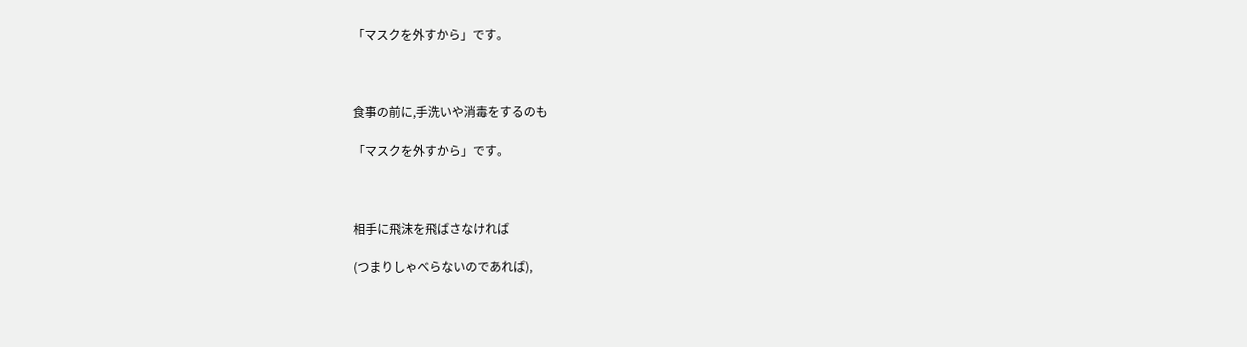「マスクを外すから」です。



食事の前に,手洗いや消毒をするのも

「マスクを外すから」です。



相手に飛沫を飛ばさなければ

(つまりしゃべらないのであれば),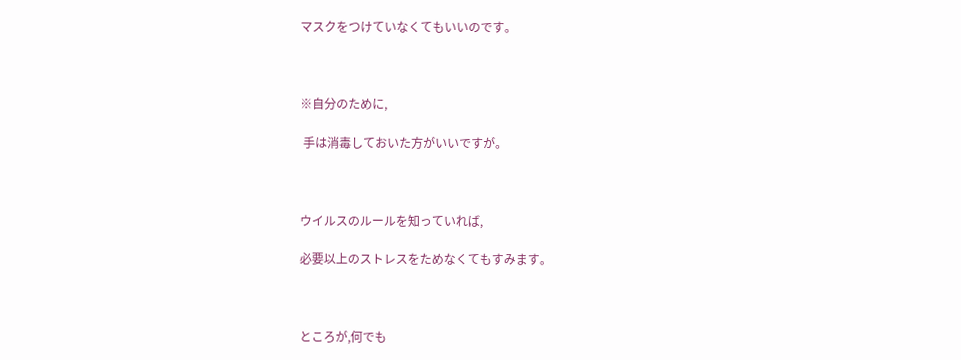マスクをつけていなくてもいいのです。



※自分のために,

 手は消毒しておいた方がいいですが。



ウイルスのルールを知っていれば,

必要以上のストレスをためなくてもすみます。



ところが,何でも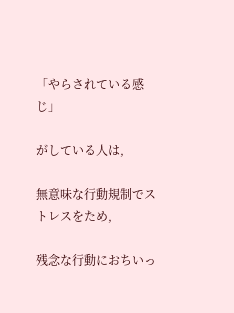「やらされている感じ」

がしている人は,

無意味な行動規制でストレスをため,

残念な行動におちいっ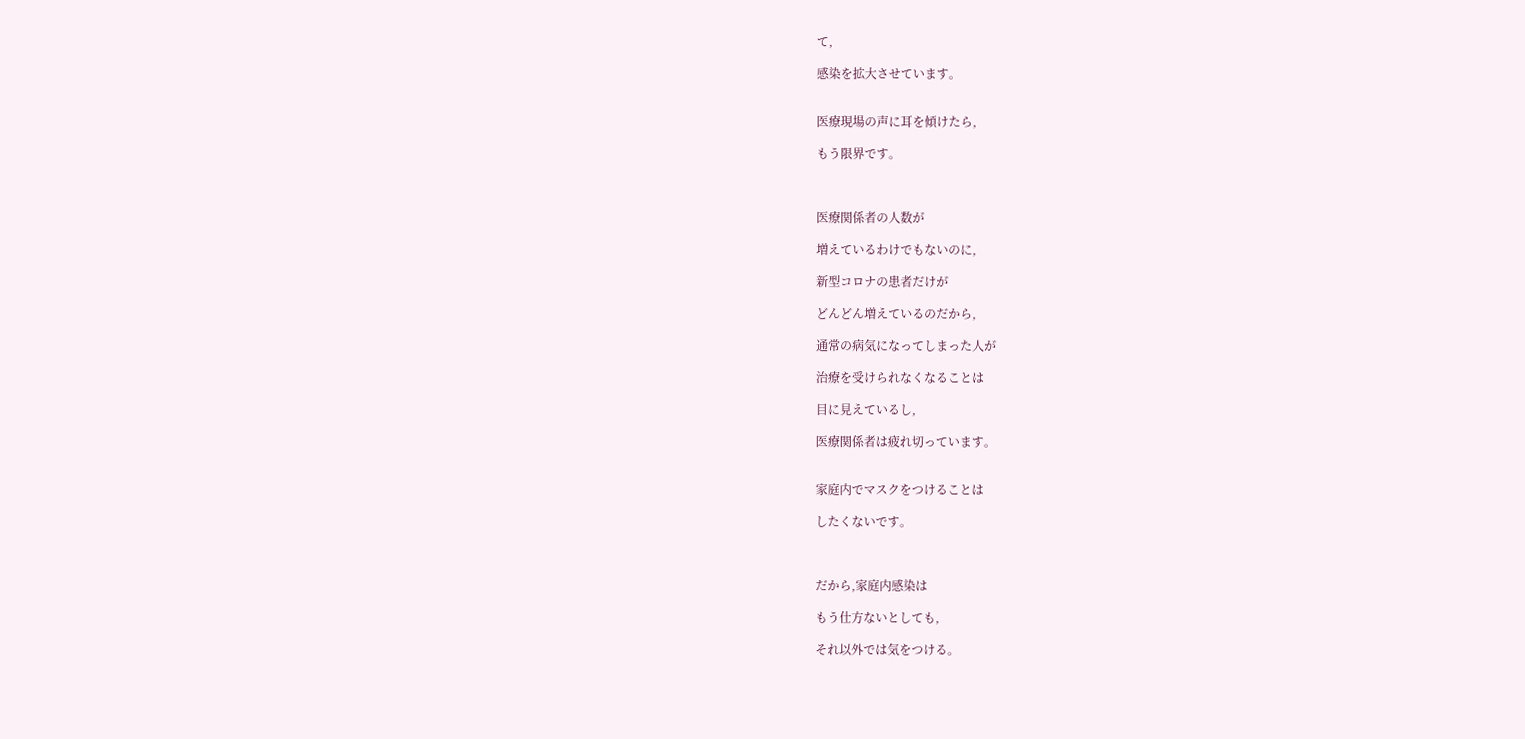て,

感染を拡大させています。


医療現場の声に耳を傾けたら,

もう限界です。



医療関係者の人数が

増えているわけでもないのに,

新型コロナの患者だけが

どんどん増えているのだから,

通常の病気になってしまった人が

治療を受けられなくなることは

目に見えているし,

医療関係者は疲れ切っています。


家庭内でマスクをつけることは

したくないです。



だから,家庭内感染は

もう仕方ないとしても,

それ以外では気をつける。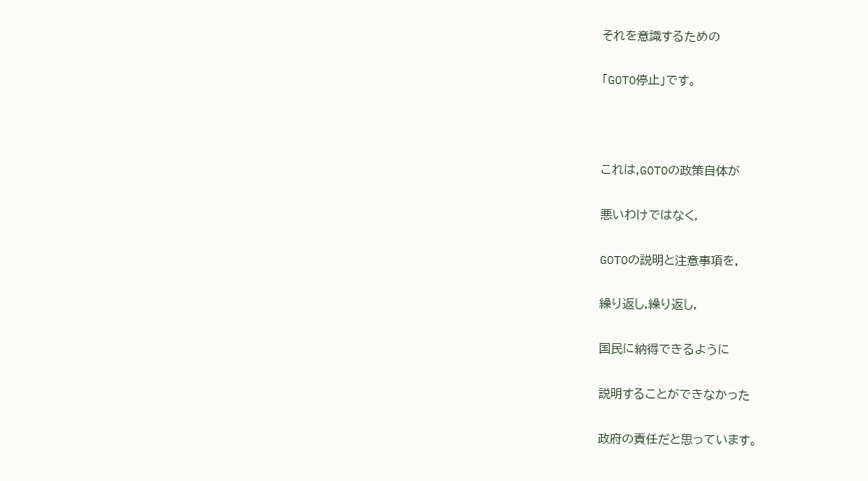それを意識するための

「GOTO停止」です。



これは,GOTOの政策自体が

悪いわけではなく,

GOTOの説明と注意事項を,

繰り返し,繰り返し,

国民に納得できるように

説明することができなかった

政府の責任だと思っています。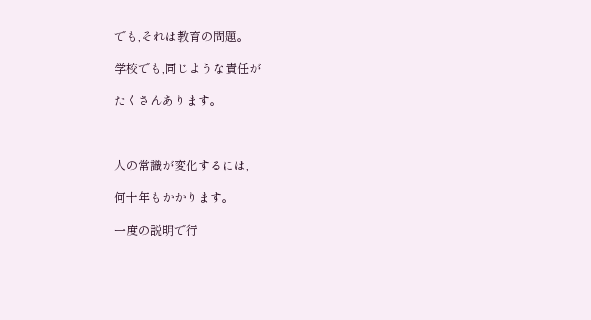でも,それは教育の問題。

学校でも,同じような責任が

たくさんあります。



人の常識が変化するには,

何十年もかかります。

一度の説明で行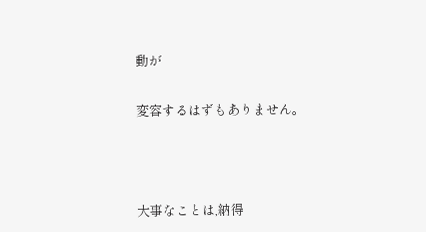動が

変容するはずもありません。



大事なことは,納得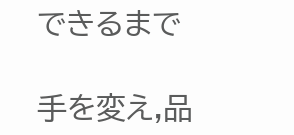できるまで

手を変え,品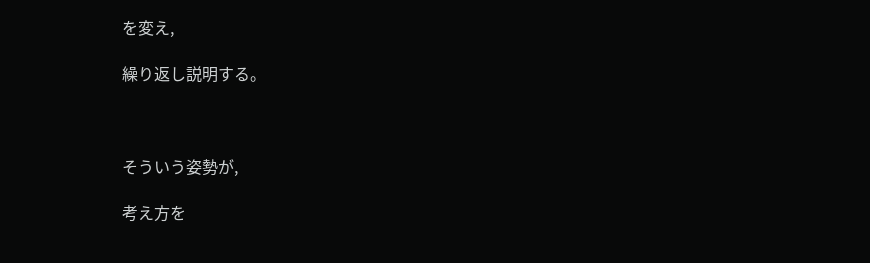を変え,

繰り返し説明する。



そういう姿勢が,

考え方を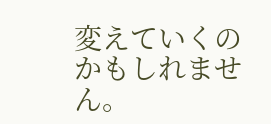変えていくのかもしれません。